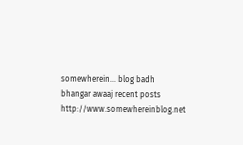somewherein... blog badh bhangar awaaj recent posts http://www.somewhereinblog.net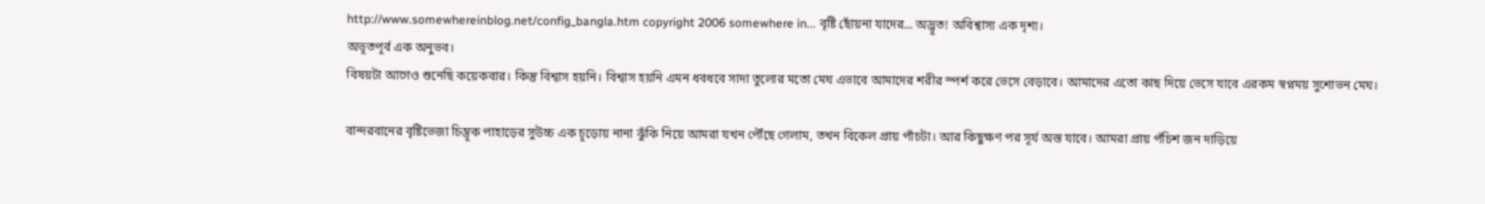http://www.somewhereinblog.net/config_bangla.htm copyright 2006 somewhere in... বৃষ্টি ছোঁয়না যাদের... অদ্ভূত! অবিশ্বাস্য এক দৃশ্য।
অভূতপূর্ব এক অনুভব।
বিষয়টা আগেও শুনেছি কয়েকবার। কিন্তু বিশ্বাস হয়নি। বিশ্বাস হয়নি এমন ধবধবে সাদা তুলোর মতো মেঘ এভাবে আমাদের শরীর স্পর্শ করে ভেসে বেড়াবে। আমাদের এতো কাছ দিয়ে ভেসে যাবে এরকম স্বপ্নময় সুশোভন মেঘ।

বান্দরবানের বৃষ্টিভেজা চিম্ভূক পাহাড়ের সুউচ্চ এক চূড়োয় নানা ঝুঁকি নিয়ে আমরা যখন পৌঁছে গেলাম, তখন বিকেল প্রায় পাঁচটা। আর কিছুক্ষণ পর সূর্য অস্ত যাবে। আমরা প্রায় পঁচিশ জন দাড়িয়ে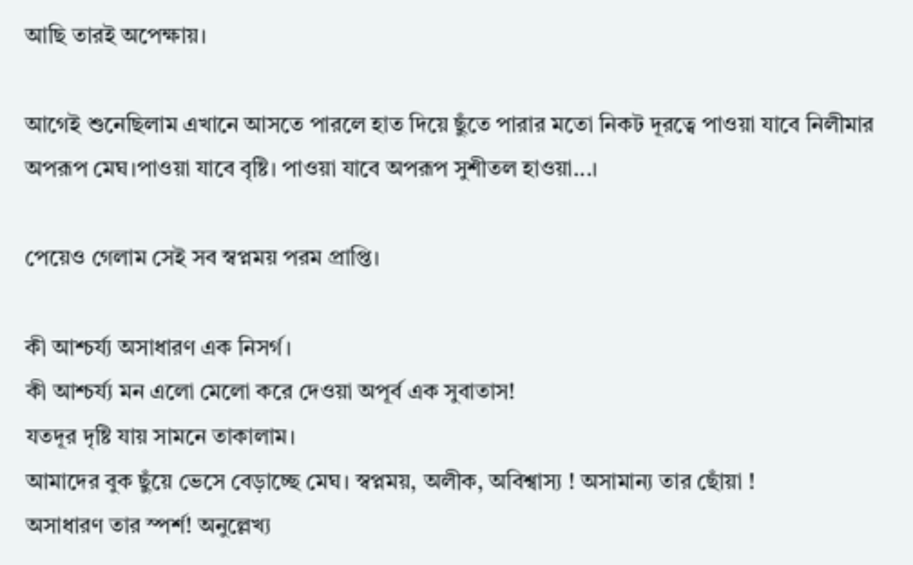আছি তারই অপেক্ষায়।

আগেই শুনেছিলাম এখানে আসতে পারলে হাত দিয়ে ছুঁতে পারার মতো নিকট দূরত্বে পাওয়া যাবে নিলীমার অপরূপ মেঘ।পাওয়া যাবে বৃষ্টি। পাওয়া যাবে অপরূপ সুশীতল হাওয়া...।

পেয়েও গেলাম সেই সব স্বপ্নময় পরম প্রাপ্তি।

কী আশ্চর্য্য অসাধারণ এক নিসর্গ।
কী আশ্চর্য্য মন এলো মেলো করে দেওয়া অপূর্ব এক সুবাতাস!
যতদূর দৃষ্টি যায় সামনে তাকালাম।
আমাদের বুক ছুঁয়ে ভেসে বেড়াচ্ছে মেঘ। স্বপ্নময়, অলীক, অবিশ্বাস্য ! অসামান্য তার ছোঁয়া !
অসাধারণ তার স্পর্শ! অনুল্লেখ্য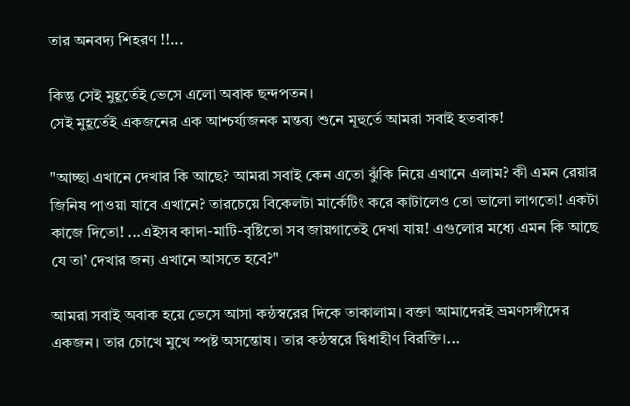তার অনবদ্য শিহরণ !!...

কিন্তু সেই মুহূর্তেই ভেসে এলো অবাক ছন্দপতন।
সেই মুহূর্তেই একজনের এক আশ্চর্য্যজনক মন্তব্য শুনে মূহুর্তে আমরা সবাই হতবাক!

"আচ্ছা এখানে দেখার কি আছে? আমরা সবাই কেন এতো ঝুঁকি নিয়ে এখানে এলাম? কী এমন রেয়ার জিনিষ পাওয়া যাবে এখানে? তারচেয়ে বিকেলটা মার্কেটিং করে কাটালেও তো ভালো লাগতো! একটা কাজে দিতো! ...এইসব কাদা-মাটি-বৃষ্টিতো সব জায়গাতেই দেখা যায়! এগুলোর মধ্যে এমন কি আছে যে তা’ দেখার জন্য এখানে আসতে হবে?"

আমরা সবাই অবাক হয়ে ভেসে আসা কন্ঠস্বরের দিকে তাকালাম। বক্তা আমাদেরই ভ্রমণসঙ্গীদের একজন। তার চোখে মুখে স্পষ্ট অসন্তোষ। তার কন্ঠস্বরে দ্বিধাহীণ বিরক্তি।...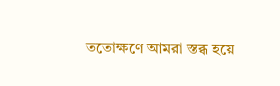ততোক্ষণে আমরা স্তব্ধ হয়ে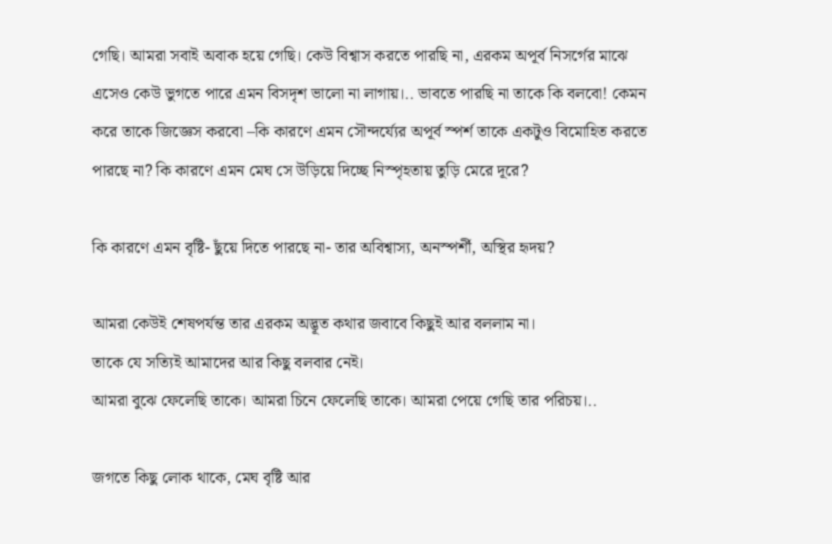গেছি। আমরা সবাই অবাক হয়ে গেছি। কেউ বিশ্বাস করতে পারছি না, এরকম অপূর্ব নিসর্গের মাঝে এসেও কেউ ভুগতে পারে এমন বিসদৃশ ভালো না লাগায়।.. ভাবতে পারছি না তাকে কি বলবো! কেমন করে তাকে জিজ্ঞেস করবো –কি কারণে এমন সৌন্দর্য্যের অপূর্ব স্পর্শ তাকে একটুও বিমোহিত করতে পারছে না? কি কারণে এমন মেঘ সে উড়িয়ে দিচ্ছে নিস্পৃহতায় তুড়ি মেরে দূরে?

কি কারণে এমন বৃষ্টি- ছুঁয়ে দিতে পারছে না- তার অবিশ্বাস্য, অনস্পর্শী, অস্থির হৃদয়?

আমরা কেউই শেষপর্যন্ত তার এরকম অদ্ভূত কথার জবাবে কিছুই আর বললাম না।
তাকে যে সত্যিই আমাদের আর কিছু বলবার নেই।
আমরা বুঝে ফেলেছি তাকে। আমরা চিনে ফেলেছি তাকে। আমরা পেয়ে গেছি তার পরিচয়।..

জগতে কিছু লোক থাকে, মেঘ বৃষ্টি আর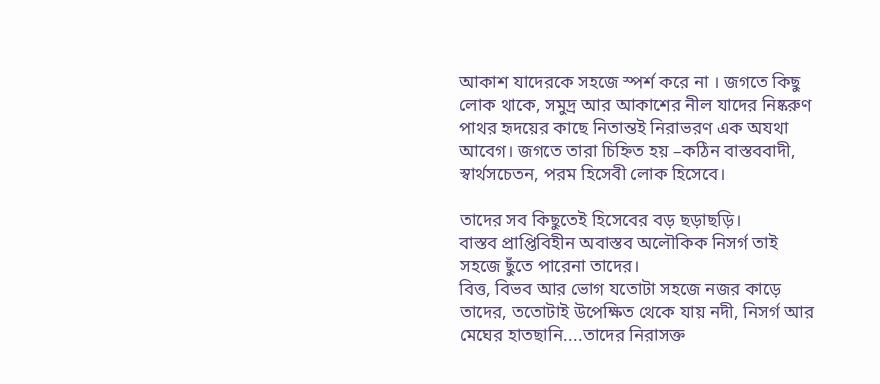আকাশ যাদেরকে সহজে স্পর্শ করে না । জগতে কিছু লোক থাকে, সমুদ্র আর আকাশের নীল যাদের নিষ্করুণ পাথর হৃদয়ের কাছে নিতান্তই নিরাভরণ এক অযথা আবেগ। জগতে তারা চিহ্নিত হয় –কঠিন বাস্তববাদী, স্বার্থসচেতন, পরম হিসেবী লোক হিসেবে।

তাদের সব কিছুতেই হিসেবের বড় ছড়াছড়ি।
বাস্তব প্রাপ্তিবিহীন অবাস্তব অলৌকিক নিসর্গ তাই সহজে ছুঁতে পারেনা তাদের।
বিত্ত, বিভব আর ভোগ যতোটা সহজে নজর কাড়ে তাদের, ততোটাই উপেক্ষিত থেকে যায় নদী, নিসর্গ আর মেঘের হাতছানি....তাদের নিরাসক্ত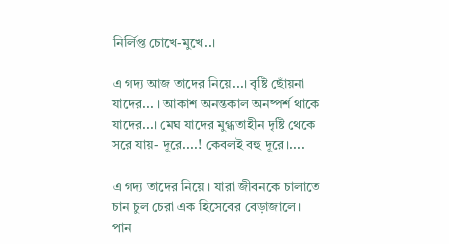নির্লিপ্ত চোখে-মুখে..।

এ গদ্য আজ তাদের নিয়ে...। বৃষ্টি ছোঁয়না যাদের... । আকাশ অনন্তকাল অনষ্পর্শ থাকে যাদের...। মেঘ যাদের মুগ্ধতাহীন দৃষ্টি থেকে সরে যায়- দূরে....! কেবলই বহু দূরে।....

এ গদ্য তাদের নিয়ে। যারা জীবনকে চালাতে চান চুল চেরা এক হিসেবের বেড়াজালে। পান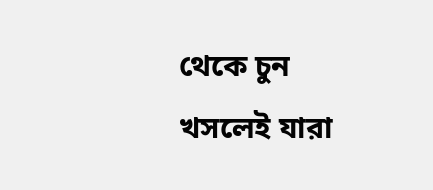থেকে চুন খসলেই যারা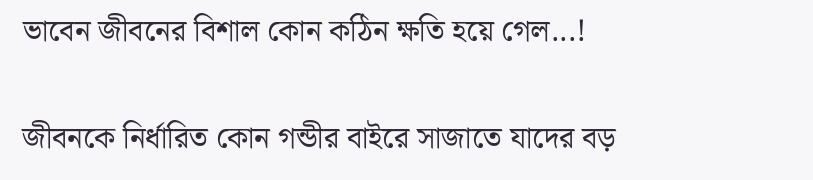ভাবেন জীবনের বিশাল কোন কঠিন ক্ষতি হয়ে গেল...!

জীবনকে নির্ধারিত কোন গন্ডীর বাইরে সাজাতে যাদের বড়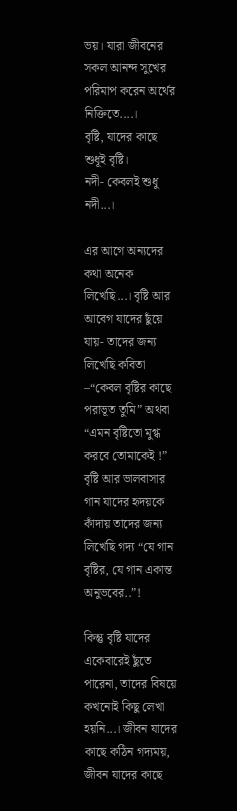ভয়। যারা জীবনের সকল আনন্দ সুখের পরিমাপ করেন অর্থের নিক্তিতে....।
বৃষ্টি, যাদের কাছে শুধূই বৃষ্টি।
নদী- কেবলই শুধু নদী...।

এর আগে অন্যদের কথা অনেক লিখেছি...। বৃষ্টি আর আবেগ যাদের ছুঁয়ে যায়- তাদের জন্য লিখেছি কবিতা –“কেবল বৃষ্টির কাছে পরাভূত তুমি” অথবা “এমন বৃষ্টিতো মুগ্ধ করবে তোমাকেই !” বৃষ্টি আর ভালবাসার গান যাদের হৃদয়কে কাঁদায় তাদের জন্য লিখেছি গদ্য “যে গান বৃষ্টির, যে গান একান্ত অনুভবের..”!

কিন্তু বৃষ্টি যাদের একেবারেই ছুঁতে পারেনা, তাদের বিষয়ে কখনোই কিছু লেখা হয়নি...। জীবন যাদের কাছে কঠিন গদ্যময়, জীবন যাদের কাছে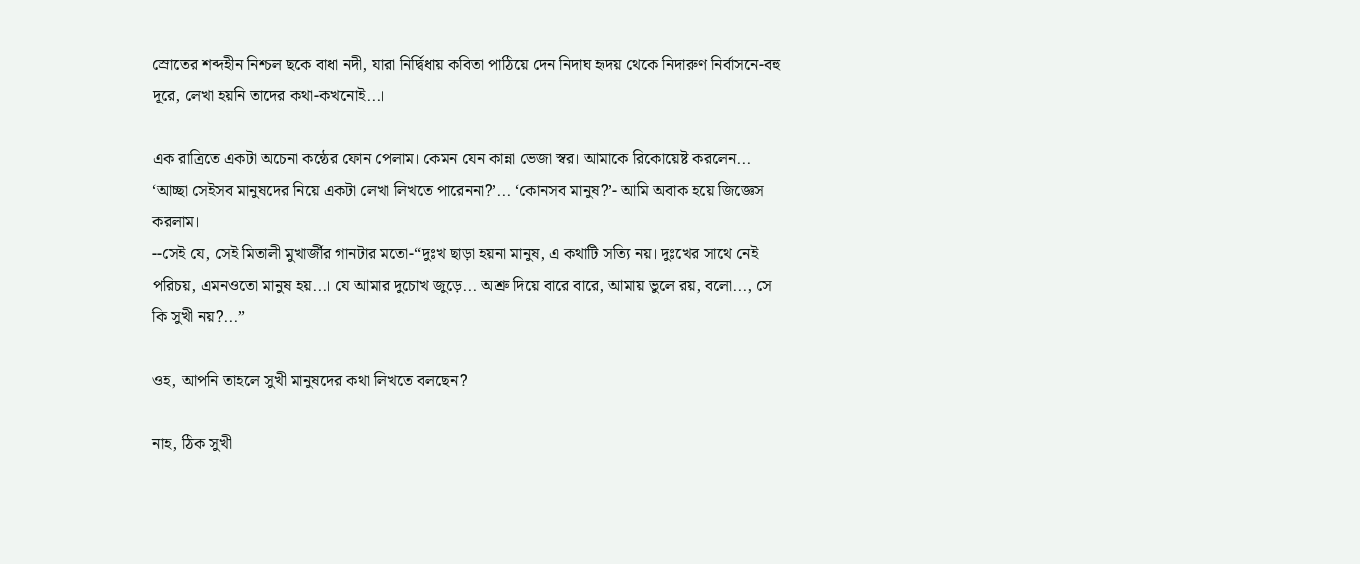স্রোতের শব্দহীন নিশ্চল ছকে বাধা নদী, যারা নির্দ্বিধায় কবিতা পাঠিয়ে দেন নিদাঘ হৃদয় থেকে নিদারুণ নির্বাসনে-বহু দূরে, লেখা হয়নি তাদের কথা-কখনোই...।

এক রাত্রিতে একটা অচেনা কন্ঠের ফোন পেলাম। কেমন যেন কান্না ভেজা স্বর। আমাকে রিকোয়েষ্ট করলেন... ‘আচ্ছা সেইসব মানুষদের নিয়ে একটা লেখা লিখতে পারেননা?’... ‘কোনসব মানুষ?’- আমি অবাক হয়ে জিজ্ঞেস করলাম।
--সেই যে, সেই মিতালী মুখার্জীর গানটার মতো-“দুঃখ ছাড়া হয়না মানুষ, এ কথাটি সত্যি নয়। দুঃখের সাথে নেই পরিচয়, এমনওতো মানুষ হয়...। যে আমার দুচোখ জুড়ে... অশ্রু দিয়ে বারে বারে, আমায় ভুলে রয়, বলো..., সে কি সুখী নয়?...”

ওহ, আপনি তাহলে সুখী মানুষদের কথা লিখতে বলছেন?

নাহ, ঠিক সুখী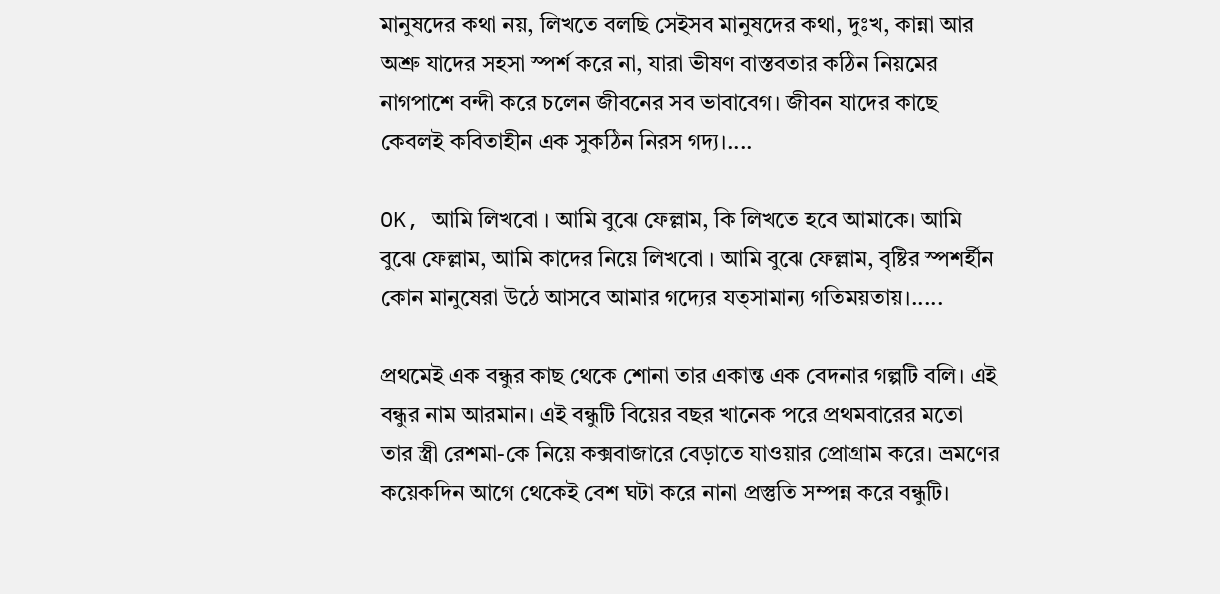মানুষদের কথা নয়, লিখতে বলছি সেইসব মানুষদের কথা, দুঃখ, কান্না আর অশ্রু যাদের সহসা স্পর্শ করে না, যারা ভীষণ বাস্তবতার কঠিন নিয়মের নাগপাশে বন্দী করে চলেন জীবনের সব ভাবাবেগ। জীবন যাদের কাছে কেবলই কবিতাহীন এক সুকঠিন নিরস গদ্য।....

OK, আমি লিখবো । আমি বুঝে ফেল্লাম, কি লিখতে হবে আমাকে। আমি বুঝে ফেল্লাম, আমি কাদের নিয়ে লিখবো । আমি বুঝে ফেল্লাম, বৃষ্টির স্পশর্হীন কোন মানুষেরা উঠে আসবে আমার গদ্যের যত্সামান্য গতিময়তায়।.....

প্রথমেই এক বন্ধুর কাছ থেকে শোনা তার একান্ত এক বেদনার গল্পটি বলি। এই বন্ধুর নাম আরমান। এই বন্ধুটি বিয়ের বছর খানেক পরে প্রথমবারের মতো তার স্ত্রী রেশমা-কে নিয়ে কক্সবাজারে বেড়াতে যাওয়ার প্রোগ্রাম করে। ভ্রমণের কয়েকদিন আগে থেকেই বেশ ঘটা করে নানা প্রস্তুতি সম্পন্ন করে বন্ধুটি।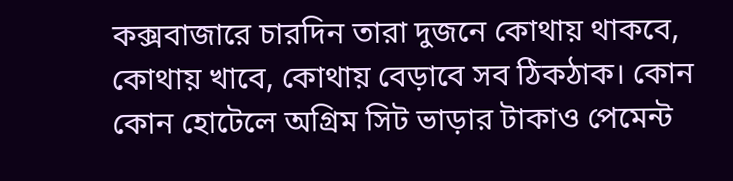কক্সবাজারে চারদিন তারা দুজনে কোথায় থাকবে, কোথায় খাবে, কোথায় বেড়াবে সব ঠিকঠাক। কোন কোন হোটেলে অগ্রিম সিট ভাড়ার টাকাও পেমেন্ট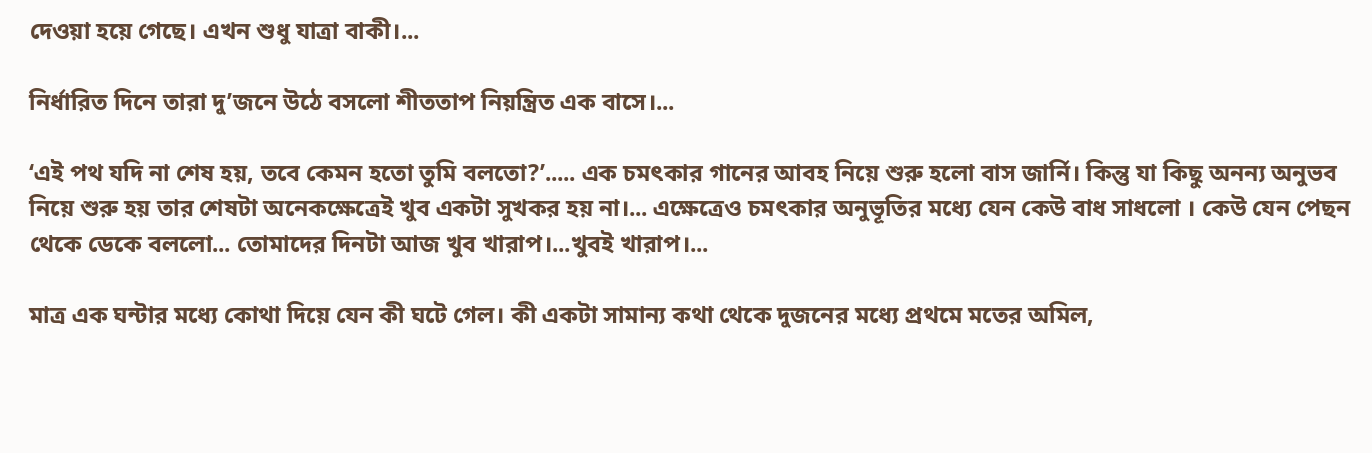দেওয়া হয়ে গেছে। এখন শুধু যাত্রা বাকী।...

নির্ধারিত দিনে তারা দু’জনে উঠে বসলো শীততাপ নিয়ন্ত্রিত এক বাসে।...

‘এই পথ যদি না শেষ হয়, তবে কেমন হতো তুমি বলতো?’..... এক চমৎকার গানের আবহ নিয়ে শুরু হলো বাস জার্নি। কিন্তু যা কিছু অনন্য অনুভব নিয়ে শুরু হয় তার শেষটা অনেকক্ষেত্রেই খুব একটা সুখকর হয় না।... এক্ষেত্রেও চমৎকার অনুভূতির মধ্যে যেন কেউ বাধ সাধলো । কেউ যেন পেছন থেকে ডেকে বললো... তোমাদের দিনটা আজ খুব খারাপ।...খুবই খারাপ।...

মাত্র এক ঘন্টার মধ্যে কোথা দিয়ে যেন কী ঘটে গেল। কী একটা সামান্য কথা থেকে দুজনের মধ্যে প্রথমে মতের অমিল,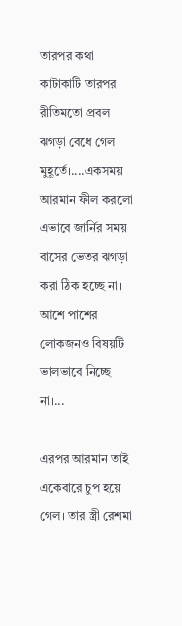তারপর কথা কাটাকাটি তারপর রীতিমতো প্রবল ঝগড়া বেধে গেল মুহূর্তে।....একসময় আরমান ফীল করলো এভাবে জার্নির সময় বাসের ভেতর ঝগড়া করা ঠিক হচ্ছে না। আশে পাশের লোকজনও বিষয়টি ভালভাবে নিচ্ছে না।...

এরপর আরমান তাই একেবারে চুপ হয়ে গেল। তার স্ত্রী রেশমা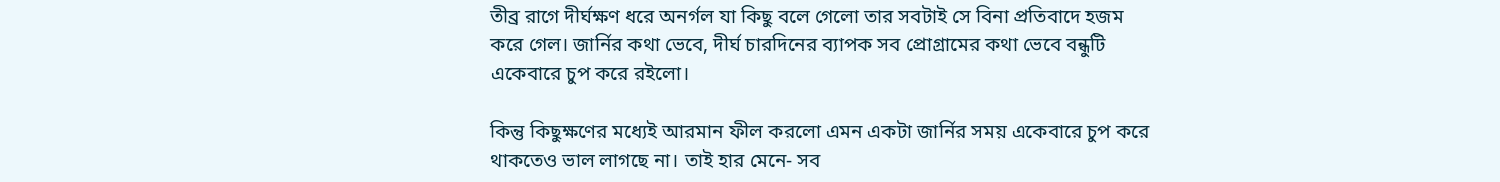তীব্র রাগে দীর্ঘক্ষণ ধরে অনর্গল যা কিছু বলে গেলো তার সবটাই সে বিনা প্রতিবাদে হজম করে গেল। জার্নির কথা ভেবে, দীর্ঘ চারদিনের ব্যাপক সব প্রোগ্রামের কথা ভেবে বন্ধুটি একেবারে চুপ করে রইলো।

কিন্তু কিছুক্ষণের মধ্যেই আরমান ফীল করলো এমন একটা জার্নির সময় একেবারে চুপ করে থাকতেও ভাল লাগছে না। তাই হার মেনে- সব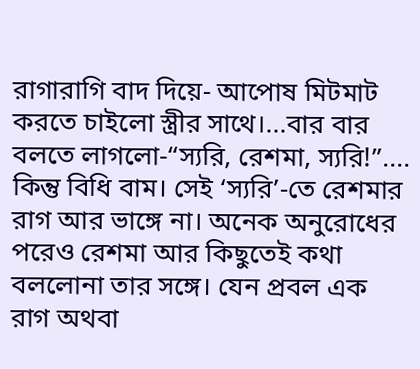রাগারাগি বাদ দিয়ে- আপোষ মিটমাট করতে চাইলো স্ত্রীর সাথে।...বার বার বলতে লাগলো-“স্যরি, রেশমা, স্যরি!”.... কিন্তু বিধি বাম। সেই ‘স্যরি’-তে রেশমার রাগ আর ভাঙ্গে না। অনেক অনুরোধের পরেও রেশমা আর কিছুতেই কথা বললোনা তার সঙ্গে। যেন প্রবল এক রাগ অথবা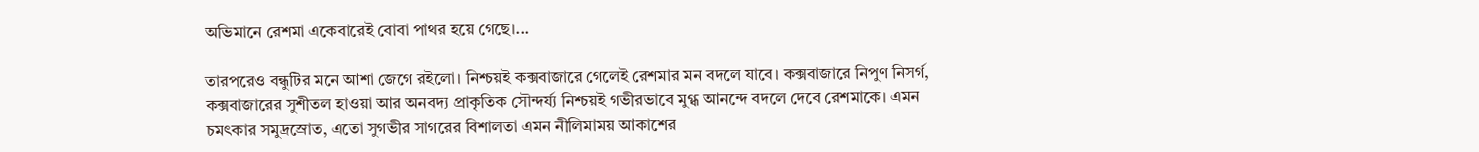অভিমানে রেশমা একেবারেই বোবা পাথর হয়ে গেছে।...

তারপরেও বন্ধুটির মনে আশা জেগে রইলো। নিশ্চয়ই কক্সবাজারে গেলেই রেশমার মন বদলে যাবে। কক্সবাজারে নিপুণ নিসর্গ, কক্সবাজারের সুশীতল হাওয়া আর অনবদ্য প্রাকৃতিক সৌন্দর্য্য নিশ্চয়ই গভীরভাবে মুগ্ধ আনন্দে বদলে দেবে রেশমাকে। এমন চমৎকার সমুদ্রস্রোত, এতো সুগভীর সাগরের বিশালতা এমন নীলিমাময় আকাশের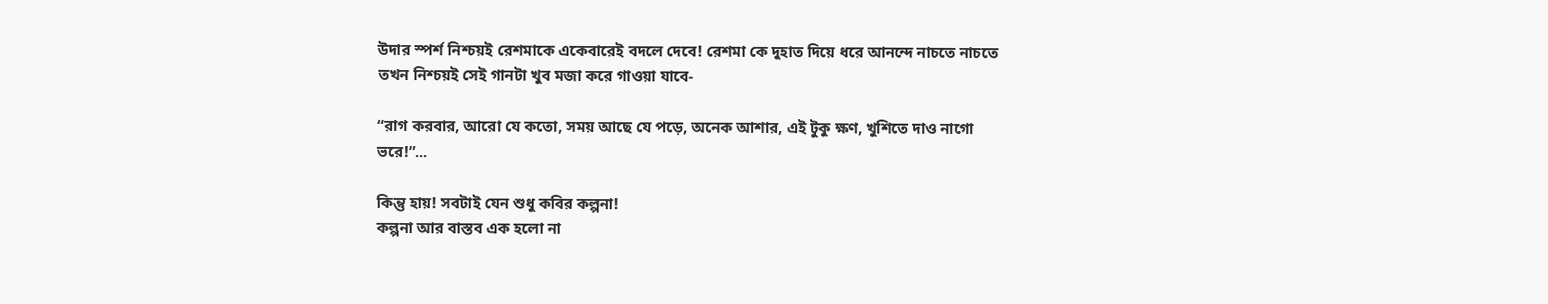উদার স্পর্শ নিশ্চয়ই রেশমাকে একেবারেই বদলে দেবে! রেশমা কে দুহাত দিয়ে ধরে আনন্দে নাচতে নাচতে তখন নিশ্চয়ই সেই গানটা খুব মজা করে গাওয়া যাবে-

“রাগ করবার, আরো যে কতো, সময় আছে যে পড়ে, অনেক আশার, এই টুকু ক্ষণ, খুশিতে দাও নাগো ভরে!”...

কিন্তু হায়! সবটাই যেন শুধু কবির কল্পনা!
কল্পনা আর বাস্তব এক হলো না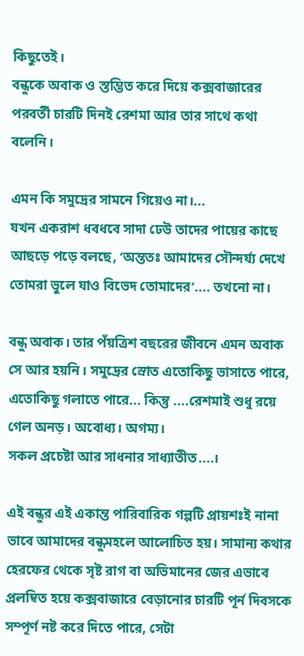কিছুতেই।
বন্ধুকে অবাক ও স্তম্ভিত করে দিয়ে কক্সবাজারের পরবর্তী চারটি দিনই রেশমা আর তার সাথে কথা বলেনি।

এমন কি সমুদ্রের সামনে গিয়েও না।...
যখন একরাশ ধবধবে সাদা ঢেউ তাদের পায়ের কাছে আছড়ে পড়ে বলছে, ‘অন্ততঃ আমাদের সৌন্দর্য্য দেখে তোমরা ভুলে যাও বিভেদ তোমাদের’.... তখনো না।

বন্ধু অবাক। তার পঁয়ত্রিশ বছরের জীবনে এমন অবাক সে আর হয়নি। সমুদ্রের স্রোত এতোকিছু ভাসাতে পারে, এতোকিছু গলাতে পারে... কিন্তু ....রেশমাই শুধু রয়ে গেল অনড়। অবোধ্য। অগম্য।
সকল প্রচেষ্টা আর সাধনার সাধ্যাতীত....।

এই বন্ধুর এই একান্ত পারিবারিক গল্পটি প্রায়শঃই নানা ভাবে আমাদের বন্ধুমহলে আলোচিত হয়। সামান্য কথার হেরফের থেকে সৃষ্ট রাগ বা অভিমানের জের এভাবে প্রলম্বিত হয়ে কক্সবাজারে বেড়ানোর চারটি পূর্ন দিবসকে সম্পূর্ণ নষ্ট করে দিতে পারে, সেটা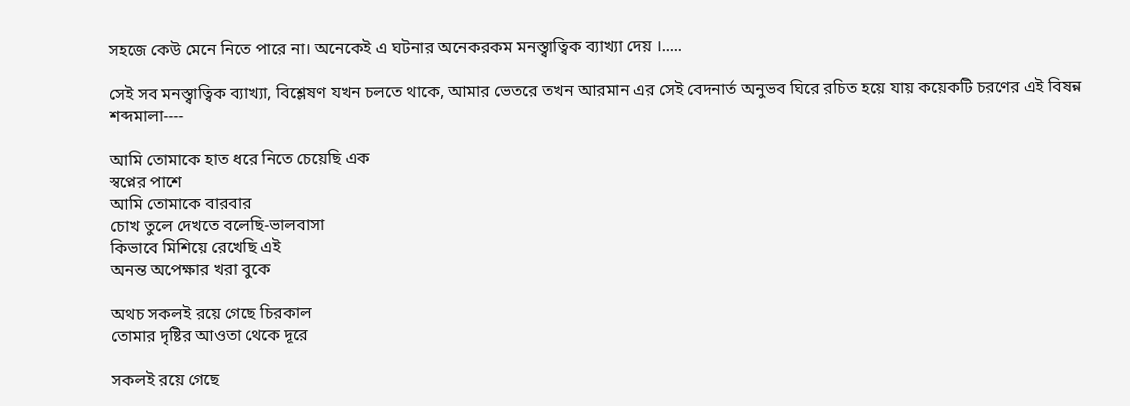সহজে কেউ মেনে নিতে পারে না। অনেকেই এ ঘটনার অনেকরকম মনস্ত্বাত্বিক ব্যাখ্যা দেয় ।.....

সেই সব মনস্ত্বাত্বিক ব্যাখ্যা, বিশ্লেষণ যখন চলতে থাকে, আমার ভেতরে তখন আরমান এর সেই বেদনার্ত অনুভব ঘিরে রচিত হয়ে যায় কয়েকটি চরণের এই বিষন্ন শব্দমালা----

আমি তোমাকে হাত ধরে নিতে চেয়েছি এক
স্বপ্নের পাশে
আমি তোমাকে বারবার
চোখ তুলে দেখতে বলেছি-ভালবাসা
কিভাবে মিশিয়ে রেখেছি এই
অনন্ত অপেক্ষার খরা বুকে

অথচ সকলই রয়ে গেছে চিরকাল
তোমার দৃষ্টির আওতা থেকে দূরে

সকলই রয়ে গেছে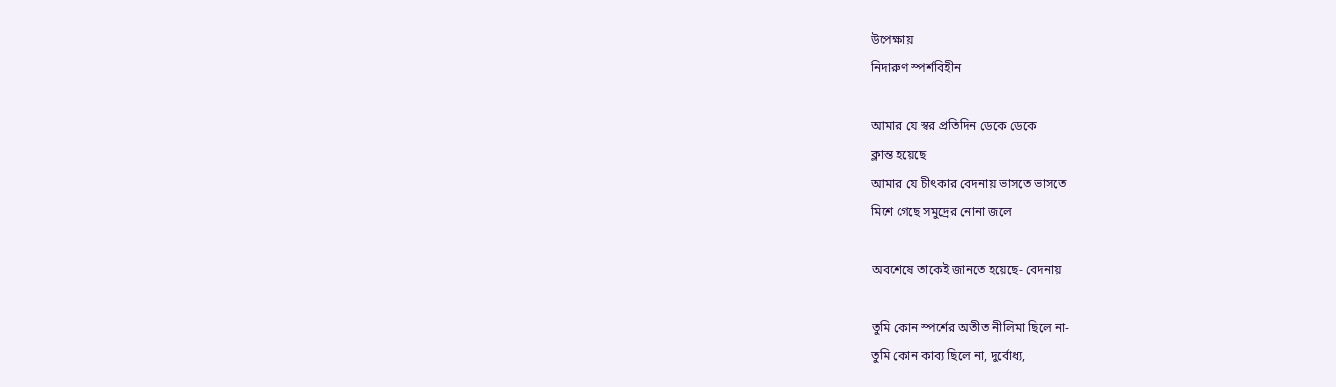উপেক্ষায়
নিদারুণ স্পর্শবিহীন

আমার যে স্বর প্রতিদিন ডেকে ডেকে
ক্লান্ত হয়েছে
আমার যে চীৎকার বেদনায় ভাসতে ভাসতে
মিশে গেছে সমুদ্রের নোনা জলে

অবশেষে তাকেই জানতে হয়েছে- বেদনায়

তুমি কোন স্পর্শের অতীত নীলিমা ছিলে না-
তুমি কোন কাব্য ছিলে না, দুর্বোধ্য,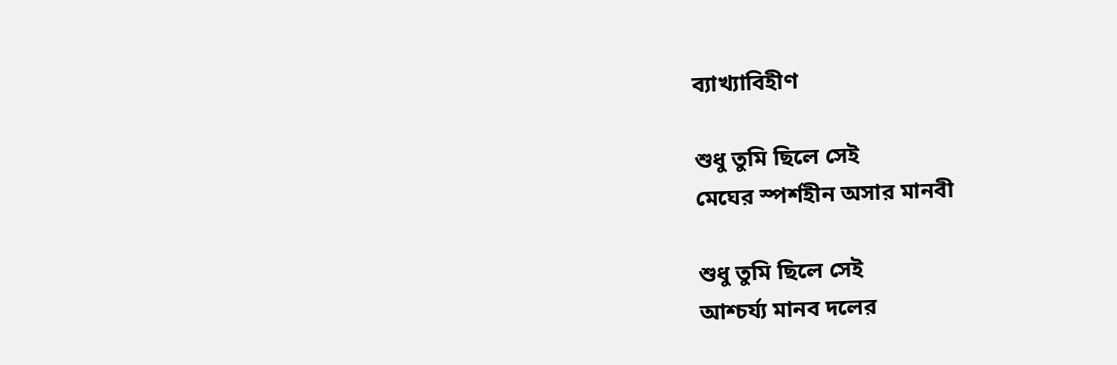ব্যাখ্যাবিহীণ

শুধু তুমি ছিলে সেই
মেঘের স্পর্শহীন অসার মানবী

শুধু তুমি ছিলে সেই
আশ্চর্য্য মানব দলের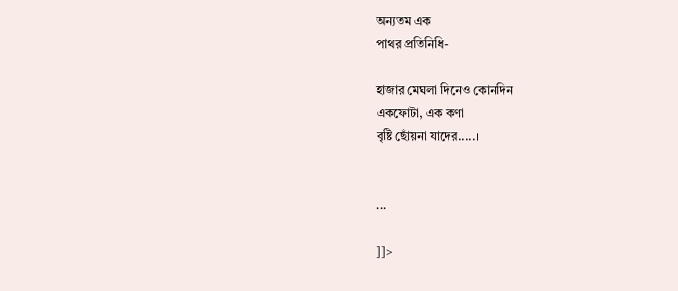অন্যতম এক
পাথর প্রতিনিধি-

হাজার মেঘলা দিনেও কোনদিন
একফোটা, এক কণা
বৃষ্টি ছোঁয়না যাদের.....।


...

]]>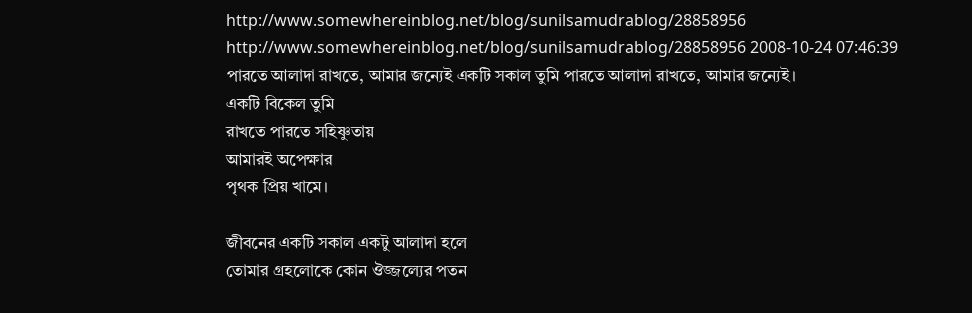http://www.somewhereinblog.net/blog/sunilsamudrablog/28858956 http://www.somewhereinblog.net/blog/sunilsamudrablog/28858956 2008-10-24 07:46:39
পারতে আলাদা রাখতে, আমার জন্যেই একটি সকাল তুমি পারতে আলাদা রাখতে, আমার জন্যেই।
একটি বিকেল তুমি
রাখতে পারতে সহিষ্ণুতায়
আমারই অপেক্ষার
পৃথক প্রিয় খামে।

জীবনের একটি সকাল একটু আলাদা হলে
তোমার গ্রহলোকে কোন ঔজ্জল্যের পতন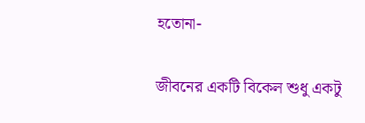হতোনা-

জীবনের একটি বিকেল শুধু একটু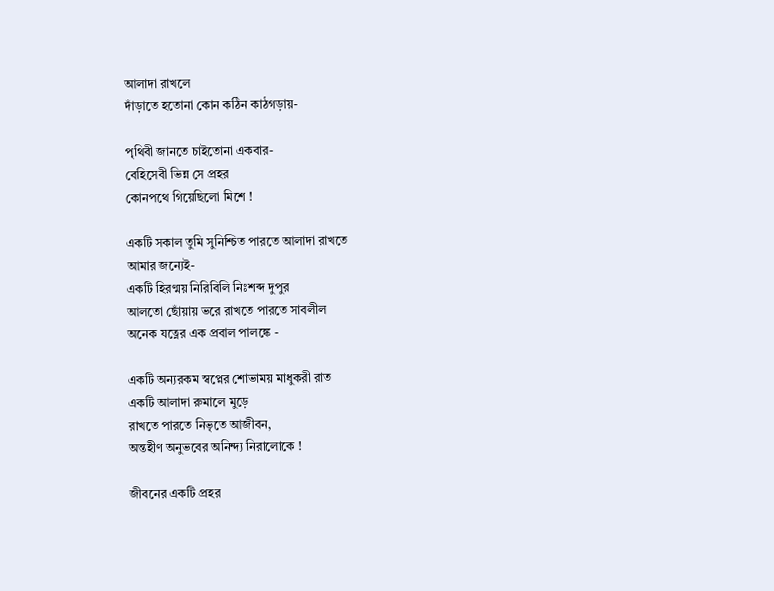আলাদা রাখলে
দাঁড়াতে হতোনা কোন কঠিন কাঠগড়ায়-

পৃথিবী জানতে চাইতোনা একবার-
বেহিসেবী ভিন্ন সে প্রহর
কোনপথে গিয়েছিলো মিশে !

একটি সকাল তুমি সুনিশ্চিত পারতে আলাদা রাখতে
আমার জন্যেই-
একটি হিরণ্ময় নিরিবিলি নিঃশব্দ দুপুর
আলতো ছোঁয়ায় ভরে রাখতে পারতে সাবলীল
অনেক যত্নের এক প্রবাল পালঙ্কে -

একটি অন্যরকম স্বপ্নের শোভাময় মাধুকরী রাত
একটি আলাদা রুমালে মুড়ে
রাখতে পারতে নিভৃতে আজীবন,
অন্তহীণ অনুভবের অনিন্দ্য নিরালোকে !

জীবনের একটি প্রহর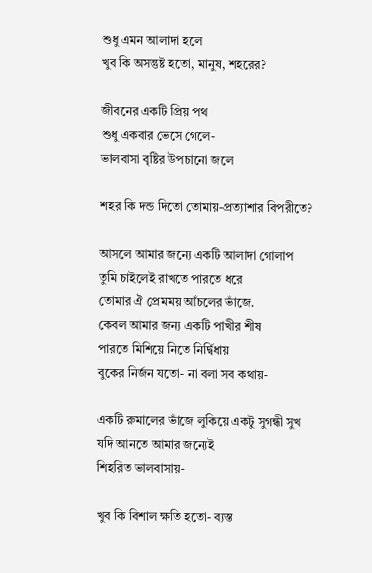শুধু এমন আলাদা হলে
খুব কি অসন্তুষ্ট হতো, মানুষ, শহরের?

জীবনের একটি প্রিয় পথ
শুধু একবার ভেসে গেলে-
ভালবাসা বৃষ্টির উপচানো জলে

শহর কি দন্ড দিতো তোমায়-প্রত্যাশার বিপরীতে?

আসলে আমার জন্যে একটি আলাদা গোলাপ
তুমি চাইলেই রাখতে পারতে ধরে
তোমার ঐ প্রেমময় আঁচলের ভাঁজে.
কেবল আমার জন্য একটি পাখীর শীষ
পারতে মিশিয়ে নিতে নির্দ্বিধায়
বুকের নির্জন যতো- না বলা সব কথায়-

একটি রুমালের ভাঁজে লুকিয়ে একটু সুগন্ধী সুখ
যদি আনতে আমার জন্যেই
শিহরিত ভালবাসায়-

খুব কি বিশাল ক্ষতি হতো- ব্যস্ত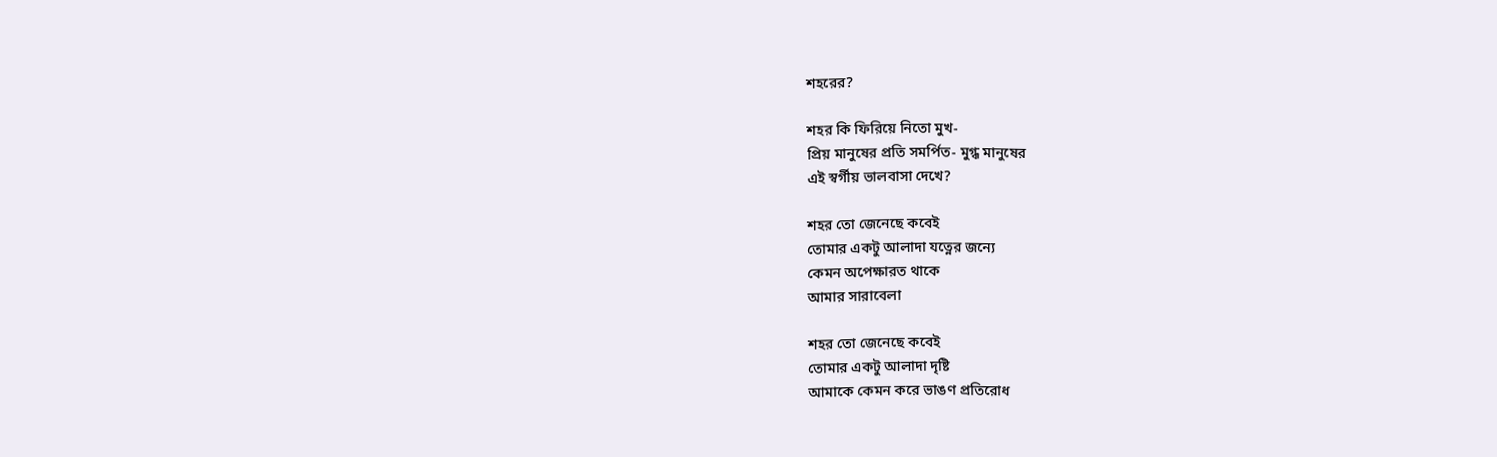শহরের?

শহর কি ফিরিয়ে নিতো মুখ-
প্রিয় মানুষের প্রতি সমর্পিত- মুগ্ধ মানুষের
এই স্বর্গীয় ভালবাসা দেখে?

শহর তো জেনেছে কবেই
তোমার একটু আলাদা যত্নের জন্যে
কেমন অপেক্ষারত থাকে
আমার সারাবেলা

শহর তো জেনেছে কবেই
তোমার একটু আলাদা দৃষ্টি
আমাকে কেমন করে ভাঙণ প্রতিরোধ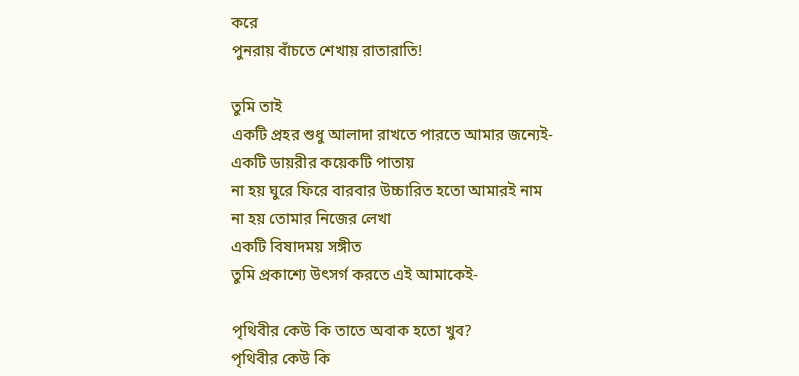করে
পুনরায় বাঁচতে শেখায় রাতারাতি!

তুমি তাই
একটি প্রহর শুধু আলাদা রাখতে পারতে আমার জন্যেই-
একটি ডায়রীর কয়েকটি পাতায়
না হয় ঘুরে ফিরে বারবার উচ্চারিত হতো আমারই নাম
না হয় তোমার নিজের লেখা
একটি বিষাদময় সঙ্গীত
তুমি প্রকাশ্যে উৎসর্গ করতে এই আমাকেই-

পৃথিবীর কেউ কি তাতে অবাক হতো খুব?
পৃথিবীর কেউ কি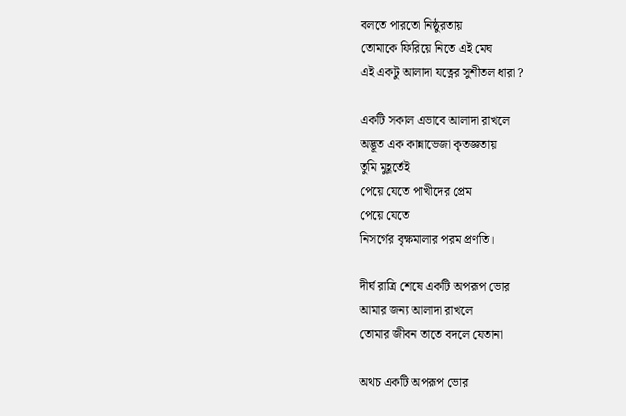বলতে পারতো নিষ্ঠুরতায়
তোমাকে ফিরিয়ে নিতে এই মেঘ
এই একটু আলাদা যত্নের সুশীতল ধারা ?

একটি সকাল এভাবে আলাদা রাখলে
অদ্ভূত এক কান্নাভেজা কৃতজ্ঞতায়
তুমি মুহূর্তেই
পেয়ে যেতে পাখীদের প্রেম
পেয়ে যেতে
নিসর্গের বৃক্ষমালার পরম প্রণতি।

দীর্ঘ রাত্রি শেষে একটি অপরূপ ভোর
আমার জন্য আলাদা রাখলে
তোমার জীবন তাতে বদলে যেতানা

অথচ একটি অপরূপ ভোর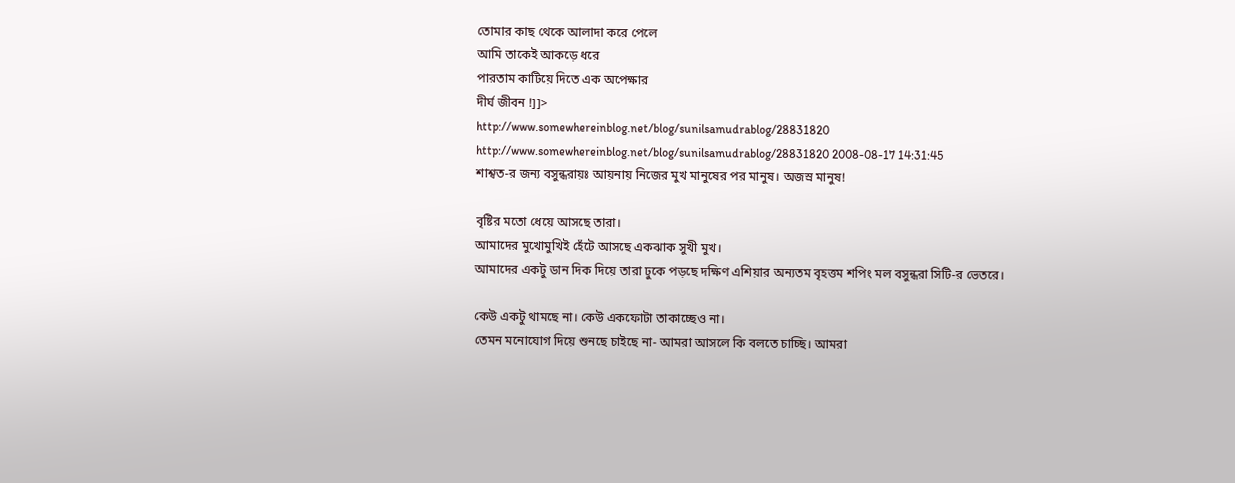তোমার কাছ থেকে আলাদা করে পেলে
আমি তাকেই আকড়ে ধরে
পারতাম কাটিয়ে দিতে এক অপেক্ষার
দীর্ঘ জীবন !]]>
http://www.somewhereinblog.net/blog/sunilsamudrablog/28831820 http://www.somewhereinblog.net/blog/sunilsamudrablog/28831820 2008-08-17 14:31:45
শাশ্বত-র জন্য বসুন্ধরায়ঃ আয়নায় নিজের মুখ মানুষের পর মানুষ। অজস্র মানুষ!

বৃষ্টির মতো ধেয়ে আসছে তারা।
আমাদের মুখোমুখিই হেঁটে আসছে একঝাক সুখী মুখ।
আমাদের একটু ডান দিক দিয়ে তারা ঢুকে পড়ছে দক্ষিণ এশিয়ার অন্যতম বৃহত্তম শপিং মল বসুন্ধরা সিটি-র ভেতরে।

কেউ একটু থামছে না। কেউ একফোটা তাকাচ্ছেও না।
তেমন মনোযোগ দিয়ে শুনছে চাইছে না- আমরা আসলে কি বলতে চাচ্ছি। আমরা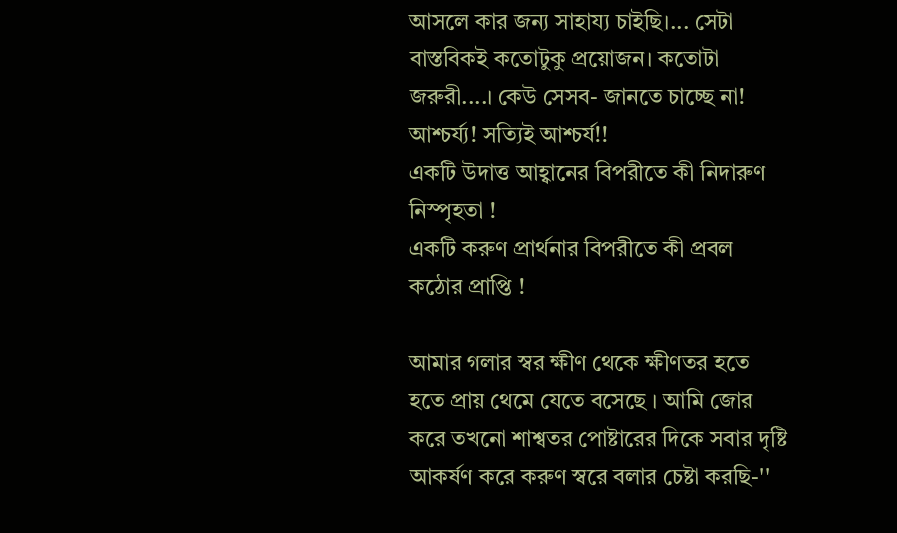আসলে কার জন্য সাহায্য চাইছি।... সেটা বাস্তবিকই কতোটুকু প্রয়োজন। কতোটা জরুরী....। কেউ সেসব- জানতে চাচ্ছে না!
আশ্চর্য্য! সত্যিই আশ্চর্য!!
একটি উদাত্ত আহ্বানের বিপরীতে কী নিদারুণ নিস্পৃহতা !
একটি করুণ প্রার্থনার বিপরীতে কী প্রবল কঠোর প্রাপ্তি !

আমার গলার স্বর ক্ষীণ থেকে ক্ষীণতর হতে হতে প্রায় থেমে যেতে বসেছে । আমি জোর করে তখনো শাশ্বতর পোষ্টারের দিকে সবার দৃষ্টি আকর্ষণ করে করুণ স্বরে বলার চেষ্টা করছি-''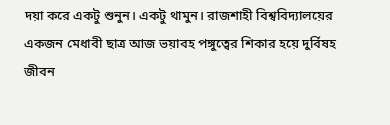দয়া করে একটু শুনুন। একটু থামুন। রাজশাহী বিশ্ববিদ্যালয়ের একজন মেধাবী ছাত্র আজ ভয়াবহ পঙ্গুত্বের শিকার হয়ে দুর্বিষহ জীবন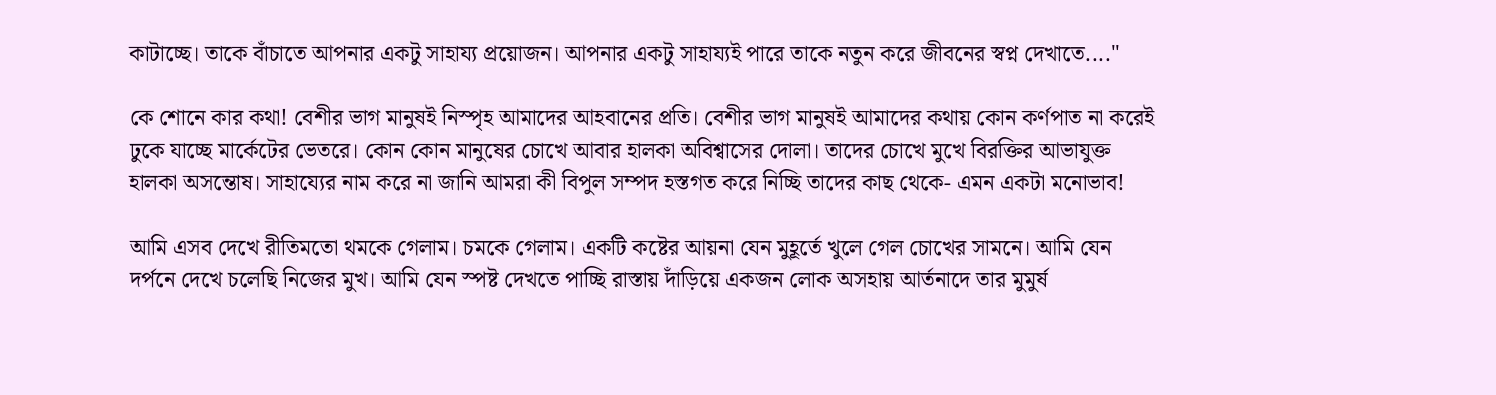কাটাচ্ছে। তাকে বাঁচাতে আপনার একটু সাহায্য প্রয়োজন। আপনার একটু সাহায্যই পারে তাকে নতুন করে জীবনের স্বপ্ন দেখাতে....''

কে শোনে কার কথা! বেশীর ভাগ মানুষই নিস্পৃহ আমাদের আহবানের প্রতি। বেশীর ভাগ মানুষই আমাদের কথায় কোন কর্ণপাত না করেই ঢুকে যাচ্ছে মার্কেটের ভেতরে। কোন কোন মানুষের চোখে আবার হালকা অবিশ্বাসের দোলা। তাদের চোখে মুখে বিরক্তির আভাযুক্ত হালকা অসন্তোষ। সাহায্যের নাম করে না জানি আমরা কী বিপুল সম্পদ হস্তগত করে নিচ্ছি তাদের কাছ থেকে- এমন একটা মনোভাব!

আমি এসব দেখে রীতিমতো থমকে গেলাম। চমকে গেলাম। একটি কষ্টের আয়না যেন মুহূর্তে খুলে গেল চোখের সামনে। আমি যেন দর্পনে দেখে চলেছি নিজের মুখ। আমি যেন স্পষ্ট দেখতে পাচ্ছি রাস্তায় দাঁড়িয়ে একজন লোক অসহায় আর্তনাদে তার মুমুর্ষ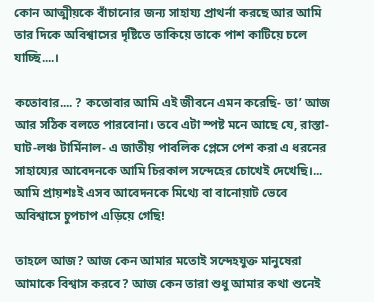কোন আত্মীয়কে বাঁচানোর জন্য সাহায্য প্রাথর্না করছে আর আমি তার দিকে অবিশ্বাসের দৃষ্টিতে তাকিয়ে তাকে পাশ কাটিয়ে চলে যাচ্ছি....।

কতোবার.... ? কতোবার আমি এই জীবনে এমন করেছি- তা’ আজ আর সঠিক বলতে পারবোনা। তবে এটা স্পষ্ট মনে আছে যে, রাস্তা-ঘাট-লঞ্চ টার্মিনাল- এ জাতীয় পাবলিক প্লেসে পেশ করা এ ধরনের সাহায্যের আবেদনকে আমি চিরকাল সন্দেহের চোখেই দেখেছি।... আমি প্রায়শঃই এসব আবেদনকে মিথ্যে বা বানোয়াট ভেবে অবিশ্বাসে চুপচাপ এড়িয়ে গেছি!

তাহলে আজ? আজ কেন আমার মতোই সন্দেহযুক্ত মানুষেরা আমাকে বিশ্বাস করবে? আজ কেন তারা শুধু আমার কথা শুনেই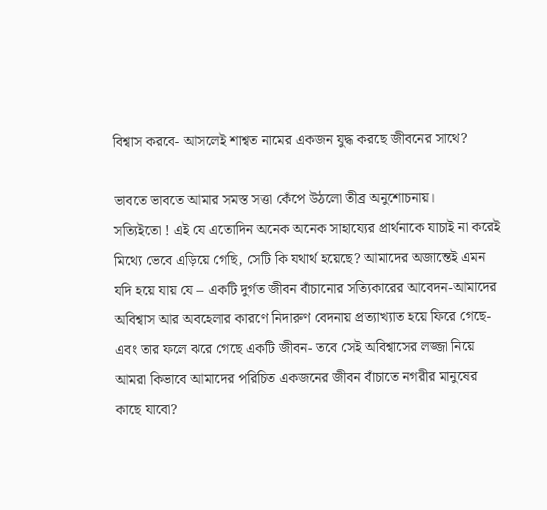বিশ্বাস করবে- আসলেই শাশ্বত নামের একজন যুদ্ধ করছে জীবনের সাথে?

ভাবতে ভাবতে আমার সমস্ত সত্তা কেঁপে উঠলো তীব্র অনুশোচনায়।
সত্যিইতো ! এই যে এতোদিন অনেক অনেক সাহায্যের প্রার্থনাকে যাচাই না করেই মিথ্যে ভেবে এড়িয়ে গেছি, সেটি কি যথার্থ হয়েছে? আমাদের অজান্তেই এমন যদি হয়ে যায় যে – একটি দুর্গত জীবন বাঁচানোর সত্যিকারের আবেদন-আমাদের অবিশ্বাস আর অবহেলার কারণে নিদারুণ বেদনায় প্রত্যাখ্যাত হয়ে ফিরে গেছে- এবং তার ফলে ঝরে গেছে একটি জীবন- তবে সেই অবিশ্বাসের লজ্জা নিয়ে আমরা কিভাবে আমাদের পরিচিত একজনের জীবন বাঁচাতে নগরীর মানুষের কাছে যাবো?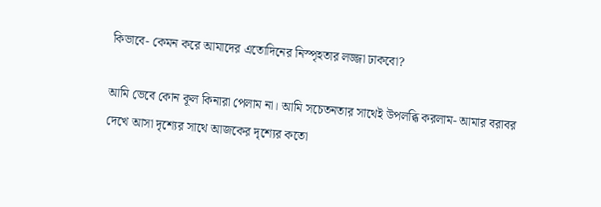কিভাবে- কেমন করে আমাদের এতোদিনের নিস্পৃহতার লজ্জা ঢাকবো?

আমি ভেবে কোন কূল কিনারা পেলাম না। আমি সচেতনতার সাথেই উপলব্ধি করলাম- আমার বরাবর দেখে আসা দৃশ্যের সাথে আজকের দৃশ্যের কতো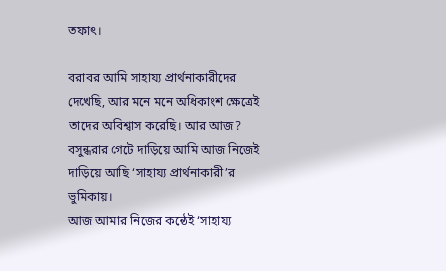তফাৎ।

বরাবর আমি সাহায্য প্রার্থনাকারীদের দেখেছি, আর মনে মনে অধিকাংশ ক্ষেত্রেই তাদের অবিশ্বাস করেছি। আর আজ? বসুন্ধরার গেটে দাড়িয়ে আমি আজ নিজেই দাড়িয়ে আছি ‘সাহায্য প্রার্থনাকারী’র ভুমিকায়।
আজ আমার নিজের কন্ঠেই ‘সাহায্য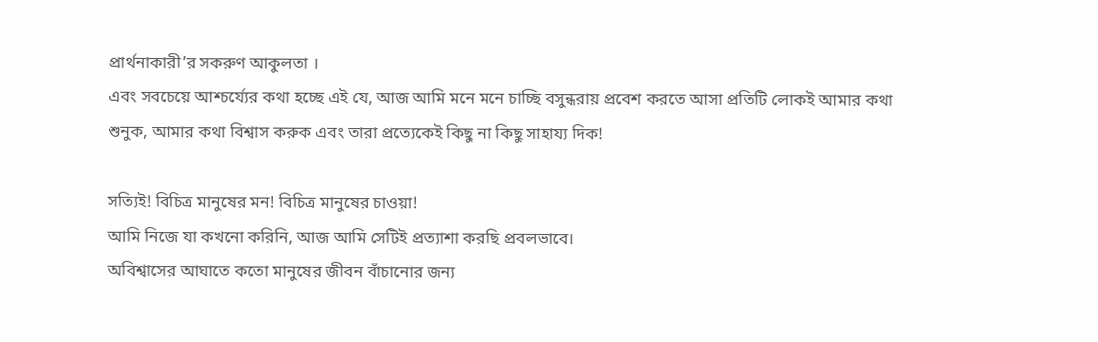প্রার্থনাকারী’র সকরুণ আকুলতা ।
এবং সবচেয়ে আশ্চর্য্যের কথা হচ্ছে এই যে, আজ আমি মনে মনে চাচ্ছি বসুন্ধরায় প্রবেশ করতে আসা প্রতিটি লোকই আমার কথা শুনুক, আমার কথা বিশ্বাস করুক এবং তারা প্রত্যেকেই কিছু না কিছু সাহায্য দিক!

সত্যিই! বিচিত্র মানুষের মন! বিচিত্র মানুষের চাওয়া!
আমি নিজে যা কখনো করিনি, আজ আমি সেটিই প্রত্যাশা করছি প্রবলভাবে।
অবিশ্বাসের আঘাতে কতো মানুষের জীবন বাঁচানোর জন্য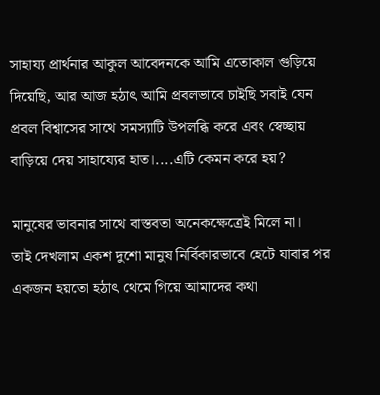সাহায্য প্রার্থনার আকুল আবেদনকে আমি এতোকাল গুড়িয়ে দিয়েছি, আর আজ হঠাৎ আমি প্রবলভাবে চাইছি সবাই যেন প্রবল বিশ্বাসের সাথে সমস্যাটি উপলব্ধি করে এবং স্বেচ্ছায় বাড়িয়ে দেয় সাহায্যের হাত।....এটি কেমন করে হয়?

মানুষের ভাবনার সাথে বাস্তবতা অনেকক্ষেত্রেই মিলে না।
তাই দেখলাম একশ দুশো মানুষ নির্বিকারভাবে হেটে যাবার পর একজন হয়তো হঠাৎ থেমে গিয়ে আমাদের কথা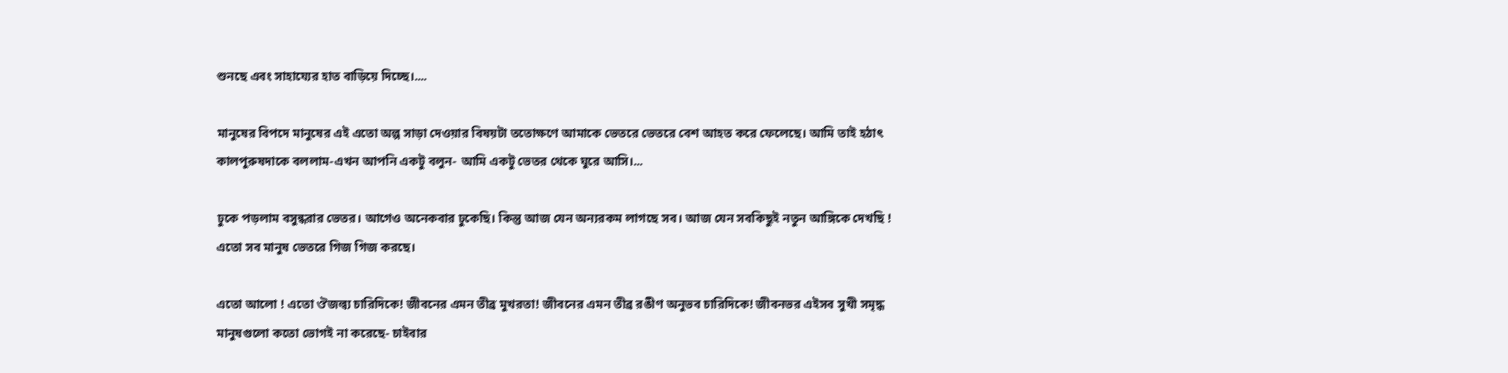শুনছে এবং সাহায্যের হাত বাড়িয়ে দিচ্ছে।....

মানুষের বিপদে মানুষের এই এতো অল্প সাড়া দেওয়ার বিষয়টা ততোক্ষণে আমাকে ভেতরে ভেতরে বেশ আহত করে ফেলেছে। আমি তাই হঠাৎ কালপুরুষদাকে বললাম-এখন আপনি একটু বলুন- আমি একটু ভেতর থেকে ঘুরে আসি।...

ঢুকে পড়লাম বসুন্ধরার ভেতর। আগেও অনেকবার ঢুকেছি। কিন্তু আজ যেন অন্যরকম লাগছে সব। আজ যেন সবকিছুই নতুন আঙ্গিকে দেখছি !
এতো সব মানুষ ভেতরে গিজ গিজ করছে।

এতো আলো ! এতো ঔজল্ব্য চারিদিকে! জীবনের এমন তীব্র মুখরতা! জীবনের এমন তীব্র রঙীণ অনুভব চারিদিকে! জীবনভর এইসব সুখী সমৃদ্ধ মানুষগুলো কতো ভোগই না করেছে- চাইবার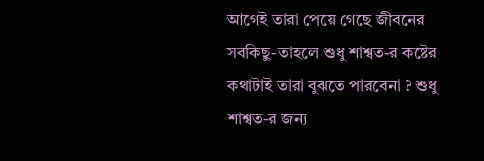আগেই তারা পেয়ে গেছে জীবনের সবকিছু-তাহলে শুধু শাশ্বত-র কষ্টের কথাটাই তারা বুঝতে পারবেনা ? শুধু শাশ্বত-র জন্য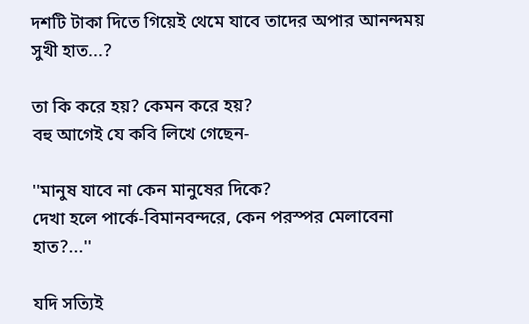দশটি টাকা দিতে গিয়েই থেমে যাবে তাদের অপার আনন্দময় সুখী হাত...?

তা কি করে হয়? কেমন করে হয়?
বহু আগেই যে কবি লিখে গেছেন-

''মানুষ যাবে না কেন মানুষের দিকে?
দেখা হলে পার্কে-বিমানবন্দরে, কেন পরস্পর মেলাবেনা হাত?...''

যদি সত্যিই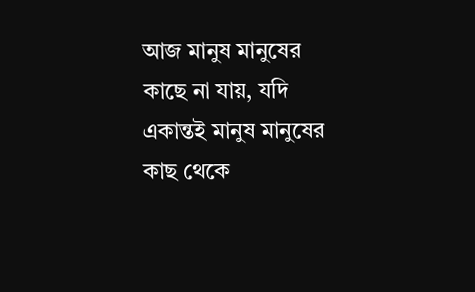আজ মানুষ মানুষের কাছে না যায়, যদি একান্তই মানুষ মানুষের কাছ থেকে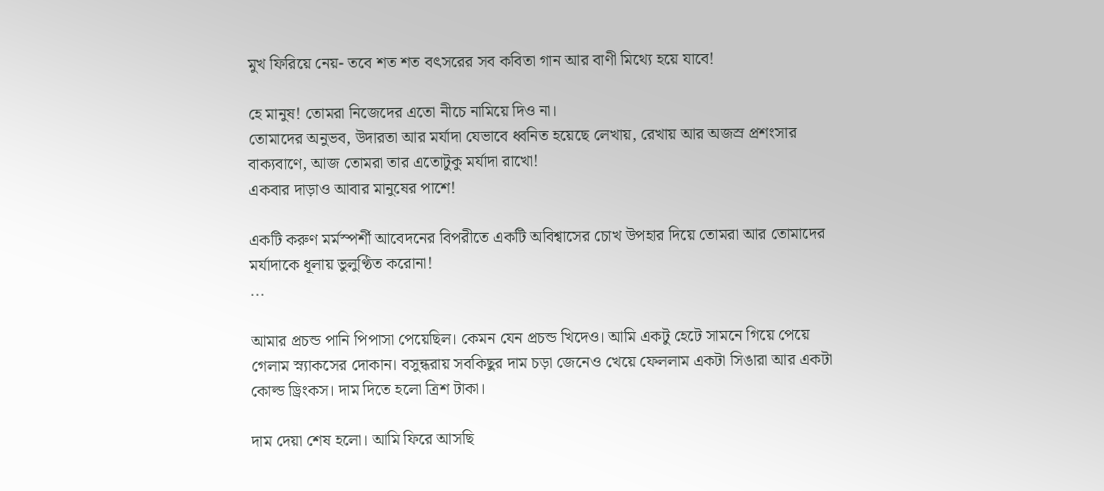মুখ ফিরিয়ে নেয়- তবে শত শত বৎসরের সব কবিতা গান আর বাণী মিথ্যে হয়ে যাবে!

হে মানুষ! তোমরা নিজেদের এতো নীচে নামিয়ে দিও না।
তোমাদের অনুভব, উদারতা আর মর্যাদা যেভাবে ধ্বনিত হয়েছে লেখায়, রেখায় আর অজস্র প্রশংসার বাক্যবাণে, আজ তোমরা তার এতোটুকু মর্যাদা রাখো!
একবার দাড়াও আবার মানুষের পাশে!

একটি করুণ মর্মস্পর্শী আবেদনের বিপরীতে একটি অবিশ্বাসের চোখ উপহার দিয়ে তোমরা আর তোমাদের মর্যাদাকে ধূলায় ভুলুণ্ঠিত করোনা!
...

আমার প্রচন্ড পানি পিপাসা পেয়েছিল। কেমন যেন প্রচন্ড খিদেও। আমি একটু হেটে সামনে গিয়ে পেয়ে গেলাম স্ন্যাকসের দোকান। বসুন্ধরায় সবকিছুর দাম চড়া জেনেও খেয়ে ফেললাম একটা সিঙারা আর একটা কোল্ড ড্রিংকস। দাম দিতে হলো ত্রিশ টাকা।

দাম দেয়া শেষ হলো। আমি ফিরে আসছি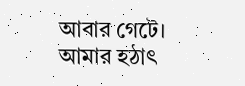আবার গেটে। আমার হঠাৎ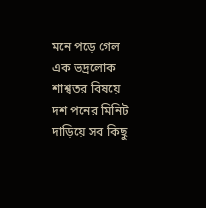মনে পড়ে গেল এক ভদ্রলোক শাশ্বতর বিষয়ে দশ পনের মিনিট দাড়িয়ে সব কিছু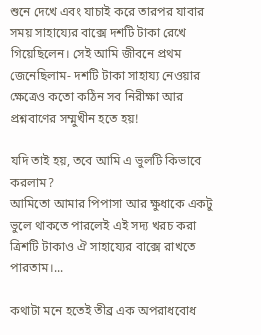শুনে দেখে এবং যাচাই করে তারপর যাবার সময় সাহায্যের বাক্সে দশটি টাকা রেখে গিয়েছিলেন। সেই আমি জীবনে প্রথম জেনেছিলাম- দশটি টাকা সাহায্য নেওয়ার ক্ষেত্রেও কতো কঠিন সব নিরীক্ষা আর প্রশ্নবাণের সম্মুখীন হতে হয়!

যদি তাই হয়, তবে আমি এ ভুলটি কিভাবে করলাম?
আমিতো আমার পিপাসা আর ক্ষুধাকে একটু ভুলে থাকতে পারলেই এই সদ্য খরচ করা ত্রিশটি টাকাও ঐ সাহায্যের বাক্সে রাখতে পারতাম।...

কথাটা মনে হতেই তীব্র এক অপরাধবোধ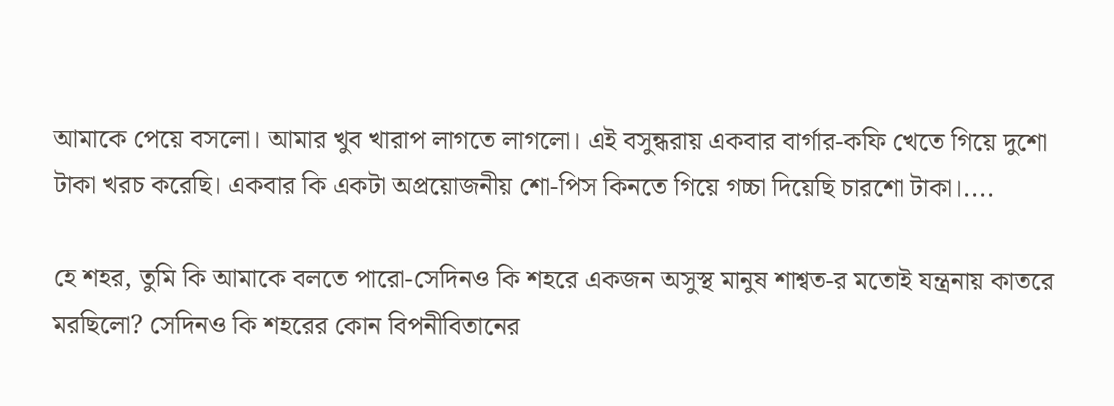আমাকে পেয়ে বসলো। আমার খুব খারাপ লাগতে লাগলো। এই বসুন্ধরায় একবার বার্গার-কফি খেতে গিয়ে দুশো টাকা খরচ করেছি। একবার কি একটা অপ্রয়োজনীয় শো-পিস কিনতে গিয়ে গচ্চা দিয়েছি চারশো টাকা।....

হে শহর, তুমি কি আমাকে বলতে পারো-সেদিনও কি শহরে একজন অসুস্থ মানুষ শাশ্বত-র মতোই যন্ত্রনায় কাতরে মরছিলো? সেদিনও কি শহরের কোন বিপনীবিতানের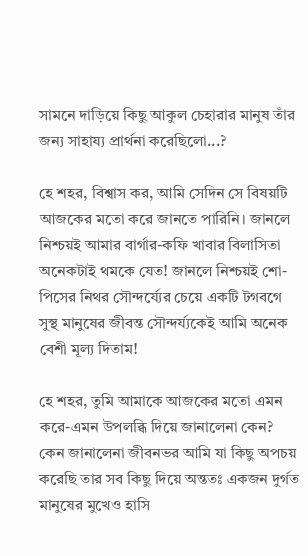সামনে দাড়িয়ে কিছু আকুল চেহারার মানুষ তাঁর জন্য সাহায্য প্রার্থনা করেছিলো...?

হে শহর, বিশ্বাস কর, আমি সেদিন সে বিষয়টি আজকের মতো করে জানতে পারিনি। জানলে নিশ্চয়ই আমার বার্গার-কফি খাবার বিলাসিতা অনেকটাই থমকে যেত! জানলে নিশ্চয়ই শো-পিসের নিথর সৌন্দর্য্যের চেয়ে একটি টগবগে সুস্থ মানুষের জীবন্ত সৌন্দর্য্যকেই আমি অনেক বেশী মূল্য দিতাম!

হে শহর, তুমি আমাকে আজকের মতো এমন করে-এমন উপলব্ধি দিয়ে জানালেনা কেন? কেন জানালেনা জীবনভর আমি যা কিছু অপচয় করেছি তার সব কিছু দিয়ে অন্ততঃ একজন দুর্গত মানুষের মুখেও হাসি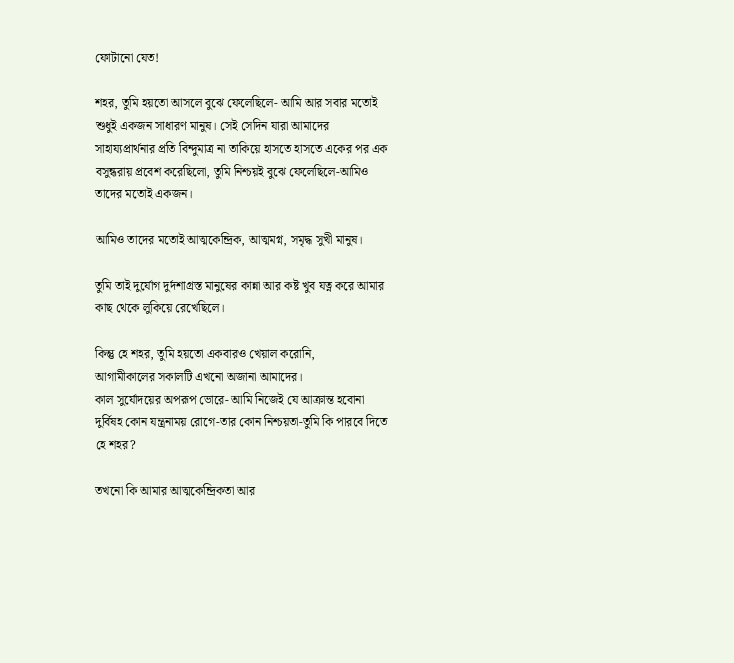ফোটানো যেত!

শহর, তুমি হয়তো আসলে বুঝে ফেলেছিলে- আমি আর সবার মতোই শুধুই একজন সাধারণ মানুষ। সেই সেদিন যারা আমাদের সাহায্যপ্রার্থনার প্রতি বিন্দুমাত্র না তাকিয়ে হাসতে হাসতে একের পর এক বসুন্ধরায় প্রবেশ করেছিলো, তুমি নিশ্চয়ই বুঝে ফেলেছিলে-আমিও তাদের মতোই একজন।

আমিও তাদের মতোই আত্মকেন্দ্রিক, আত্মমগ্ন, সমৃদ্ধ সুখী মানুষ।

তুমি তাই দুর্যোগ দুর্দশাগ্রস্ত মানুষের কান্না আর কষ্ট খুব যত্ন করে আমার কাছ থেকে লুকিয়ে রেখেছিলে।

কিন্তু হে শহর, তুমি হয়তো একবারও খেয়াল করোনি,
আগামীকালের সকালটি এখনো অজানা আমাদের।
কাল সুর্যোদয়ের অপরূপ ভোরে- আমি নিজেই যে আক্রান্ত হবোনা দুর্বিষহ কোন যন্ত্রনাময় রোগে-তার কোন নিশ্চয়তা-তুমি কি পারবে দিতে হে শহর?

তখনো কি আমার আত্মকেন্দ্রিকতা আর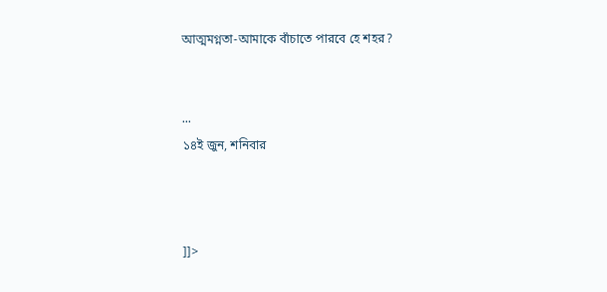আত্মমগ্নতা-আমাকে বাঁচাতে পারবে হে শহর?


...
১৪ই জুন, শনিবার



]]>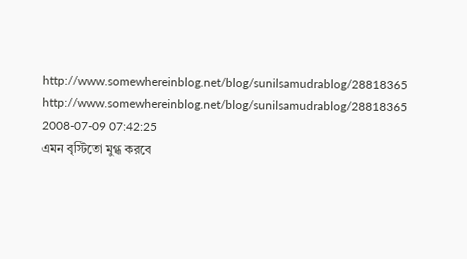http://www.somewhereinblog.net/blog/sunilsamudrablog/28818365 http://www.somewhereinblog.net/blog/sunilsamudrablog/28818365 2008-07-09 07:42:25
এমন বৃস্টিতো মুগ্ধ করবে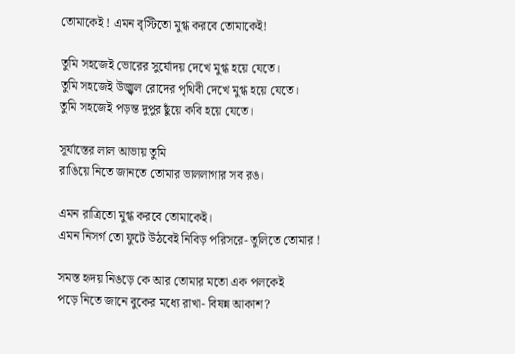তোমাকেই ! এমন বৃস্টিতো মুগ্ধ করবে তোমাকেই!

তুমি সহজেই ভোরের সুর্যোদয় দেখে মুগ্ধ হয়ে যেতে।
তুমি সহজেই উজ্ঝ্বল রোদের পৃথিবী দেখে মুগ্ধ হয়ে যেতে।
তুমি সহজেই পড়ন্ত দুপুর ছুঁয়ে কবি হয়ে যেতে।

সূর্যাস্তের লাল আভায় তুমি
রাঙিয়ে নিতে জানতে তোমার ভাললাগার সব রঙ।

এমন রাত্রিতো মুগ্ধ করবে তোমাকেই।
এমন নিসর্গ তো ফুটে উঠবেই নিবিড় পরিসরে- তুলিতে তোমার !

সমস্ত হৃদয় নিঙড়ে কে আর তোমার মতো এক পলকেই
পড়ে নিতে জানে বুকের মধ্যে রাখা- বিষন্ন আকাশ?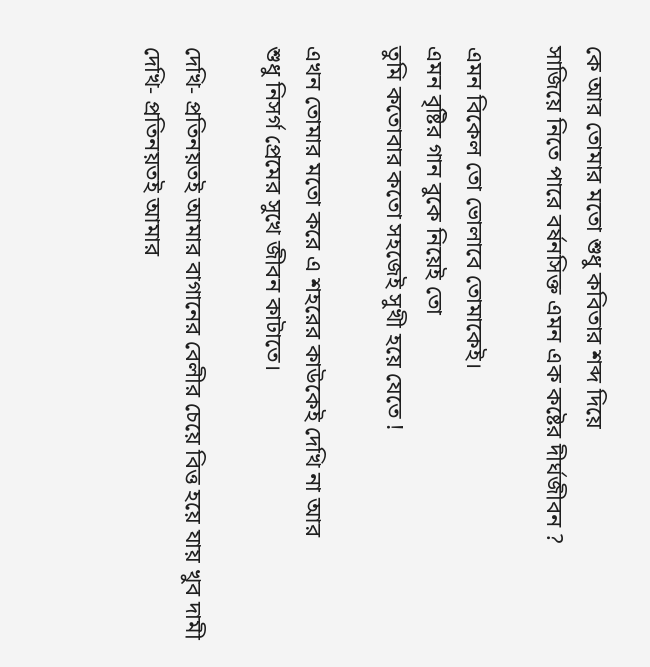কে আর তোমার মতো শুধু কবিতার শব্দ দিয়ে
সাজিয়ে নিতে পারে বর্ষনসিক্ত এমন এক কষ্টের দীর্ঘজীবন ?

এমন বিকেল তো ভোলাবে তোমাকেই।
এমন বৃষ্টির গান বুকে নিয়েই তো
তুমি কতোবার কতো সহজেই সুখী হয়ে যেতে !

এখন তোমার মতো করে এ শহরের কাউকেই দেখি না আর
শুধু নিসর্গ প্রেমের সুখে জীবন কাটাতে।

দেখি- প্রতিনয়তই আমার বাগানের বেলীর চেয়ে বিত্ত হয়ে যায় খুব দামী
দেখি- প্রতিনয়তই আমার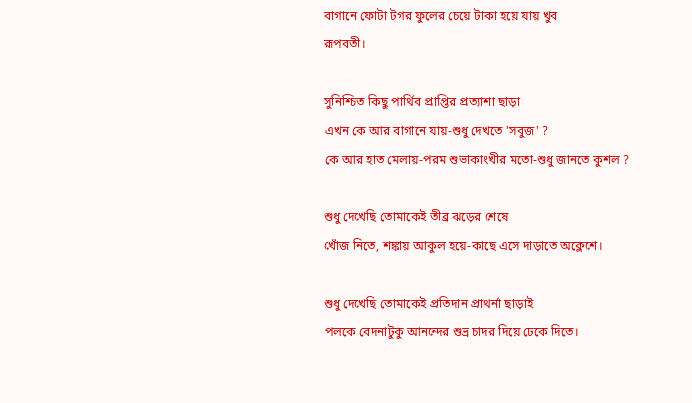বাগানে ফোটা টগর ফুলের চেয়ে টাকা হয়ে যায় খুব
রূপবতী।

সুনিশ্চিত কিছু পার্থিব প্রাপ্তির প্রত্যাশা ছাড়া
এখন কে আর বাগানে যায়-শুধু দেখতে 'সবুজ' ?
কে আর হাত মেলায়-পরম শুভাকাংখীর মতো-শুধু জানতে কুশল ?

শুধু দেখেছি তোমাকেই তীব্র ঝড়ের শেষে
খোঁজ নিতে, শঙ্কায় আকুল হয়ে-কাছে এসে দাড়াতে অক্লেশে।

শুধু দেখেছি তোমাকেই প্রতিদান প্রাথর্না ছাড়াই
পলকে বেদনাটুকু আনন্দের শুভ্র চাদর দিয়ে ঢেকে দিতে।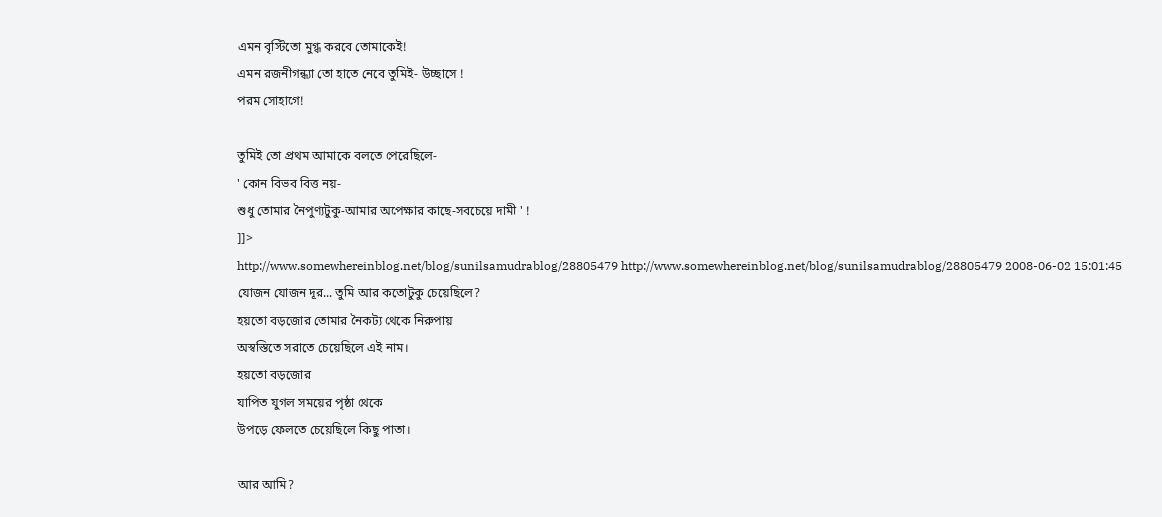এমন বৃস্টিতো মুগ্ধ করবে তোমাকেই!
এমন রজনীগন্ধ্যা তো হাতে নেবে তুমিই- উচ্ছাসে !
পরম সোহাগে!

তুমিই তো প্রথম আমাকে বলতে পেরেছিলে-
' কোন বিভব বিত্ত নয়-
শুধু তোমার নৈপুণ্যটুকু-আমার অপেক্ষার কাছে-সবচেয়ে দামী ' !
]]>
http://www.somewhereinblog.net/blog/sunilsamudrablog/28805479 http://www.somewhereinblog.net/blog/sunilsamudrablog/28805479 2008-06-02 15:01:45
যোজন যোজন দূর... তুমি আর কতোটুকু চেয়েছিলে?
হয়তো বড়জোর তোমার নৈকট্য থেকে নিরুপায়
অস্বস্তিতে সরাতে চেয়েছিলে এই নাম।
হয়তো বড়জোর
যাপিত যুগল সময়ের পৃষ্ঠা থেকে
উপড়ে ফেলতে চেয়েছিলে কিছু পাতা।

আর আমি?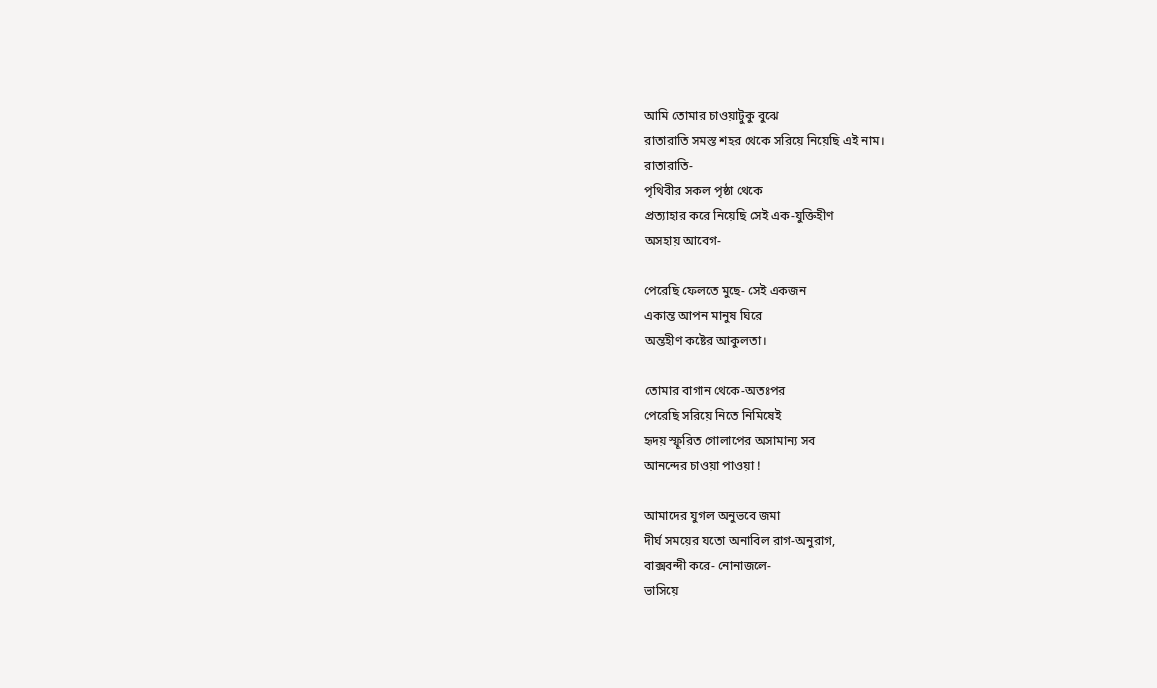আমি তোমার চাওয়াটুকু বুঝে
রাতারাতি সমস্ত শহর থেকে সরিয়ে নিয়েছি এই নাম।
রাতারাতি-
পৃথিবীর সকল পৃষ্ঠা থেকে
প্রত্যাহার করে নিয়েছি সেই এক-যুক্তিহীণ
অসহায় আবেগ-

পেরেছি ফেলতে মুছে- সেই একজন
একান্ত আপন মানুষ ঘিরে
অন্তহীণ কষ্টের আকুলতা।

তোমার বাগান থেকে-অতঃপর
পেরেছি সরিয়ে নিতে নিমিষেই
হৃদয় স্ফূরিত গোলাপের অসামান্য সব
আনন্দের চাওয়া পাওয়া !

আমাদের যুগল অনুভবে জমা
দীর্ঘ সময়ের যতো অনাবিল রাগ-অনুরাগ,
বাক্সবন্দী করে- নোনাজলে-
ভাসিয়ে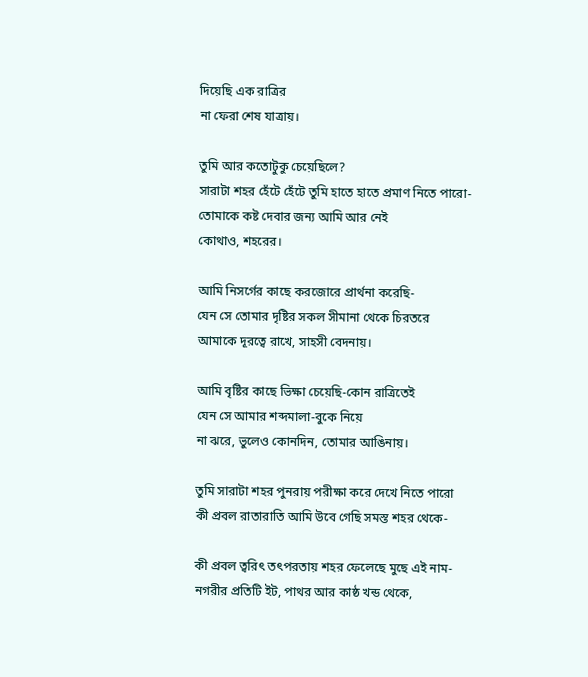দিয়েছি এক রাত্রির
না ফেরা শেষ যাত্রায়।

তুমি আর কতোটুকু চেয়েছিলে?
সারাটা শহর হেঁটে হেঁটে তুমি হাতে হাতে প্রমাণ নিতে পারো-
তোমাকে কষ্ট দেবার জন্য আমি আর নেই
কোথাও, শহরের।

আমি নিসর্গের কাছে করজোরে প্রার্থনা করেছি-
যেন সে তোমার দৃষ্টির সকল সীমানা থেকে চিরতরে
আমাকে দূরত্বে রাখে, সাহসী বেদনায়।

আমি বৃষ্টির কাছে ভিক্ষা চেয়েছি-কোন রাত্রিতেই
যেন সে আমার শব্দমালা-বুকে নিয়ে
না ঝরে, ভুলেও কোনদিন, তোমার আঙিনায়।

তুমি সারাটা শহর পুনরায় পরীক্ষা করে দেখে নিতে পারো
কী প্রবল রাতারাতি আমি উবে গেছি সমস্ত শহর থেকে-

কী প্রবল ত্বরিৎ তৎপরতায় শহর ফেলেছে মুছে এই নাম-
নগরীর প্রতিটি ইট, পাথর আর কাষ্ঠ খন্ড থেকে,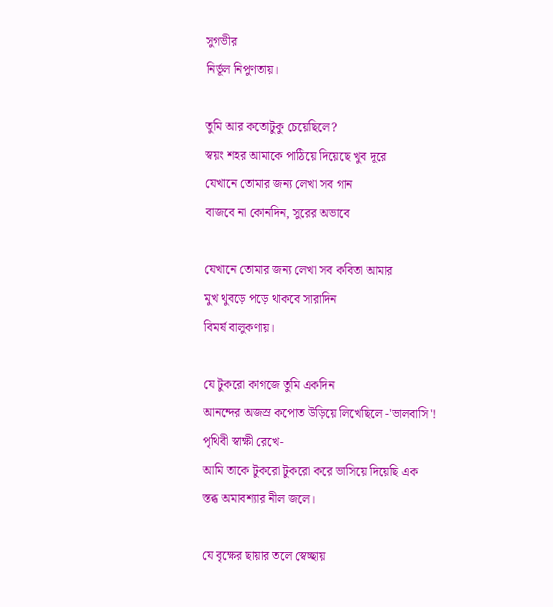সুগভীর
নির্ভূল নিপুণতায়।

তুমি আর কতোটুকু চেয়েছিলে?
স্বয়ং শহর আমাকে পাঠিয়ে দিয়েছে খুব দূরে
যেখানে তোমার জন্য লেখা সব গান
বাজবে না কোনদিন, সুরের অভাবে

যেখানে তোমার জন্য লেখা সব কবিতা আমার
মুখ থুবড়ে পড়ে থাকবে সারাদিন
বিমর্ষ বালুকণায়।

যে টুকরো কাগজে তুমি একদিন
আনন্দের অজস্র কপোত উড়িয়ে লিখেছিলে -'ভালবাসি'!
পৃথিবী স্বাক্ষী রেখে-
আমি তাকে টুকরো টুকরো করে ভাসিয়ে দিয়েছি এক
স্তব্ধ অমাবশ্যার নীল জলে।

যে বৃক্ষের ছায়ার তলে স্বেচ্ছায়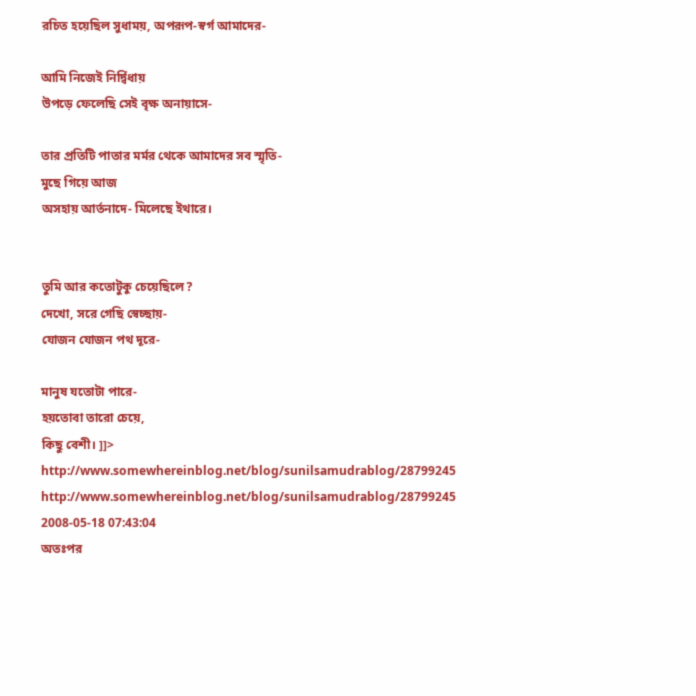রচিত হয়েছিল সুধাময়, অপরূপ-স্বর্গ আমাদের-

আমি নিজেই নির্দ্বিধায়
উপড়ে ফেলেছি সেই বৃক্ষ অনায়াসে-

তার প্রতিটি পাতার মর্মর থেকে আমাদের সব স্মৃতি-
মুছে গিয়ে আজ
অসহায় আর্তনাদে- মিলেছে ইথারে।


তুমি আর কতোটুকু চেয়েছিলে?
দেখো, সরে গেছি স্বেচ্ছায়-
যোজন যোজন পথ দূরে-

মানুষ যতোটা পারে-
হয়তোবা তারো চেয়ে,
কিছু বেশী। ]]>
http://www.somewhereinblog.net/blog/sunilsamudrablog/28799245 http://www.somewhereinblog.net/blog/sunilsamudrablog/28799245 2008-05-18 07:43:04
অতঃপর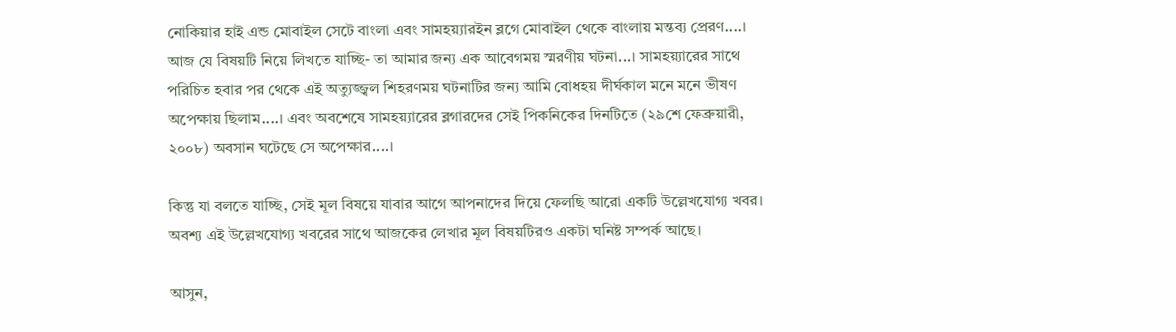নোকিয়ার হাই এন্ড মোবাইল সেটে বাংলা এবং সামহয়্যারইন ব্লগে মোবাইল থেকে বাংলায় মন্তব্য প্রেরণ....। আজ যে বিষয়টি নিয়ে লিখতে যাচ্ছি- তা আমার জন্য এক আবেগময় স্মরণীয় ঘটনা...। সামহয়্যারের সাথে পরিচিত হবার পর থেকে এই অত্যুজ্জ্বল শিহরণময় ঘটনাটির জন্য আমি বোধহয় দীর্ঘকাল মনে মনে ভীষণ অপেক্ষায় ছিলাম....। এবং অবশেষে সামহয়্যারের ব্লগারদের সেই পিকনিকের দিনটিতে (২৯শে ফেব্রুয়ারী, ২০০৮) অবসান ঘটেছে সে অপেক্ষার....।

কিন্তু যা বলতে যাচ্ছি, সেই মূল বিষয়ে যাবার আগে আপনাদের দিয়ে ফেলছি আরো একটি উল্লেখযোগ্য খবর। অবশ্য এই উল্লেখযোগ্য খবরের সাথে আজকের লেখার মূল বিষয়টিরও একটা ঘনিষ্ট সম্পর্ক আছে।

আসুন,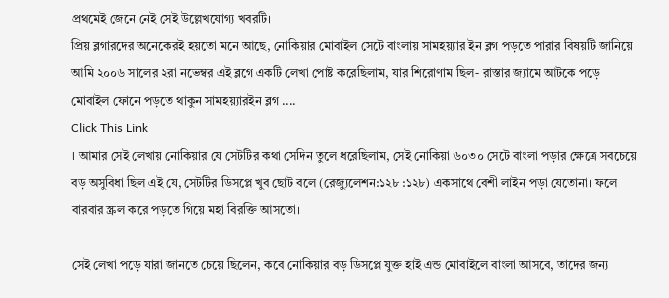প্রথমেই জেনে নেই সেই উল্লেখযোগ্য খবরটি।
প্রিয় ব্লগারদের অনেকেরই হয়তো মনে আছে, নোকিয়ার মোবাইল সেটে বাংলায় সামহয়্যার ইন ব্লগ পড়তে পারার বিষয়টি জানিয়ে আমি ২০০৬ সালের ২রা নভেম্বর এই ব্লগে একটি লেখা পোষ্ট করেছিলাম, যার শিরোণাম ছিল- রাস্তার জ্যামে আটকে পড়ে মোবাইল ফোনে পড়তে থাকুন সামহয়্যারইন ব্লগ ....
Click This Link
। আমার সেই লেখায় নোকিয়ার যে সেটটির কথা সেদিন তুলে ধরেছিলাম, সেই নোকিয়া ৬০৩০ সেটে বাংলা পড়ার ক্ষেত্রে সবচেয়ে বড় অসুবিধা ছিল এই যে, সেটটির ডিসপ্লে খুব ছোট বলে (রেজ্যুলেশন:১২৮ :১২৮) একসাথে বেশী লাইন পড়া যেতোনা। ফলে বারবার স্ক্রল করে পড়তে গিয়ে মহা বিরক্তি আসতো।

সেই লেখা পড়ে যারা জানতে চেয়ে ছিলেন, কবে নোকিয়ার বড় ডিসপ্লে যুক্ত হাই এন্ড মোবাইলে বাংলা আসবে, তাদের জন্য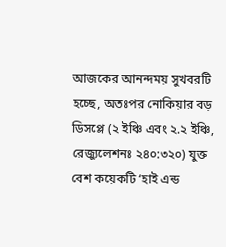আজকের আনন্দময় সুখবরটি হচ্ছে, অতঃপর নোকিয়ার বড় ডিসপ্লে (২ ইঞ্চি এবং ২.২ ইঞ্চি, রেজ্যুলেশনঃ ২৪০:৩২০) যুক্ত বেশ কয়েকটি ‘হাই এন্ড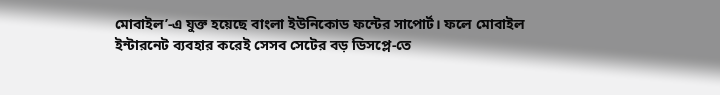মোবাইল’-এ যুক্ত হয়েছে বাংলা ইউনিকোড ফন্টের সাপোর্ট। ফলে মোবাইল ইন্টারনেট ব্যবহার করেই সেসব সেটের বড় ডিসপ্লে-তে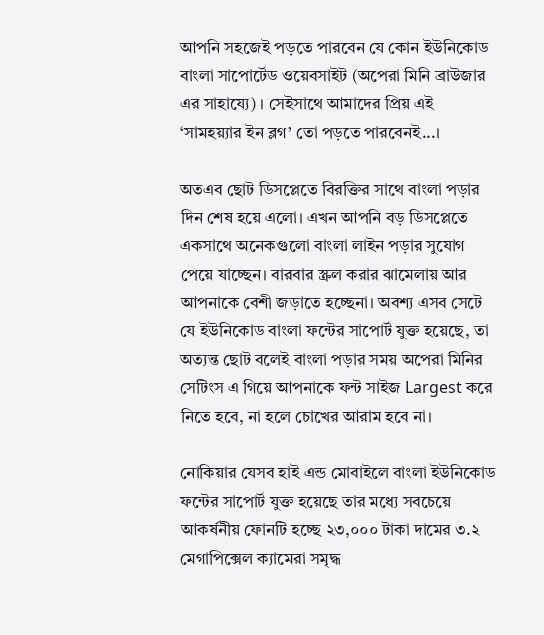আপনি সহজেই পড়তে পারবেন যে কোন ইউনিকোড বাংলা সাপোর্টেড ওয়েবসাইট (অপেরা মিনি ব্রাউজার এর সাহায্যে) । সেইসাথে আমাদের প্রিয় এই ‘সামহয়্যার ইন ব্লগ’ তো পড়তে পারবেনই...।

অতএব ছোট ডিসপ্লেতে বিরক্তির সাথে বাংলা পড়ার দিন শেষ হয়ে এলো। এখন আপনি বড় ডিসপ্লেতে একসাথে অনেকগুলো বাংলা লাইন পড়ার সুযোগ পেয়ে যাচ্ছেন। বারবার স্ক্রল করার ঝামেলায় আর আপনাকে বেশী জড়াতে হচ্ছেনা। অবশ্য এসব সেটে যে ইউনিকোড বাংলা ফন্টের সাপোর্ট যুক্ত হয়েছে, তা অত্যন্ত ছোট বলেই বাংলা পড়ার সময় অপেরা মিনির সেটিংস এ গিয়ে আপনাকে ফন্ট সাইজ Largest করে নিতে হবে, না হলে চোখের আরাম হবে না।

নোকিয়ার যেসব হাই এন্ড মোবাইলে বাংলা ইউনিকোড ফন্টের সাপোর্ট যুক্ত হয়েছে তার মধ্যে সবচেয়ে আকর্ষনীয় ফোনটি হচ্ছে ২৩,০০০ টাকা দামের ৩.২ মেগাপিক্সেল ক্যামেরা সমৃদ্ধ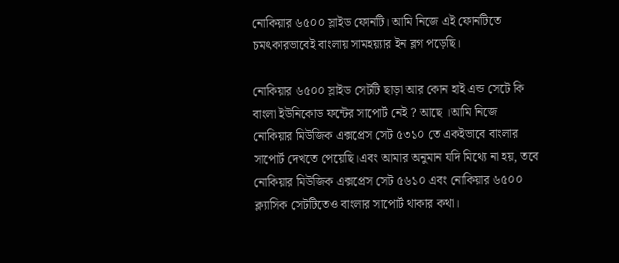নোকিয়ার ৬৫০০ স্লাইড ফোনটি। আমি নিজে এই ফোনটিতে চমৎকারভাবেই বাংলায় সামহয়্যার ইন ব্লগ পড়েছি।

নোকিয়ার ৬৫০০ স্লাইড সেটটি ছাড়া আর কোন হাই এন্ড সেটে কি বাংলা ইউনিকোড ফন্টের সাপোর্ট নেই ? আছে ।আমি নিজে নোকিয়ার মিউজিক এক্সপ্রেস সেট ৫৩১০ তে একইভাবে বাংলার সাপোর্ট দেখতে পেয়েছি।এবং আমার অনুমান যদি মিথ্যে না হয়, তবে নোকিয়ার মিউজিক এক্সপ্রেস সেট ৫৬১০ এবং নোকিয়ার ৬৫০০ ক্ল্যাসিক সেটটিতেও বাংলার সাপোর্ট থাকার কথা।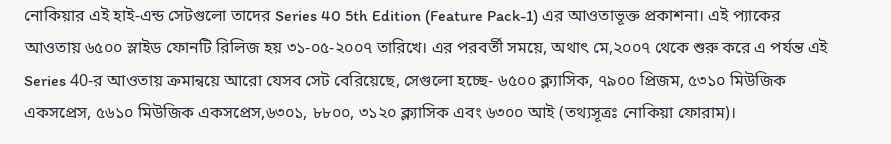নোকিয়ার এই হাই-এন্ড সেটগুলো তাদের Series 40 5th Edition (Feature Pack-1) এর আওতাভূক্ত প্রকাশনা। এই প্যাকের আওতায় ৬৫০০ স্লাইড ফোনটি রিলিজ হয় ৩১-০৫-২০০৭ তারিখে। এর পরবর্তী সময়ে, অথাৎ মে,২০০৭ থেকে শুরু করে এ পর্যন্ত এই Series 40-র আওতায় ক্রমান্বয়ে আরো যেসব সেট বেরিয়েছে, সেগুলো হচ্ছে- ৬৫০০ ক্ল্যাসিক, ৭৯০০ প্রিজম, ৫৩১০ মিউজিক একসপ্রেস, ৫৬১০ মিউজিক একসপ্রেস,৬৩০১, ৮৮০০, ৩১২০ ক্ল্যাসিক এবং ৬৩০০ আই (তথ্যসূত্রঃ নোকিয়া ফোরাম)।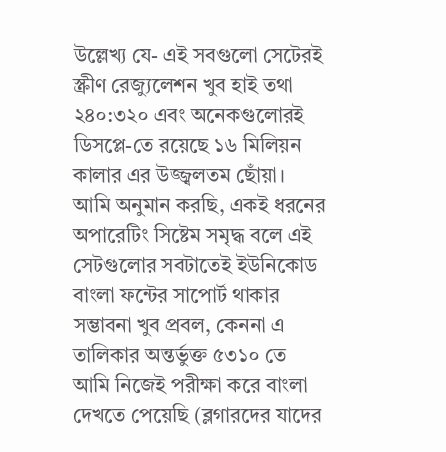উল্লেখ্য যে- এই সবগুলো সেটেরই স্ক্রীণ রেজ্যুলেশন খুব হাই তথা ২৪০:৩২০ এবং অনেকগুলোরই ডিসপ্লে-তে রয়েছে ১৬ মিলিয়ন কালার এর উজ্জ্বলতম ছোঁয়া। আমি অনুমান করছি, একই ধরনের অপারেটিং সিষ্টেম সমৃদ্ধ বলে এই সেটগুলোর সবটাতেই ইউনিকোড বাংলা ফন্টের সাপোর্ট থাকার সম্ভাবনা খুব প্রবল, কেননা এ তালিকার অন্তর্ভুক্ত ৫৩১০ তে আমি নিজেই পরীক্ষা করে বাংলা দেখতে পেয়েছি (ব্লগারদের যাদের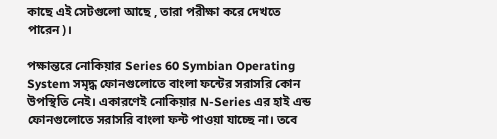কাছে এই সেটগুলো আছে , তারা পরীক্ষা করে দেখতে পারেন)।

পক্ষান্তরে নোকিয়ার Series 60 Symbian Operating System সমৃদ্ধ ফোনগুলোতে বাংলা ফন্টের সরাসরি কোন উপস্থিতি নেই। একারণেই নোকিয়ার N-Series এর হাই এন্ড ফোনগুলোতে সরাসরি বাংলা ফন্ট পাওয়া যাচ্ছে না। তবে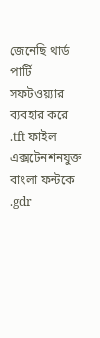জেনেছি থার্ড পার্টি সফটওয়্যার ব্যবহার করে .tft ফাইল এক্সটেনশনযুক্ত বাংলা ফন্টকে .gdr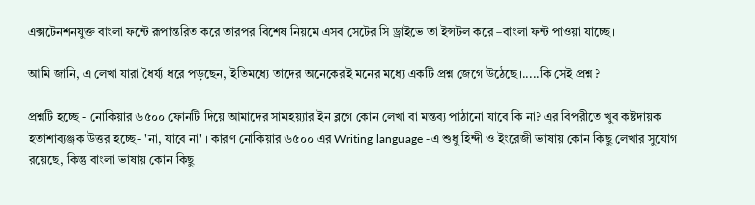এক্সটেনশনযুক্ত বাংলা ফন্টে রূপান্তরিত করে তারপর বিশেষ নিয়মে এসব সেটের সি ড্রাইভে তা ইন্সটল করে –বাংলা ফন্ট পাওয়া যাচ্ছে।

আমি জানি, এ লেখা যারা ধৈর্য্য ধরে পড়ছেন, ইতিমধ্যে তাদের অনেকেরই মনের মধ্যে একটি প্রশ্ন জেগে উঠেছে।.....কি সেই প্রশ্ন ?

প্রশ্নটি হচ্ছে - নোকিয়ার ৬৫০০ ফোনটি দিয়ে আমাদের সামহয়্যার ইন ব্লগে কোন লেখা বা মন্তব্য পাঠানো যাবে কি না? এর বিপরীতে খুব কষ্টদায়ক হতাশাব্যঞ্জক উত্তর হচ্ছে- 'না, যাবে না' । কারণ নোকিয়ার ৬৫০০ এর Writing language -এ শুধু হিন্দী ও ইংরেজী ভাষায় কোন কিছু লেখার সুযোগ রয়েছে, কিন্তু বাংলা ভাষায় কোন কিছু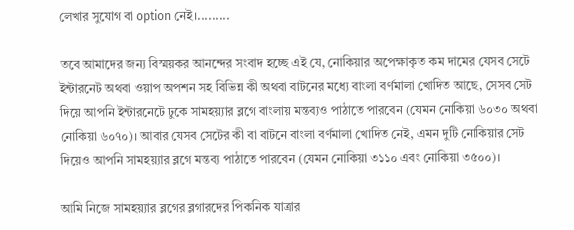লেখার সুযোগ বা option নেই।.........

তবে আমাদের জন্য বিস্ময়কর আনন্দের সংবাদ হচ্ছে এই যে, নোকিয়ার অপেক্ষাকৃত কম দামের যেসব সেটে ইন্টারনেট অথবা ওয়াপ অপশন সহ বিভিন্ন কী অথবা বাটনের মধ্যে বাংলা বর্ণমালা খোদিত আছে, সেসব সেট দিয়ে আপনি ইন্টারনেটে ঢুকে সামহয়্যার ব্লগে বাংলায় মন্তব্যও পাঠাতে পারবেন (যেমন নোকিয়া ৬০৩০ অথবা নোকিয়া ৬০৭০)। আবার যেসব সেটের কী বা বাটনে বাংলা বর্ণমালা খোদিত নেই, এমন দুটি নোকিয়ার সেট দিয়েও আপনি সামহয়্যার ব্লগে মন্তব্য পাঠাতে পারবেন (যেমন নোকিয়া ৩১১০ এবং নোকিয়া ৩৫০০)।

আমি নিজে সামহয়্যার ব্লগের ব্লগারদের পিকনিক যাত্রার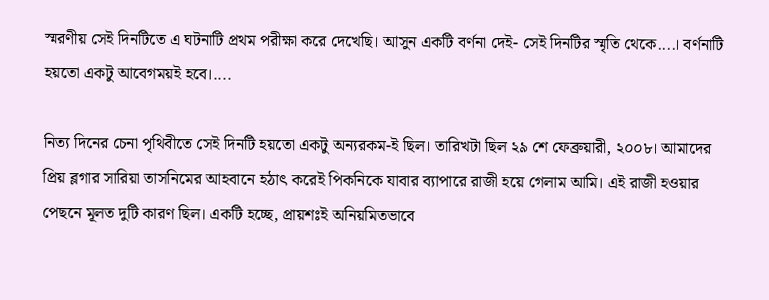স্মরণীয় সেই দিনটিতে এ ঘটনাটি প্রথম পরীক্ষা করে দেখেছি। আসুন একটি বর্ণনা দেই- সেই দিনটির স্মৃতি থেকে....। বর্ণনাটি হয়তো একটু আবেগময়ই হবে।....

নিত্য দিনের চেনা পৃথিবীতে সেই দিনটি হয়তো একটু অন্যরকম-ই ছিল। তারিখটা ছিল ২৯ শে ফেব্রুয়ারী, ২০০৮। আমাদের প্রিয় ব্লগার সারিয়া তাসনিমের আহবানে হঠাৎ করেই পিকনিকে যাবার ব্যাপারে রাজী হয়ে গেলাম আমি। এই রাজী হওয়ার পেছনে মূলত দুটি কারণ ছিল। একটি হচ্ছে, প্রায়শঃই অনিয়মিতভাবে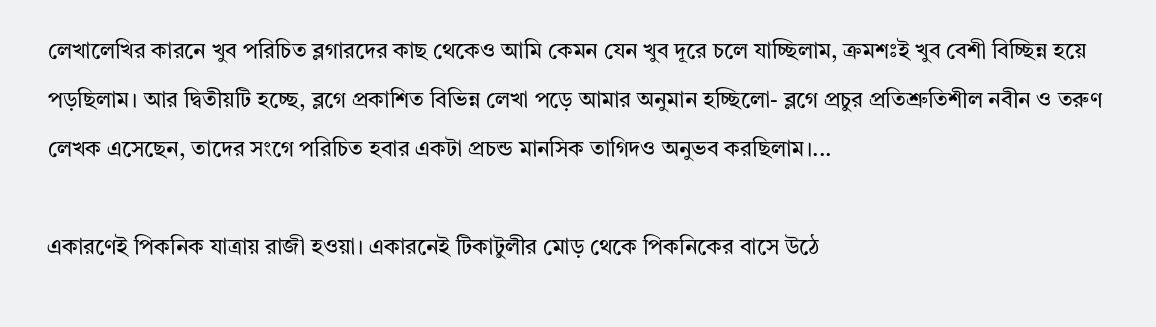লেখালেখির কারনে খুব পরিচিত ব্লগারদের কাছ থেকেও আমি কেমন যেন খুব দূরে চলে যাচ্ছিলাম, ক্রমশঃই খুব বেশী বিচ্ছিন্ন হয়ে পড়ছিলাম। আর দ্বিতীয়টি হচ্ছে, ব্লগে প্রকাশিত বিভিন্ন লেখা পড়ে আমার অনুমান হচ্ছিলো- ব্লগে প্রচুর প্রতিশ্রুতিশীল নবীন ও তরুণ লেখক এসেছেন, তাদের সংগে পরিচিত হবার একটা প্রচন্ড মানসিক তাগিদও অনুভব করছিলাম।...

একারণেই পিকনিক যাত্রায় রাজী হওয়া। একারনেই টিকাটুলীর মোড় থেকে পিকনিকের বাসে উঠে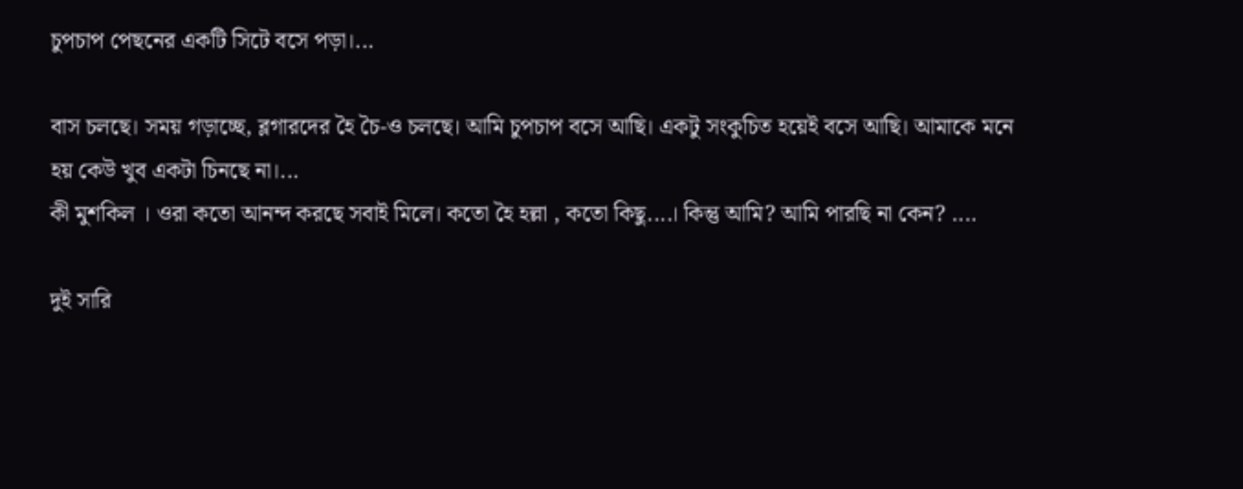চুপচাপ পেছনের একটি সিটে বসে পড়া।...

বাস চলছে। সময় গড়াচ্ছে, ব্লগারদের হৈ চৈ-ও চলছে। আমি চুপচাপ বসে আছি। একটু সংকুচিত হয়েই বসে আছি। আমাকে মনে হয় কেউ খুব একটা চিনছে না।...
কী মুশকিল । ওরা কতো আনন্দ করছে সবাই মিলে। কতো হৈ হল্লা , কতো কিছু....। কিন্তু আমি? আমি পারছি না কেন? ....

দুই সারি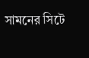সামনের সিটে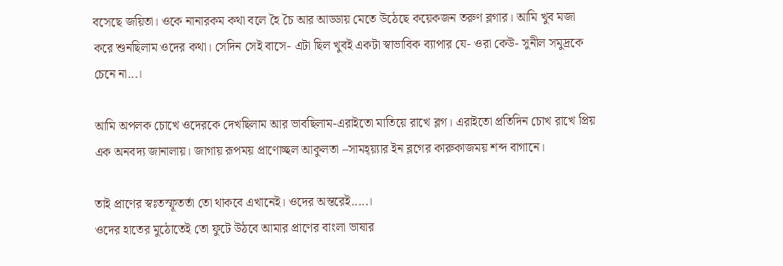বসেছে জয়িতা। ওকে নানারকম কথা বলে হৈ চৈ আর আড্ডায় মেতে উঠেছে কয়েকজন তরুণ ব্লগার। আমি খুব মজা করে শুনছিলাম ওদের কথা। সেদিন সেই বাসে- এটা ছিল খুবই একটা স্বাভাবিক ব্যাপার যে- ওরা কেউ- সুনীল সমুদ্রকে চেনে না...।

আমি অপলক চোখে ওদেরকে দেখছিলাম আর ভাবছিলাম-এরাইতো মাতিয়ে রাখে ব্লগ। এরাইতো প্রতিদিন চোখ রাখে প্রিয় এক অনবদ্য জানালায়। জাগায় রূপময় প্রাণোচ্ছল আকুলতা –সামহ্য়্যার ইন ব্লগের কারুকাজময় শব্দ বাগানে।

তাই প্রাণের স্বঃতস্ফূতর্তা তো থাকবে এখানেই। ওদের অন্তরেই.....।
ওদের হাতের মুঠোতেই তো ফুটে উঠবে আমার প্রাণের বাংলা ভাষার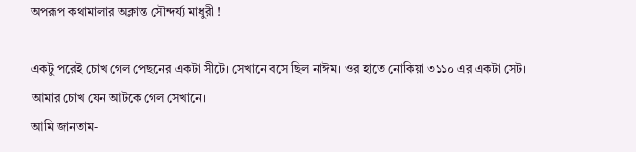অপরূপ কথামালার অক্লান্ত সৌন্দর্য্য মাধুরী !

একটু পরেই চোখ গেল পেছনের একটা সীটে। সেখানে বসে ছিল নাঈম। ওর হাতে নোকিয়া ৩১১০ এর একটা সেট। আমার চোখ যেন আটকে গেল সেখানে।
আমি জানতাম-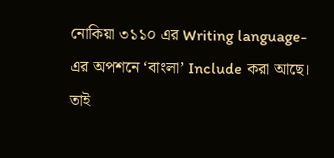নোকিয়া ৩১১০ এর Writing language-এর অপশনে ‘বাংলা’ Include করা আছে। তাই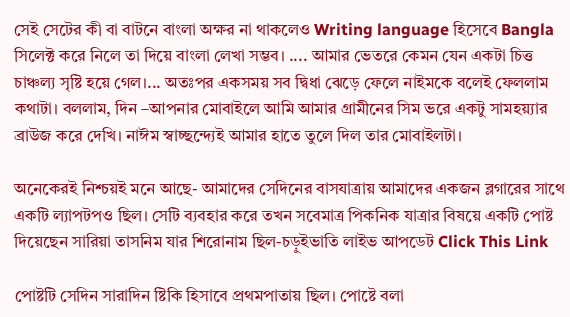সেই সেটের কী বা বাটনে বাংলা অক্ষর না থাকলেও Writing language হিসেবে Bangla সিলেক্ট করে নিলে তা দিয়ে বাংলা লেখা সম্ভব। .... আমার ভেতরে কেমন যেন একটা চিত্ত চাঞ্চল্য সৃষ্টি হয়ে গেল।... অতঃপর একসময় সব দ্বিধা ঝেড়ে ফেলে নাইমকে বলেই ফেললাম কথাটা। বললাম, দিন –আপনার মোবাইলে আমি আমার গ্রামীনের সিম ভরে একটু সামহয়্যার ব্রাউজ করে দেখি। নাঈম স্বাচ্ছন্দ্যেই আমার হাতে তুলে দিল তার মোবাইলটা।

অনেকেরই নিশ্চয়ই মনে আছে- আমাদের সেদিনের বাসযাত্রায় আমাদের একজন ব্লগারের সাথে একটি ল্যাপটপও ছিল। সেটি ব্যবহার করে তখন সবেমাত্র পিকনিক যাত্রার বিষয়ে একটি পোষ্ট দিয়েছেন সারিয়া তাসনিম যার শিরোনাম ছিল-চড়ুইভাতি লাইভ আপডেট Click This Link

পোষ্টটি সেদিন সারাদিন ষ্টিকি হিসাবে প্রথমপাতায় ছিল। পোষ্টে বলা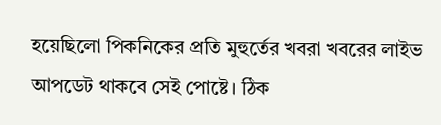হয়েছিলো পিকনিকের প্রতি মুহুর্তের খবরা খবরের লাইভ আপডেট থাকবে সেই পোষ্টে। ঠিক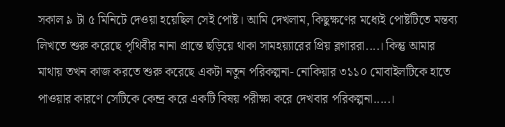সকাল ৯ টা ৫ মিনিটে দেওয়া হয়েছিল সেই পোষ্ট। আমি দেখলাম, কিছুক্ষণের মধ্যেই পোষ্টটিতে মন্তব্য লিখতে শুরু করেছে পৃথিবীর নানা প্রান্তে ছড়িয়ে থাকা সামহয়্যারের প্রিয় ব্লগাররা....। কিন্তু আমার মাথায় তখন কাজ করতে শুরু করেছে একটা নতুন পরিকল্পনা- নোকিয়ার ৩১১০ মোবাইলটিকে হাতে পাওয়ার কারণে সেটিকে কেন্দ্র করে একটি বিষয় পরীক্ষা করে দেখবার পরিকল্পনা.....।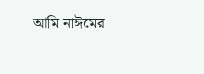আমি নাঈমের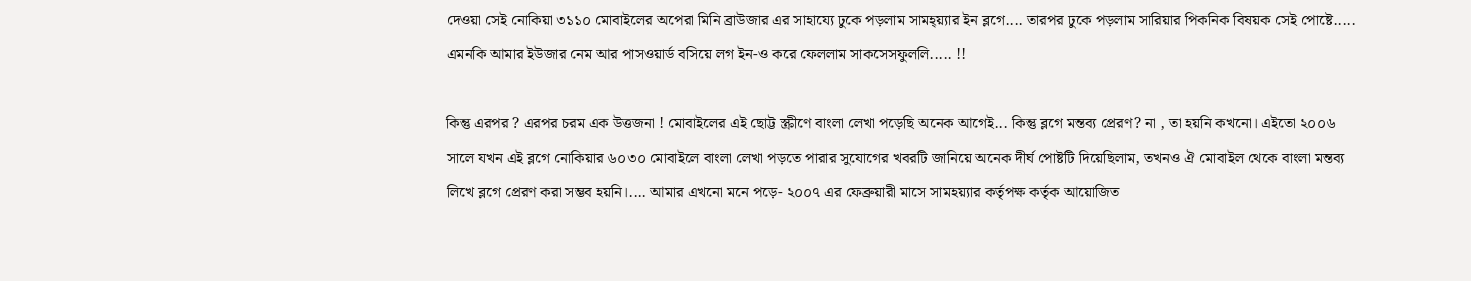দেওয়া সেই নোকিয়া ৩১১০ মোবাইলের অপেরা মিনি ব্রাউজার এর সাহায্যে ঢুকে পড়লাম সামহ্য়্যার ইন ব্লগে.... তারপর ঢুকে পড়লাম সারিয়ার পিকনিক বিষয়ক সেই পোষ্টে..... এমনকি আমার ইউজার নেম আর পাসওয়ার্ড বসিয়ে লগ ইন-ও করে ফেললাম সাকসেসফুললি..... !!

কিন্তু এরপর ? এরপর চরম এক উত্তজনা ! মোবাইলের এই ছোট্ট স্ক্রীণে বাংলা লেখা পড়েছি অনেক আগেই... কিন্তু ব্লগে মন্তব্য প্রেরণ? না , তা হয়নি কখনো। এইতো ২০০৬ সালে যখন এই ব্লগে নোকিয়ার ৬০৩০ মোবাইলে বাংলা লেখা পড়তে পারার সুযোগের খবরটি জানিয়ে অনেক দীর্ঘ পোষ্টটি দিয়েছিলাম, তখনও ঐ মোবাইল থেকে বাংলা মন্তব্য লিখে ব্লগে প্রেরণ করা সম্ভব হয়নি।.... আমার এখনো মনে পড়ে- ২০০৭ এর ফেব্রুয়ারী মাসে সামহয়্যার কর্তৃপক্ষ কর্তৃক আয়োজিত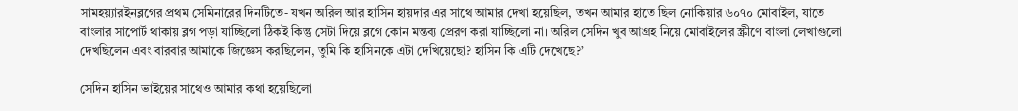সামহয়্যারইনব্লগের প্রথম সেমিনারের দিনটিতে- যখন অরিল আর হাসিন হায়দার এর সাথে আমার দেখা হয়েছিল, তখন আমার হাতে ছিল নোকিয়ার ৬০৭০ মোবাইল, যাতে বাংলার সাপোর্ট থাকায় ব্লগ পড়া যাচ্ছিলো ঠিকই কিন্তু সেটা দিয়ে ব্লগে কোন মন্তব্য প্রেরণ করা যাচ্ছিলো না। অরিল সেদিন খুব আগ্রহ নিয়ে মোবাইলের স্ক্রীণে বাংলা লেখাগুলো দেখছিলেন এবং বারবার আমাকে জিজ্ঞেস করছিলেন, তুমি কি হাসিনকে এটা দেখিয়েছো? হাসিন কি এটি দেখেছে?’

সেদিন হাসিন ভাইয়ের সাথেও আমার কথা হয়েছিলো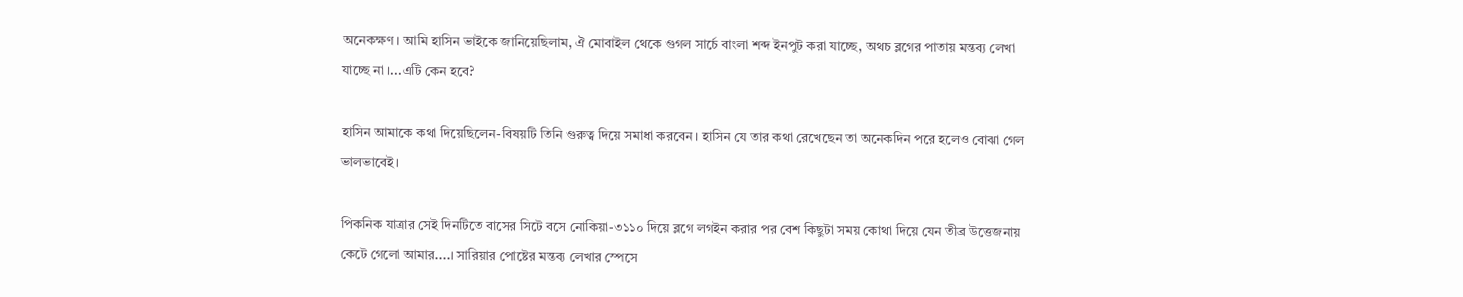অনেকক্ষণ। আমি হাসিন ভাইকে জানিয়েছিলাম, ঐ মোবাইল থেকে গুগল সার্চে বাংলা শব্দ ইনপুট করা যাচ্ছে, অথচ ব্লগের পাতায় মন্তব্য লেখা যাচ্ছে না ।...এটি কেন হবে?

হাসিন আমাকে কথা দিয়েছিলেন-বিষয়টি তিনি গুরুত্ব দিয়ে সমাধা করবেন। হাসিন যে তার কথা রেখেছেন তা অনেকদিন পরে হলেও বোঝা গেল ভালভাবেই।

পিকনিক যাত্রার সেই দিনটিতে বাসের সিটে বসে নোকিয়া-৩১১০ দিয়ে ব্লগে লগইন করার পর বেশ কিছুটা সময় কোথা দিয়ে যেন তীব্র উত্তেজনায় কেটে গেলো আমার....। সারিয়ার পোষ্টের মন্তব্য লেখার স্পেসে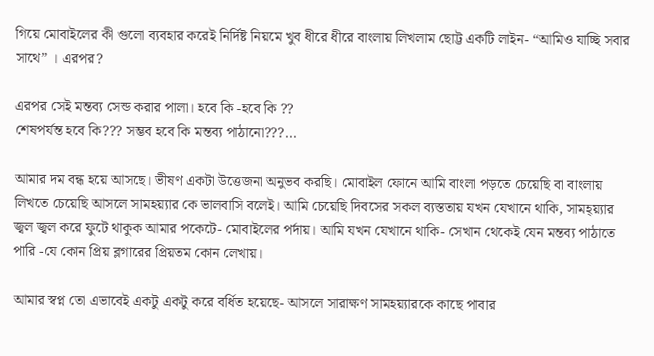গিয়ে মোবাইলের কী গুলো ব্যবহার করেই নির্দিষ্ট নিয়মে খুব ধীরে ধীরে বাংলায় লিখলাম ছোট্ট একটি লাইন- “আমিও যাচ্ছি সবার সাথে” । এরপর?

এরপর সেই মন্তব্য সেন্ড করার পালা। হবে কি -হবে কি ??
শেষপর্যন্ত হবে কি??? সম্ভব হবে কি মন্তব্য পাঠানো???...

আমার দম বন্ধ হয়ে আসছে। ভীষণ একটা উত্তেজনা অনুভব করছি। মোবাইল ফোনে আমি বাংলা পড়তে চেয়েছি বা বাংলায় লিখতে চেয়েছি আসলে সামহয়্যার কে ভালবাসি বলেই। আমি চেয়েছি দিবসের সকল ব্যস্ততায় যখন যেখানে থাকি, সামহ্য়্যার জ্বল জ্বল করে ফুটে থাকুক আমার পকেটে- মোবাইলের পর্দায়। আমি যখন যেখানে থাকি- সেখান থেকেই যেন মন্তব্য পাঠাতে পারি -যে কোন প্রিয় ব্লগারের প্রিয়তম কোন লেখায়।

আমার স্বপ্ন তো এভাবেই একটু একটু করে বর্ধিত হয়েছে- আসলে সারাক্ষণ সামহয়্যারকে কাছে পাবার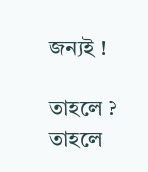জন্যই !

তাহলে ? তাহলে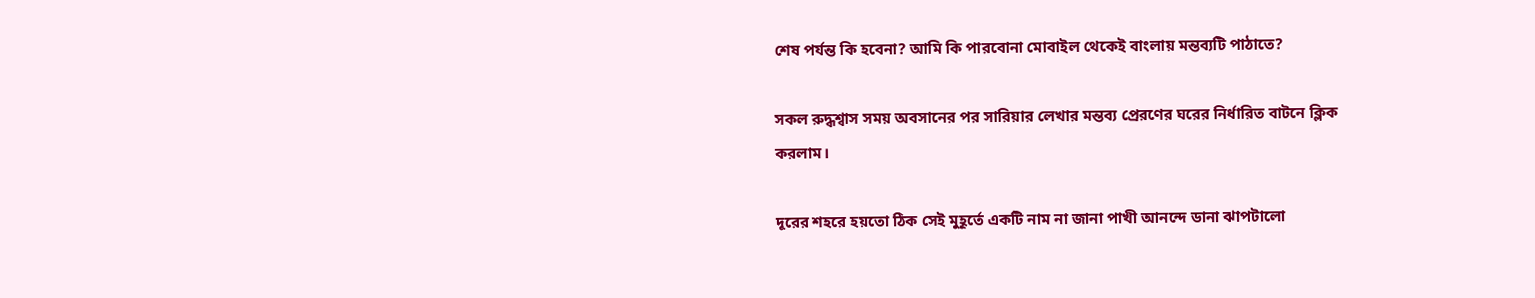শেষ পর্যন্ত কি হবেনা? আমি কি পারবোনা মোবাইল থেকেই বাংলায় মন্তব্যটি পাঠাতে?

সকল রুদ্ধশ্বাস সময় অবসানের পর সারিয়ার লেখার মন্তব্য প্রেরণের ঘরের নির্ধারিত বাটনে ক্লিক করলাম।

দূরের শহরে হয়তো ঠিক সেই মুহূর্তে একটি নাম না জানা পাখী আনন্দে ডানা ঝাপটালো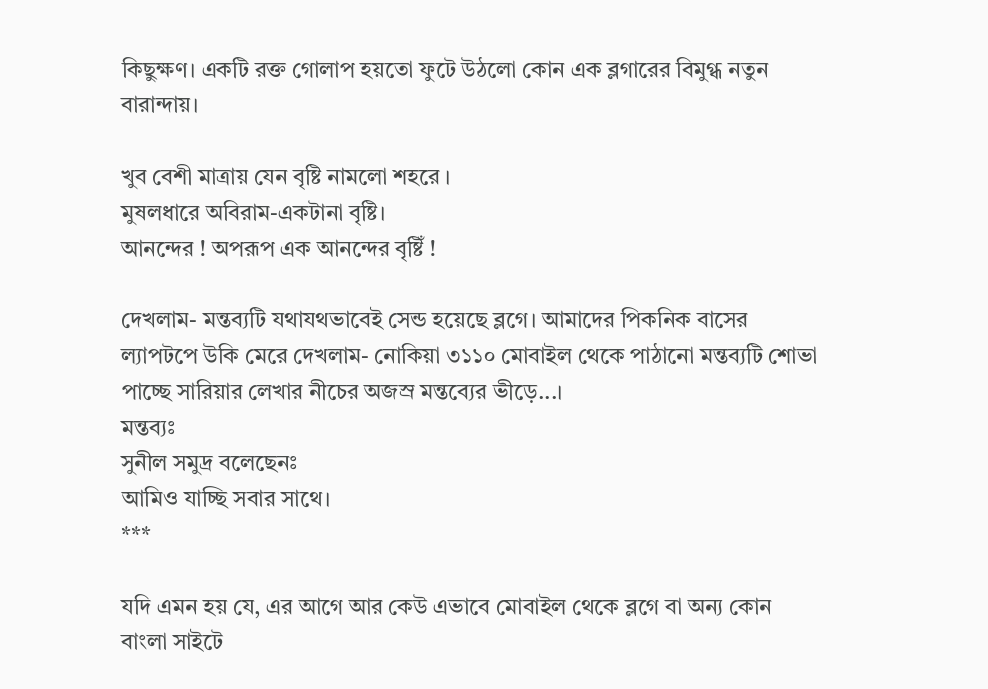কিছুক্ষণ। একটি রক্ত গোলাপ হয়তো ফুটে উঠলো কোন এক ব্লগারের বিমুগ্ধ নতুন বারান্দায়।

খুব বেশী মাত্রায় যেন বৃষ্টি নামলো শহরে ।
মুষলধারে অবিরাম-একটানা বৃষ্টি।
আনন্দের ! অপরূপ এক আনন্দের বৃষ্টিঁ !

দেখলাম- মন্তব্যটি যথাযথভাবেই সেন্ড হয়েছে ব্লগে। আমাদের পিকনিক বাসের ল্যাপটপে উকি মেরে দেখলাম- নোকিয়া ৩১১০ মোবাইল থেকে পাঠানো মন্তব্যটি শোভা পাচ্ছে সারিয়ার লেখার নীচের অজস্র মন্তব্যের ভীড়ে...।
মন্তব্যঃ
সুনীল সমুদ্র বলেছেনঃ
আমিও যাচ্ছি সবার সাথে।
***

যদি এমন হয় যে, এর আগে আর কেউ এভাবে মোবাইল থেকে ব্লগে বা অন্য কোন বাংলা সাইটে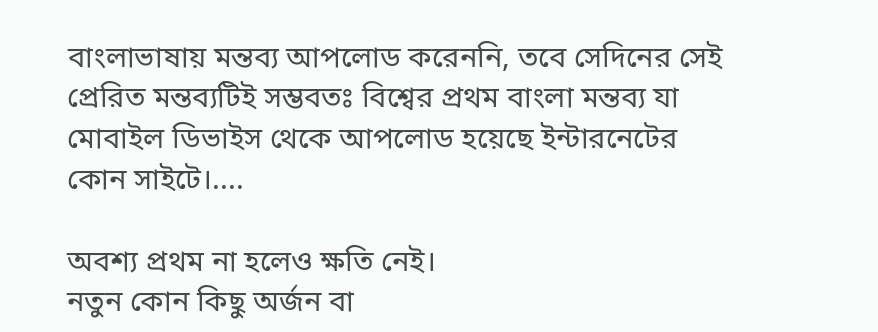বাংলাভাষায় মন্তব্য আপলোড করেননি, তবে সেদিনের সেই প্রেরিত মন্তব্যটিই সম্ভবতঃ বিশ্বের প্রথম বাংলা মন্তব্য যা মোবাইল ডিভাইস থেকে আপলোড হয়েছে ইন্টারনেটের কোন সাইটে।....

অবশ্য প্রথম না হলেও ক্ষতি নেই।
নতুন কোন কিছু অর্জন বা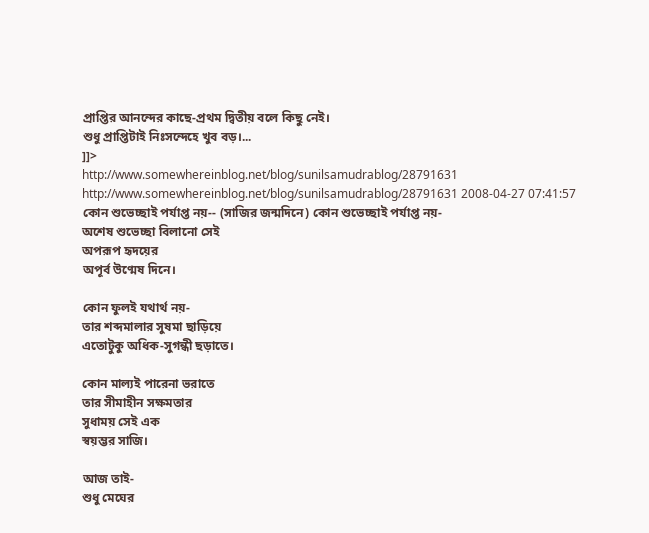প্রাপ্তির আনন্দের কাছে-প্রথম দ্বিতীয় বলে কিছু নেই।
শুধু প্রাপ্তিটাই নিঃসন্দেহে খুব বড়।...
]]>
http://www.somewhereinblog.net/blog/sunilsamudrablog/28791631 http://www.somewhereinblog.net/blog/sunilsamudrablog/28791631 2008-04-27 07:41:57
কোন শুভেচ্ছাই পর্যাপ্ত নয়-- (সাজির জন্মদিনে) কোন শুভেচ্ছাই পর্যাপ্ত নয়-
অশেষ শুভেচ্ছা বিলানো সেই
অপরূপ হৃদয়ের
অপূর্ব উণ্মেষ দিনে।

কোন ফুলই যথার্থ নয়-
তার শব্দমালার সুষমা ছাড়িয়ে
এতোটুকু অধিক-সুগন্ধী ছড়াতে।

কোন মাল্যই পারেনা ভরাতে
তার সীমাহীন সক্ষমতার
সুধাময় সেই এক
স্বয়ম্ভর সাজি।

আজ তাই-
শুধু মেঘের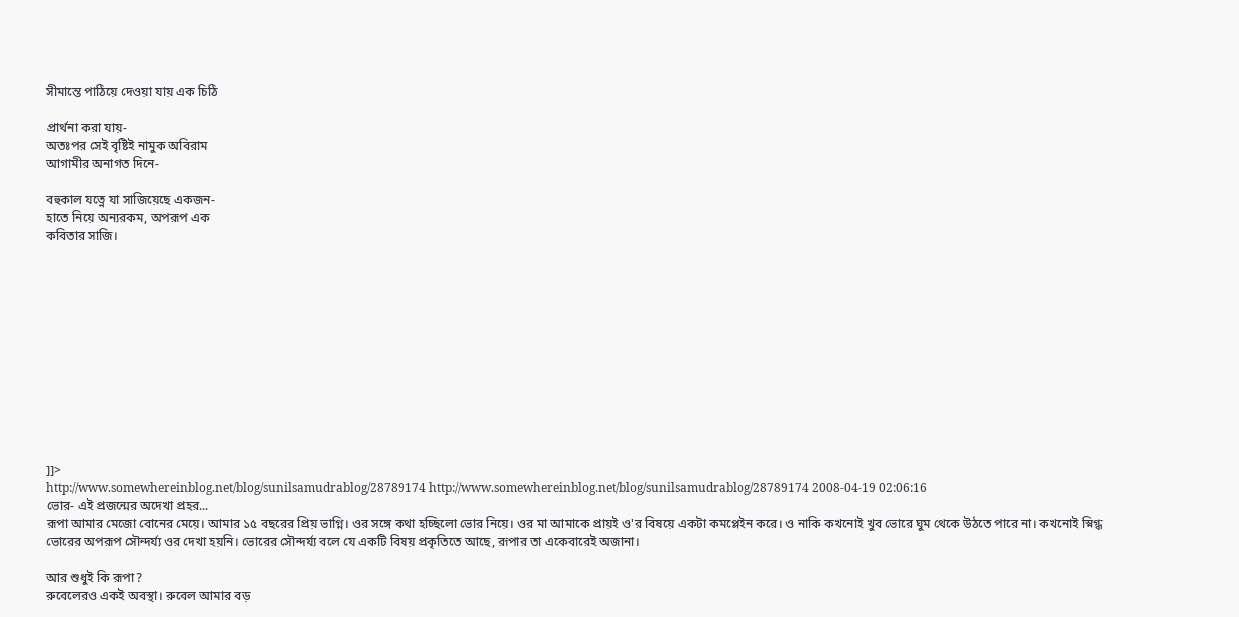সীমান্তে পাঠিয়ে দেওয়া যায় এক চিঠি

প্রার্থনা করা যায়-
অতঃপর সেই বৃষ্টিই নামুক অবিরাম
আগামীর অনাগত দিনে-

বহুকাল যত্নে যা সাজিয়েছে একজন-
হাতে নিয়ে অন্যরকম, অপরূপ এক
কবিতার সাজি।












]]>
http://www.somewhereinblog.net/blog/sunilsamudrablog/28789174 http://www.somewhereinblog.net/blog/sunilsamudrablog/28789174 2008-04-19 02:06:16
ভোর- এই প্রজন্মের অদেখা প্রহর...
রূপা আমার মেজো বোনের মেয়ে। আমার ১৫ বছরের প্রিয় ভাগ্নি। ওর সঙ্গে কথা হচ্ছিলো ভোর নিয়ে। ওর মা আমাকে প্রায়ই ও'র বিষয়ে একটা কমপ্লেইন করে। ও নাকি কখনোই খুব ভোরে ঘুম থেকে উঠতে পারে না। কখনোই স্নিগ্ধ ভোরের অপরূপ সৌন্দর্য্য ওর দেখা হয়নি। ভোরের সৌন্দর্য্য বলে যে একটি বিষয় প্রকৃতিতে আছে, রূপার তা একেবারেই অজানা।

আর শুধুই কি রূপা?
রুবেলেরও একই অবস্থা। রুবেল আমার বড়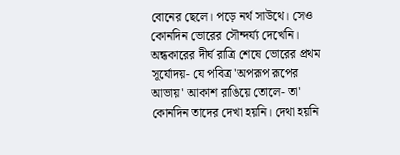বোনের ছেলে। পড়ে নর্থ সাউথে। সেও কোনদিন ভোরের সৌন্দর্য্য দেখেনি। অন্ধকারের দীর্ঘ রাত্রি শেষে ভোরের প্রথম সূর্যোদয়- যে পবিত্র 'অপরূপ রূপের আভায়' আকাশ রাঙিয়ে তোলে- তা' কোনদিন তাদের দেখা হয়নি। দেথা হয়নি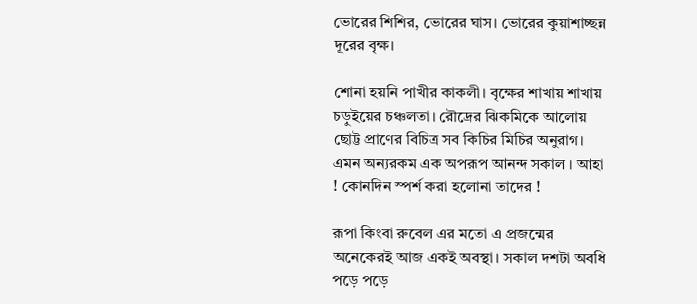ভোরের শিশির, ভোরের ঘাস। ভোরের কুয়াশাচ্ছন্ন দূরের বৃক্ষ।

শোনা হয়নি পাখীর কাকলী। বৃক্ষের শাখায় শাখায় চড়ুইয়ের চঞ্চলতা। রৌদ্রের ঝিকমিকে আলোয় ছোট্ট প্রাণের বিচিত্র সব কিচির মিচির অনুরাগ।
এমন অন্যরকম এক অপরূপ আনন্দ সকাল । আহা ! কোনদিন স্পর্শ করা হলোনা তাদের !

রূপা কিংবা রুবেল এর মতো এ প্রজন্মের অনেকেরই আজ একই অবস্থা। সকাল দশটা অবধি পড়ে পড়ে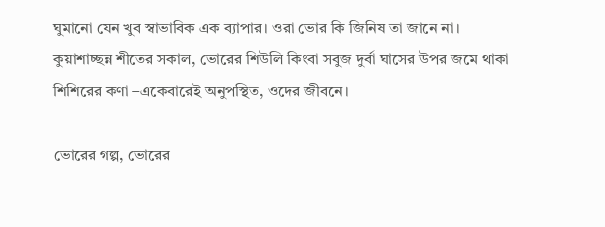ঘুমানো যেন খুব স্বাভাবিক এক ব্যাপার। ওরা ভোর কি জিনিষ তা জানে না। কুয়াশাচ্ছন্ন শীতের সকাল, ভোরের শিউলি কিংবা সবুজ দুর্বা ঘাসের উপর জমে থাকা শিশিরের কণা –একেবারেই অনুপস্থিত, ওদের জীবনে।

ভোরের গল্প, ভোরের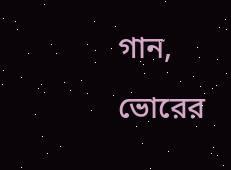গান, ভোরের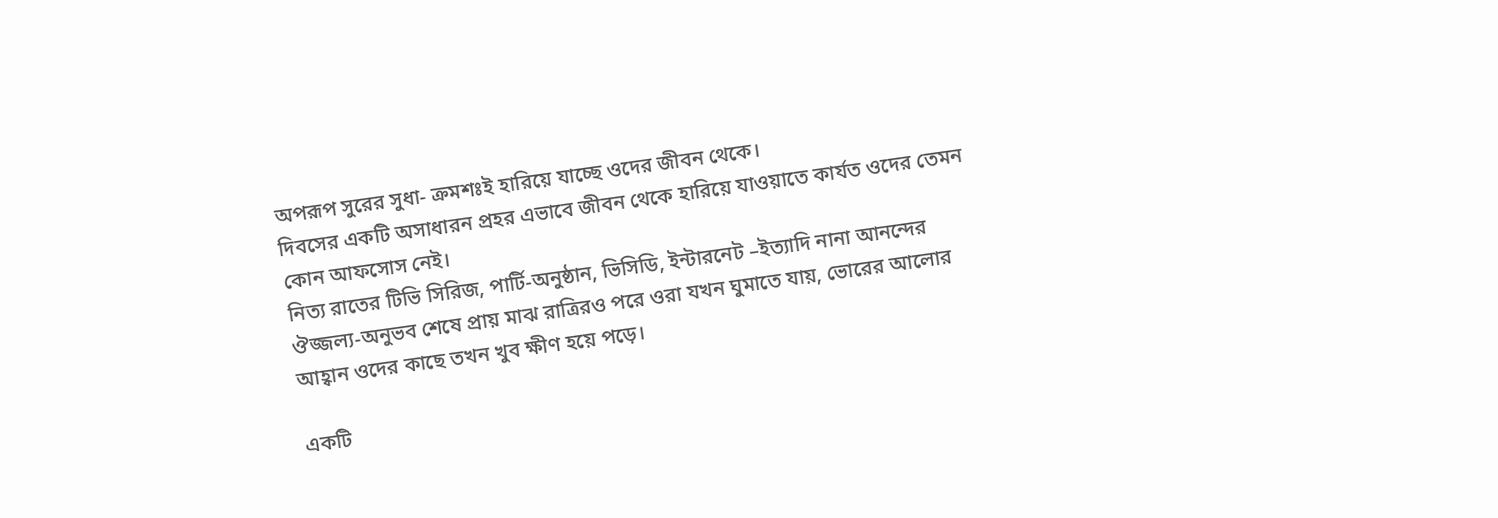অপরূপ সুরের সুধা- ক্রমশঃই হারিয়ে যাচ্ছে ওদের জীবন থেকে।
দিবসের একটি অসাধারন প্রহর এভাবে জীবন থেকে হারিয়ে যাওয়াতে কার্যত ওদের তেমন কোন আফসোস নেই।
নিত্য রাতের টিভি সিরিজ, পার্টি-অনুষ্ঠান, ভিসিডি, ইন্টারনেট –ইত্যাদি নানা আনন্দের ঔজ্জল্য-অনুভব শেষে প্রায় মাঝ রাত্রিরও পরে ওরা যখন ঘুমাতে যায়, ভোরের আলোর আহ্বান ওদের কাছে তখন খুব ক্ষীণ হয়ে পড়ে।

একটি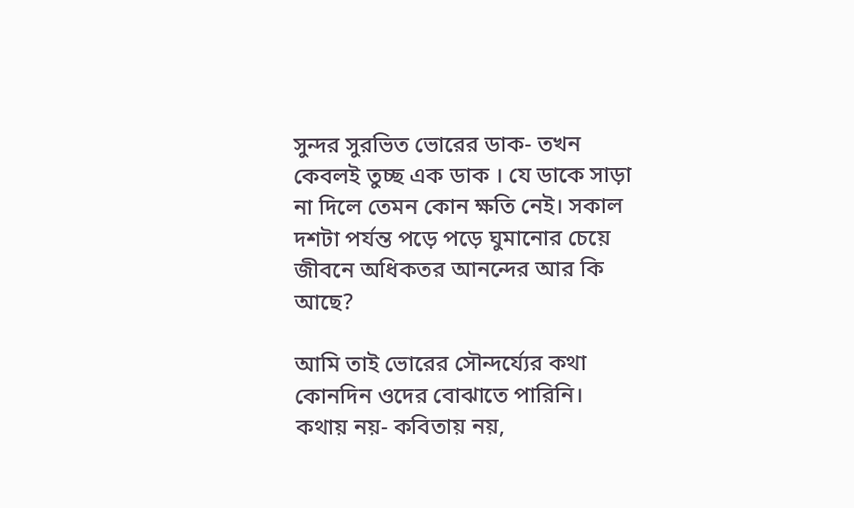সুন্দর সুরভিত ভোরের ডাক- তখন কেবলই তুচ্ছ এক ডাক । যে ডাকে সাড়া না দিলে তেমন কোন ক্ষতি নেই। সকাল দশটা পর্যন্ত পড়ে পড়ে ঘুমানোর চেয়ে জীবনে অধিকতর আনন্দের আর কি আছে?

আমি তাই ভোরের সৌন্দর্য্যের কথা কোনদিন ওদের বোঝাতে পারিনি। কথায় নয়- কবিতায় নয়,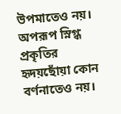উপমাতেও নয়। অপরূপ স্নিগ্ধ প্রকৃতির হৃদয়ছোঁয়া কোন বর্ণনাতেও নয়।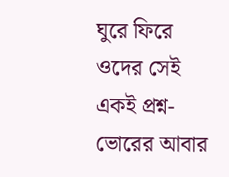ঘুরে ফিরে ওদের সেই একই প্রশ্ন- ভোরের আবার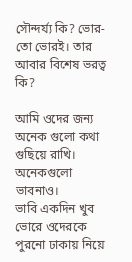সৌন্দর্য্য কি? ভোর-তো ভোরই। তার আবার বিশেষ ভরত্ব কি?

আমি ওদের জন্য অনেক গুলো কথা গুছিয়ে রাখি।
অনেকগুলো ভাবনাও।
ভাবি একদিন খুব ভোরে ওদেরকে পুরনো ঢাকায় নিয়ে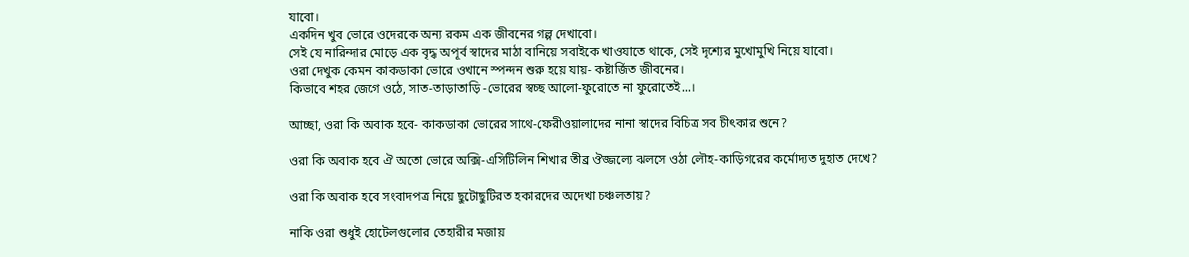যাবো।
একদিন খুব ভোরে ওদেরকে অন্য রকম এক জীবনের গল্প দেখাবো।
সেই যে নারিন্দার মোড়ে এক বৃদ্ধ অপূর্ব স্বাদের মাঠা বানিয়ে সবাইকে খাওযাতে থাকে, সেই দৃশ্যের মুখোমুখি নিয়ে যাবো।
ওরা দেখুক কেমন কাকডাকা ভোরে ওখানে স্পন্দন শুরু হয়ে যায়- কষ্টার্জিত জীবনের।
কিভাবে শহর জেগে ওঠে, সাত-তাড়াতাড়ি -ভোরের স্বচ্ছ আলো-ফুরোতে না ফুরোতেই...।

আচ্ছা, ওরা কি অবাক হবে- কাকডাকা ভোরের সাথে-ফেরীওয়ালাদের নানা স্বাদের বিচিত্র সব চীৎকার শুনে?

ওরা কি অবাক হবে ঐ অতো ভোরে অক্সি-এসিটিলিন শিখার তীব্র ঔজ্জল্যে ঝলসে ওঠা লৌহ-কাড়িগরের কর্মোদ্যত দুহাত দেখে?

ওরা কি অবাক হবে সংবাদপত্র নিয়ে ছুটোছুটিরত হকারদের অদেখা চঞ্চলতায়?

নাকি ওরা শুধুই হোটেলগুলোর তেহারীর মজায়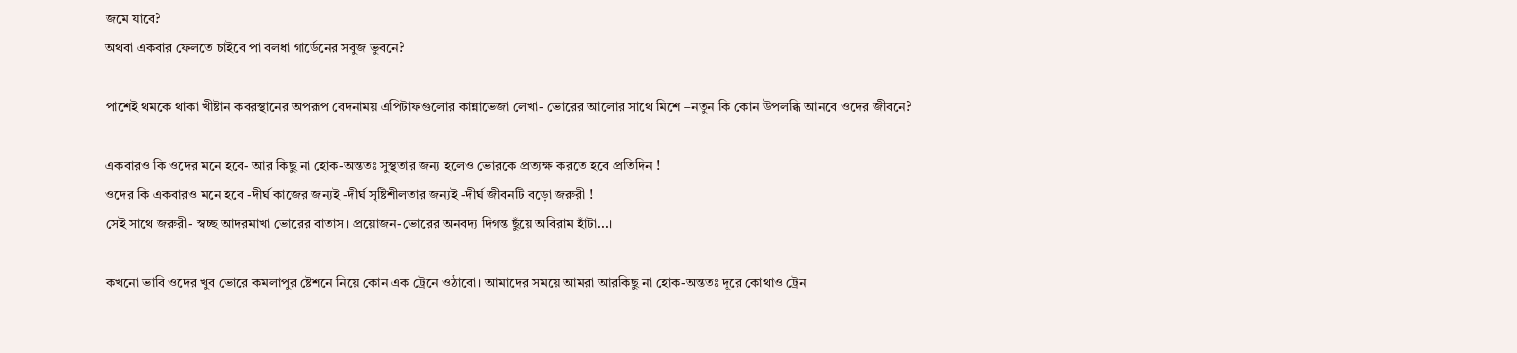জমে যাবে?
অথবা একবার ফেলতে চাইবে পা বলধা গার্ডেনের সবুজ ভুবনে?

পাশেই থমকে থাকা খীষ্টান কবরস্থানের অপরূপ বেদনাময় এপিটাফগুলোর কান্নাভেজা লেখা- ভোরের আলোর সাথে মিশে –নতুন কি কোন উপলব্ধি আনবে ওদের জীবনে?

একবারও কি ওদের মনে হবে- আর কিছু না হোক-অন্ততঃ সুস্থতার জন্য হলেও ভোরকে প্রত্যক্ষ করতে হবে প্রতিদিন !
ওদের কি একবারও মনে হবে -দীর্ঘ কাজের জন্যই -দীর্ঘ সৃষ্টিশীলতার জন্যই -দীর্ঘ জীবনটি বড়ো জরুরী !
সেই সাথে জরুরী- স্বচ্ছ আদরমাখা ভোরের বাতাস। প্রয়োজন-ভোরের অনবদ্য দিগন্ত ছুঁয়ে অবিরাম হাঁটা...।

কখনো ভাবি ওদের খুব ভোরে কমলাপুর ষ্টেশনে নিয়ে কোন এক ট্রেনে ওঠাবো। আমাদের সময়ে আমরা আরকিছু না হোক-অন্ততঃ দূরে কোথাও ট্রেন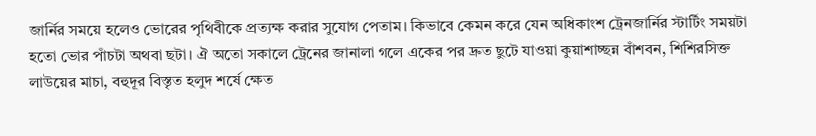জার্নির সময়ে হলেও ভোরের পৃথিবীকে প্রত্যক্ষ করার সুযোগ পেতাম। কিভাবে কেমন করে যেন অধিকাংশ ট্রেনজার্নির স্টার্টিং সময়টা হতো ভোর পাঁচটা অথবা ছটা। ঐ অতো সকালে ট্রেনের জানালা গলে একের পর দ্রুত ছুটে যাওয়া কুয়াশাচ্ছন্ন বাঁশবন, শিশিরসিক্ত লাউয়ের মাচা, বহুদূর বিস্তৃত হলুদ শর্ষে ক্ষেত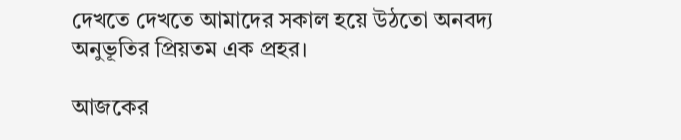দেখতে দেখতে আমাদের সকাল হয়ে উঠতো অনবদ্য অনুভূতির প্রিয়তম এক প্রহর।

আজকের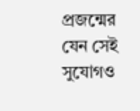প্রজন্মের যেন সেই সুযোগও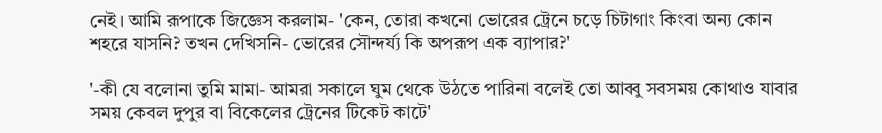নেই। আমি রূপাকে জিজ্ঞেস করলাম- 'কেন, তোরা কখনো ভোরের ট্রেনে চড়ে চিটাগাং কিংবা অন্য কোন শহরে যাসনি? তখন দেখিসনি- ভোরের সৌন্দর্য্য কি অপরূপ এক ব্যাপার?'

'-কী যে বলোনা তুমি মামা- আমরা সকালে ঘুম থেকে উঠতে পারিনা বলেই তো আব্বু সবসময় কোথাও যাবার সময় কেবল দুপুর বা বিকেলের ট্রেনের টিকেট কাটে'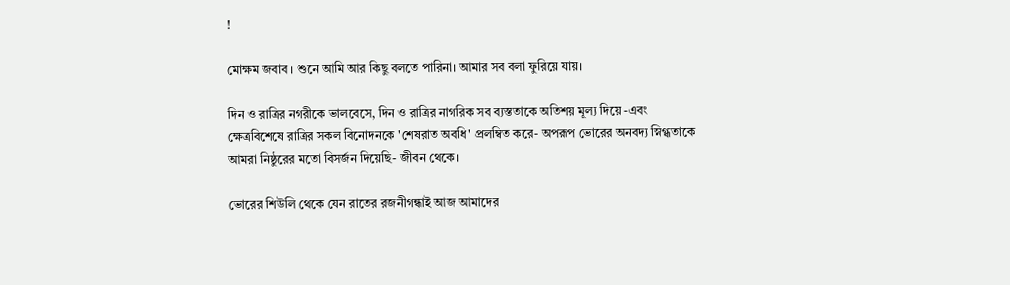!

মোক্ষম জবাব । শুনে আমি আর কিছু বলতে পারিনা। আমার সব বলা ফুরিয়ে যায়।

দিন ও রাত্রির নগরীকে ভালবেসে, দিন ও রাত্রির নাগরিক সব ব্যস্ততাকে অতিশয় মূল্য দিয়ে -এবং ক্ষেত্রবিশেষে রাত্রির সকল বিনোদনকে 'শেষরাত অবধি' প্রলম্বিত করে- অপরূপ ভোরের অনবদ্য স্নিগ্ধতাকে আমরা নিষ্ঠুরের মতো বিসর্জন দিয়েছি- জীবন থেকে।

ভোরের শিউলি থেকে যেন রাতের রজনীগন্ধাই আজ আমাদের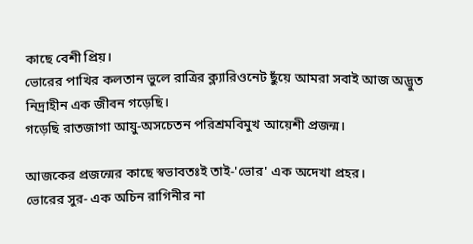কাছে বেশী প্রিয়।
ভোরের পাখির কলতান ভুলে রাত্রির ক্ল্যারিওনেট ছুঁয়ে আমরা সবাই আজ অদ্ভুত নিদ্রাহীন এক জীবন গড়েছি।
গড়েছি রাতজাগা আয়ু-অসচেতন পরিশ্রমবিমুখ আয়েশী প্রজন্ম।

আজকের প্রজন্মের কাছে স্বভাবতঃই তাই-'ভোর' এক অদেখা প্রহর।
ভোরের সুর- এক অচিন রাগিনীর না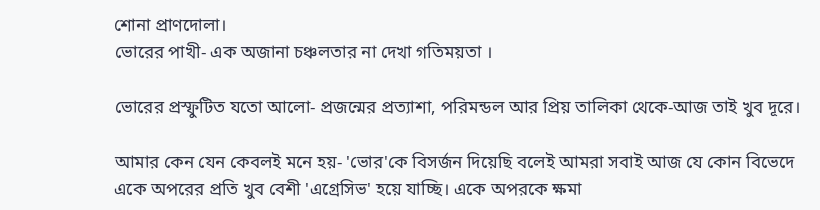শোনা প্রাণদোলা।
ভোরের পাখী- এক অজানা চঞ্চলতার না দেখা গতিময়তা ।

ভোরের প্রস্ফুটিত যতো আলো- প্রজন্মের প্রত্যাশা, পরিমন্ডল আর প্রিয় তালিকা থেকে-আজ তাই খুব দূরে।

আমার কেন যেন কেবলই মনে হয়- 'ভোর'কে বিসর্জন দিয়েছি বলেই আমরা সবাই আজ যে কোন বিভেদে একে অপরের প্রতি খুব বেশী 'এগ্রেসিভ' হয়ে যাচ্ছি। একে অপরকে ক্ষমা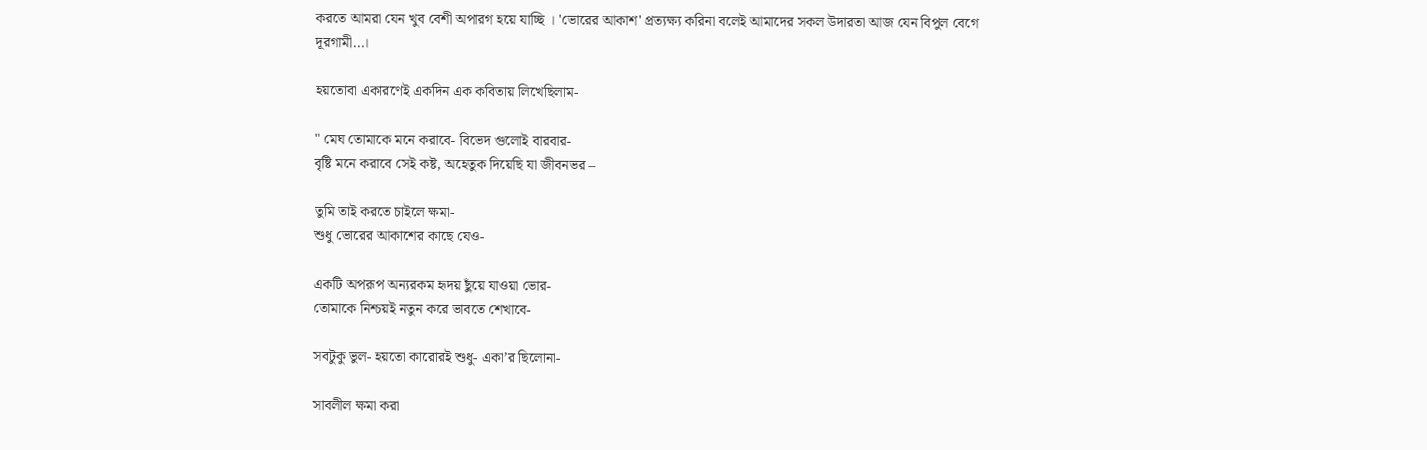করতে আমরা যেন খুব বেশী অপারগ হয়ে যাচ্ছি । 'ভোরের আকাশ' প্রত্যক্ষ্য করিনা বলেই আমাদের সকল উদারতা আজ যেন বিপুল বেগে দূরগামী...।

হয়তোবা একারণেই একদিন এক কবিতায় লিখেছিলাম-

" মেঘ তোমাকে মনে করাবে- বিভেদ গুলোই বারবার-
বৃষ্টি মনে করাবে সেই কষ্ট, অহেতুক দিয়েছি যা জীবনভর –

তুমি তাই করতে চাইলে ক্ষমা-
শুধু ভোরের আকাশের কাছে যেও-

একটি অপরূপ অন্যরকম হৃদয় ছুঁয়ে যাওয়া ভোর-
তোমাকে নিশ্চয়ই নতুন করে ভাবতে শেখাবে-

সবটুকু ভুল- হয়তো কারোরই শুধু- একা’র ছিলোনা-

সাবলীল ক্ষমা করা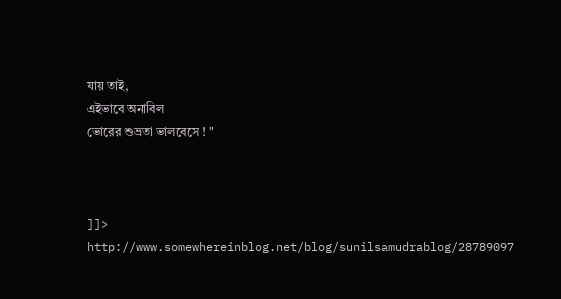যায় তাই,
এইভাবে অনাবিল
ভোরের শুভ্রতা ভালবেসে ! "



]]>
http://www.somewhereinblog.net/blog/sunilsamudrablog/28789097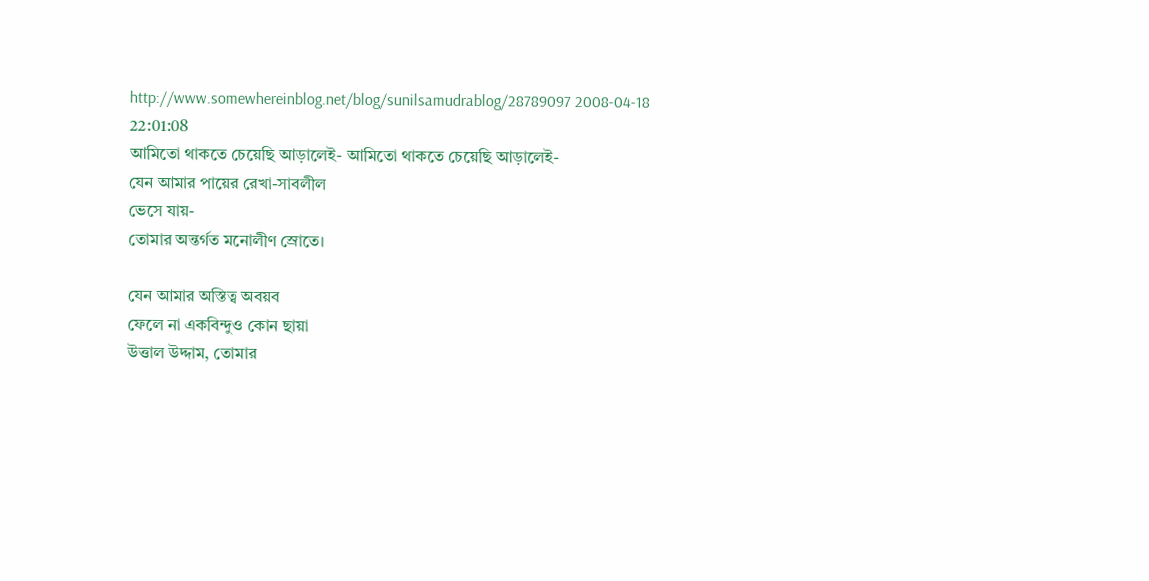http://www.somewhereinblog.net/blog/sunilsamudrablog/28789097 2008-04-18 22:01:08
আমিতো থাকতে চেয়েছি আড়ালেই- আমিতো থাকতে চেয়েছি আড়ালেই-
যেন আমার পায়ের রেখা-সাবলীল
ভেসে যায়-
তোমার অন্তর্গত মনোলীণ স্রোতে।

যেন আমার অস্তিত্ব অবয়ব
ফেলে না একবিন্দুও কোন ছায়া
উত্তাল উদ্দাম, তোমার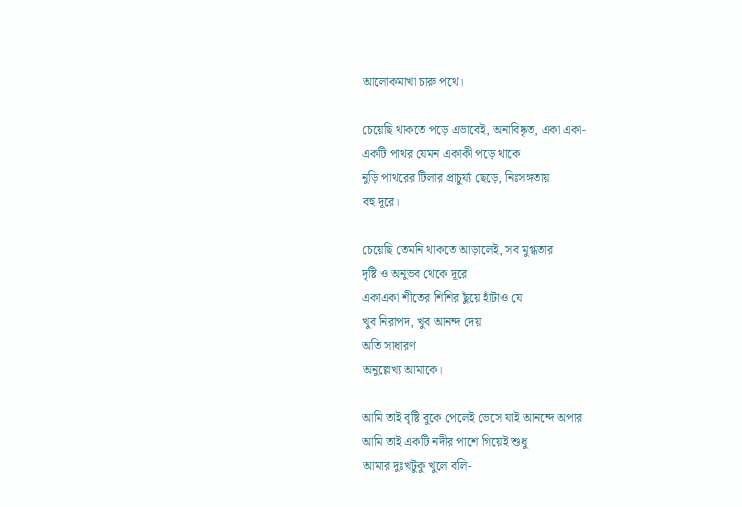আলোকমাখা চারু পথে।

চেয়েছি থাকতে পড়ে এভাবেই, অনাবিষ্কৃত, একা একা-
একটি পাথর যেমন একাকী পড়ে থাকে
নুড়ি পাথরের টিলার প্রাচুর্য্য ছেড়ে, নিঃসঙ্গতায়
বহু দূরে।

চেয়েছি তেমনি থাকতে আড়ালেই, সব মুগ্ধতার
দৃষ্টি ও অনুভব থেকে দূরে
একাএকা শীতের শিশির ছুঁয়ে হাঁটাও যে
খুব নিরাপদ, খুব আনন্দ দেয়
অতি সাধারণ
অনুল্লেখ্য আমাকে।

আমি তাই বৃষ্টি বুকে পেলেই ভেসে যাই আনন্দে অপার
আমি তাই একটি নদীর পাশে গিয়েই শুধু
আমার দুঃখটুকু খুলে বলি-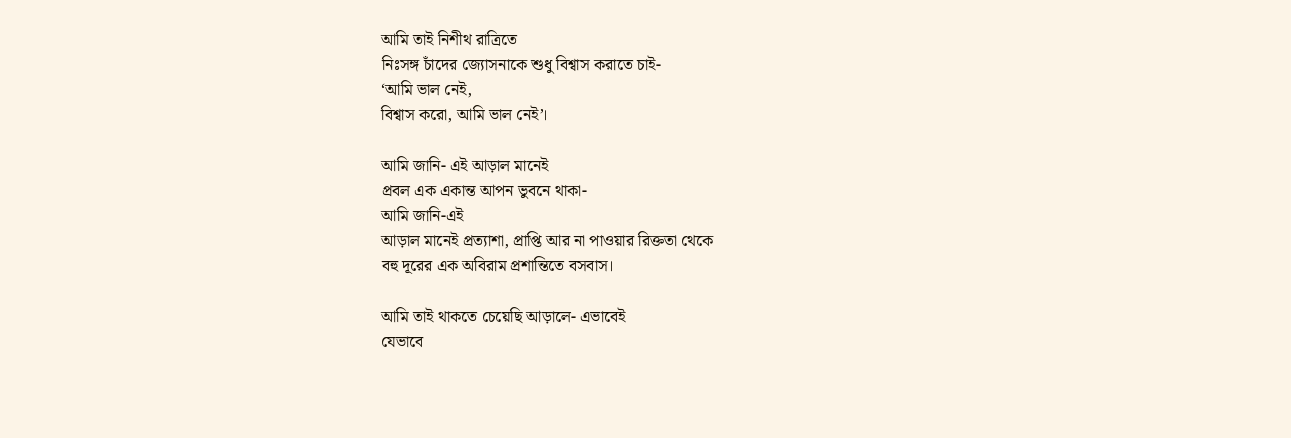আমি তাই নিশীথ রাত্রিতে
নিঃসঙ্গ চাঁদের জ্যোসনাকে শুধু বিশ্বাস করাতে চাই-
‘আমি ভাল নেই,
বিশ্বাস করো, আমি ভাল নেই’।

আমি জানি- এই আড়াল মানেই
প্রবল এক একান্ত আপন ভুবনে থাকা-
আমি জানি-এই
আড়াল মানেই প্রত্যাশা, প্রাপ্তি আর না পাওয়ার রিক্ততা থেকে
বহু দূরের এক অবিরাম প্রশান্তিতে বসবাস।

আমি তাই থাকতে চেয়েছি আড়ালে- এভাবেই
যেভাবে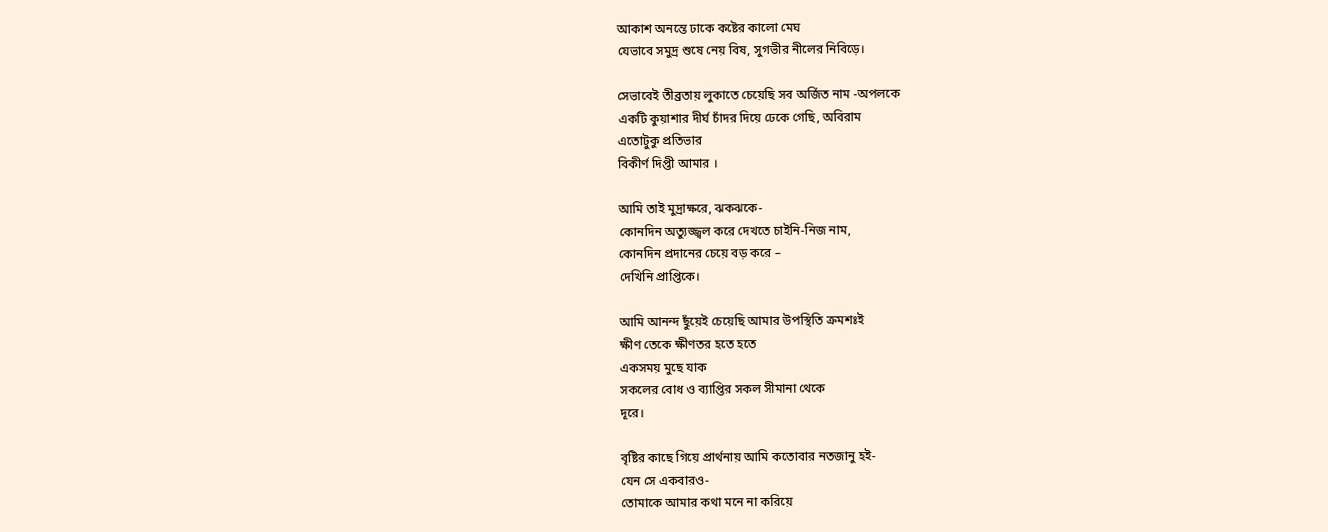আকাশ অনন্তে ঢাকে কষ্টের কালো মেঘ
যেভাবে সমুদ্র শুষে নেয় বিষ, সুগভীর নীলের নিবিড়ে।

সেভাবেই তীব্রতায় লুকাতে চেয়েছি সব অর্জিত নাম -অপলকে
একটি কুয়াশার দীর্ঘ চাঁদর দিয়ে ঢেকে গেছি, অবিরাম
এতোটুকু প্রতিভার
বিকীর্ণ দিপ্তী আমার ।

আমি তাই মুদ্রাক্ষরে, ঝকঝকে-
কোনদিন অত্যুজ্জ্বল করে দেখতে চাইনি-নিজ নাম,
কোনদিন প্রদানের চেয়ে বড় করে –
দেখিনি প্রাপ্তিকে।

আমি আনন্দ ছুঁয়েই চেয়েছি আমার উপস্থিতি ক্রমশঃই
ক্ষীণ তেকে ক্ষীণতর হতে হতে
একসময় মুছে যাক
সকলের বোধ ও ব্যাপ্তির সকল সীমানা থেকে
দূরে।

বৃষ্টির কাছে গিয়ে প্রার্থনায় আমি কতোবার নতজানু হই-
যেন সে একবারও-
তোমাকে আমার কথা মনে না করিয়ে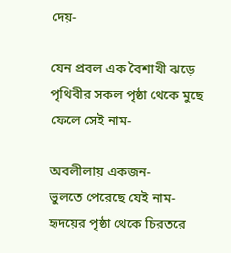দেয়-

যেন প্রবল এক বৈশাখী ঝড়ে
পৃথিবীর সকল পৃষ্ঠা থেকে মুছে ফেলে সেই নাম-

অবলীলায় একজন-
ভুলতে পেরেছে যেই নাম-
হৃদয়ের পৃষ্ঠা থেকে চিরতরে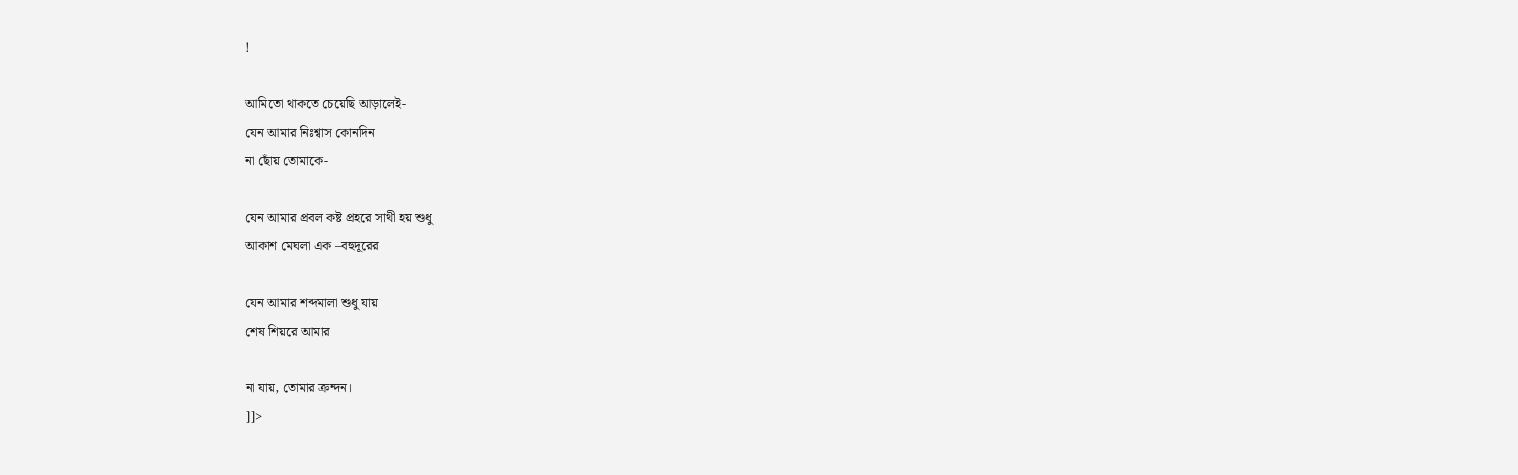!

আমিতো থাকতে চেয়েছি আড়ালেই-
যেন আমার নিঃশ্বাস কোনদিন
না ছোঁয় তোমাকে-

যেন আমার প্রবল কষ্ট প্রহরে সাথী হয় শুধু
আকাশ মেঘলা এক –বহুদূরের

যেন আমার শব্দমালা শুধু যায়
শেষ শিয়রে আমার

না যায়, তোমার ক্রন্দন।
]]>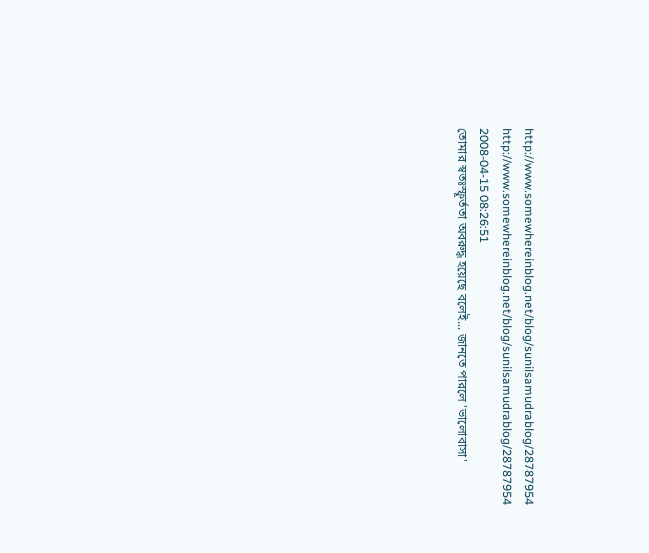http://www.somewhereinblog.net/blog/sunilsamudrablog/28787954 http://www.somewhereinblog.net/blog/sunilsamudrablog/28787954 2008-04-15 08:26:51
তোমার স্বতঃস্ফূর্ততা অবরুদ্ধ হয়েছে বলেই... জানতে পারলে 'ভালোবাসা'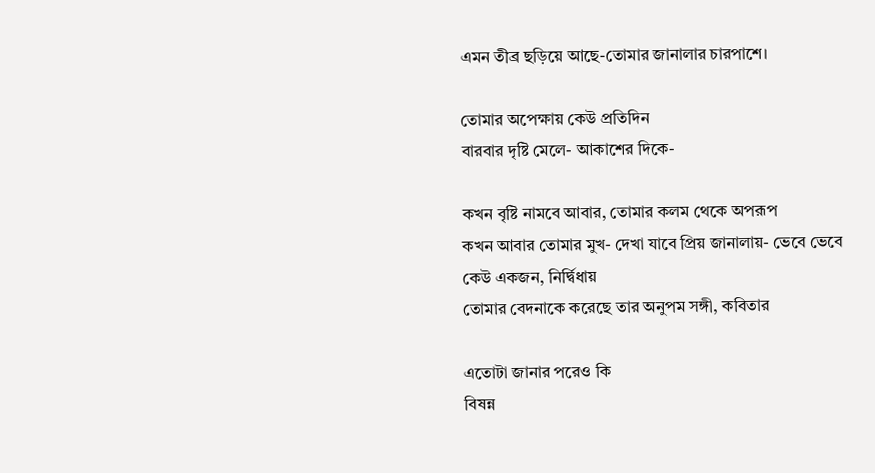এমন তীব্র ছড়িয়ে আছে-তোমার জানালার চারপাশে।

তোমার অপেক্ষায় কেউ প্রতিদিন
বারবার দৃষ্টি মেলে- আকাশের দিকে-

কখন বৃষ্টি নামবে আবার, তোমার কলম থেকে অপরূপ
কখন আবার তোমার মুখ- দেখা যাবে প্রিয় জানালায়- ভেবে ভেবে
কেউ একজন, নির্দ্বিধায়
তোমার বেদনাকে করেছে তার অনুপম সঙ্গী, কবিতার

এতোটা জানার পরেও কি
বিষন্ন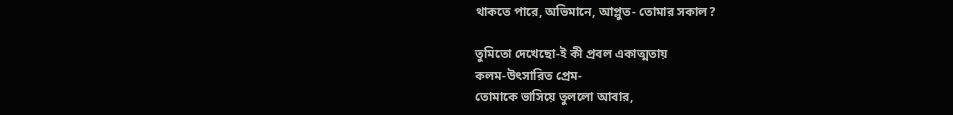থাকতে পারে, অভিমানে, আপ্লুত- তোমার সকাল?

তুমিতো দেখেছো-ই কী প্রবল একাত্মতায়
কলম-উৎসারিত প্রেম-
তোমাকে ভাসিয়ে তুললো আবার,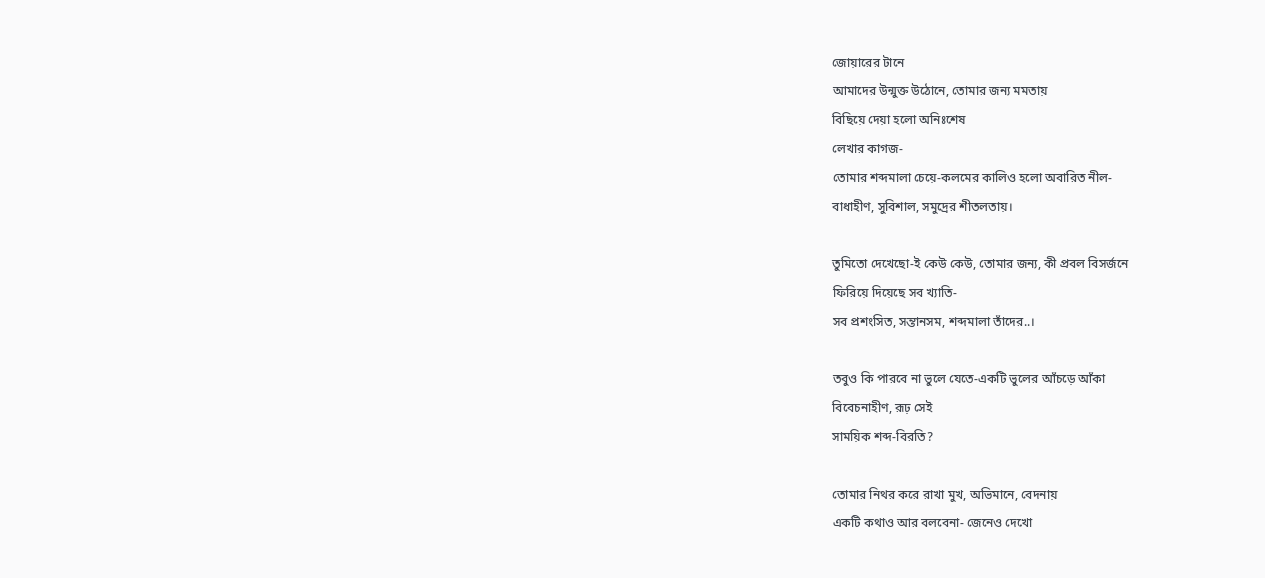জোয়ারের টানে
আমাদের উন্মুক্ত উঠোনে, তোমার জন্য মমতায়
বিছিয়ে দেয়া হলো অনিঃশেষ
লেখার কাগজ-
তোমার শব্দমালা চেয়ে-কলমের কালিও হলো অবারিত নীল-
বাধাহীণ, সুবিশাল, সমুদ্রের শীতলতায়।

তুমিতো দেখেছো-ই কেউ কেউ, তোমার জন্য, কী প্রবল বিসর্জনে
ফিরিয়ে দিয়েছে সব খ্যাতি-
সব প্রশংসিত, সন্তানসম, শব্দমালা তাঁদের..।

তবুও কি পারবে না ভুলে যেতে-একটি ভুলের আঁচড়ে আঁকা
বিবেচনাহীণ, রূঢ় সেই
সাময়িক শব্দ-বিরতি?

তোমার নিথর করে রাখা মুখ, অভিমানে, বেদনায়
একটি কথাও আর বলবেনা- জেনেও দেখো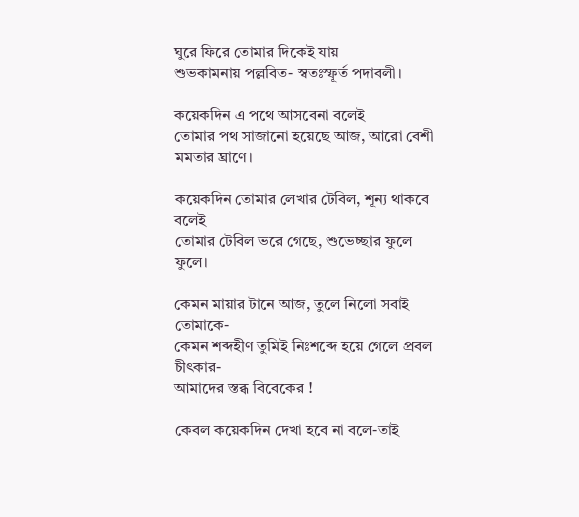ঘুরে ফিরে তোমার দিকেই যায়
শুভকামনায় পল্লবিত- স্বতঃস্ফূর্ত পদাবলী।

কয়েকদিন এ পথে আসবেনা বলেই
তোমার পথ সাজানো হয়েছে আজ, আরো বেশী মমতার ঘ্রাণে।

কয়েকদিন তোমার লেখার টেবিল, শূন্য থাকবে বলেই
তোমার টেবিল ভরে গেছে, শুভেচ্ছার ফুলে ফুলে।

কেমন মায়ার টানে আজ, তুলে নিলো সবাই তোমাকে-
কেমন শব্দহীণ তুমিই নিঃশব্দে হয়ে গেলে প্রবল চীৎকার-
আমাদের স্তব্ধ বিবেকের !

কেবল কয়েকদিন দেখা হবে না বলে-তাই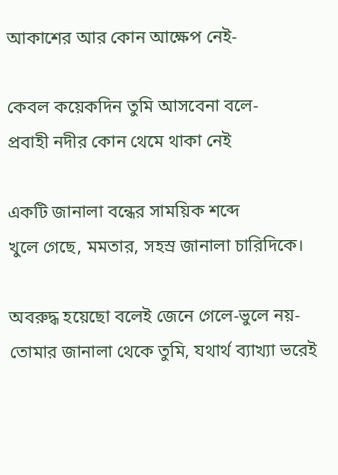আকাশের আর কোন আক্ষেপ নেই-

কেবল কয়েকদিন তুমি আসবেনা বলে-
প্রবাহী নদীর কোন থেমে থাকা নেই

একটি জানালা বন্ধের সাময়িক শব্দে
খুলে গেছে, মমতার, সহস্র জানালা চারিদিকে।

অবরুদ্ধ হয়েছো বলেই জেনে গেলে-ভুলে নয়-
তোমার জানালা থেকে তুমি, যথার্থ ব্যাখ্যা ভরেই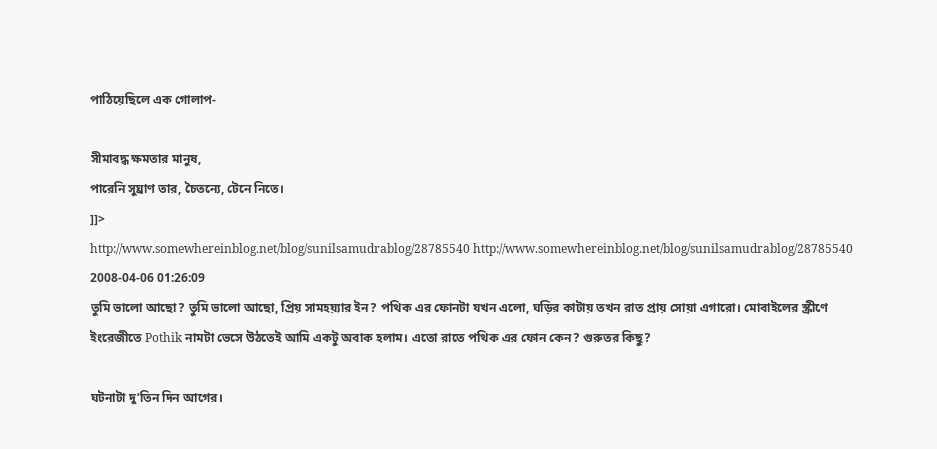পাঠিয়েছিলে এক গোলাপ-

সীমাবদ্ধ ক্ষমতার মানুষ,
পারেনি সুঘ্রাণ তার, চৈতন্যে, টেনে নিতে।
]]>
http://www.somewhereinblog.net/blog/sunilsamudrablog/28785540 http://www.somewhereinblog.net/blog/sunilsamudrablog/28785540 2008-04-06 01:26:09
তুমি ভালো আছো? তুমি ভালো আছো, প্রিয় সামহয়্যার ইন? পথিক এর ফোনটা যখন এলো, ঘড়ির কাটায় তখন রাত প্রায় সোয়া এগারো। মোবাইলের স্ক্রীণে ইংরেজীতে Pothik নামটা ভেসে উঠতেই আমি একটু অবাক হলাম। এতো রাতে পথিক এর ফোন কেন? গুরুতর কিছু?

ঘটনাটা দু’তিন দিন আগের।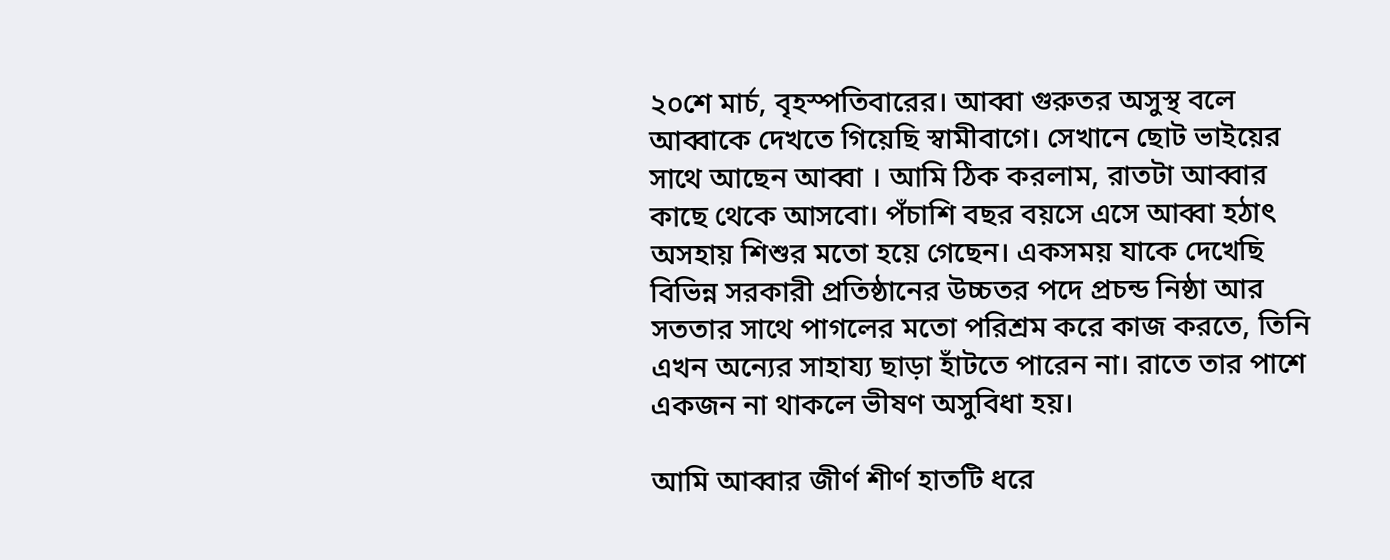২০শে মার্চ, বৃহস্পতিবারের। আব্বা গুরুতর অসুস্থ বলে আব্বাকে দেখতে গিয়েছি স্বামীবাগে। সেখানে ছোট ভাইয়ের সাথে আছেন আব্বা । আমি ঠিক করলাম, রাতটা আব্বার কাছে থেকে আসবো। পঁচাশি বছর বয়সে এসে আব্বা হঠাৎ অসহায় শিশুর মতো হয়ে গেছেন। একসময় যাকে দেখেছি বিভিন্ন সরকারী প্রতিষ্ঠানের উচ্চতর পদে প্রচন্ড নিষ্ঠা আর সততার সাথে পাগলের মতো পরিশ্রম করে কাজ করতে, তিনি এখন অন্যের সাহায্য ছাড়া হাঁটতে পারেন না। রাতে তার পাশে একজন না থাকলে ভীষণ অসুবিধা হয়।

আমি আব্বার জীর্ণ শীর্ণ হাতটি ধরে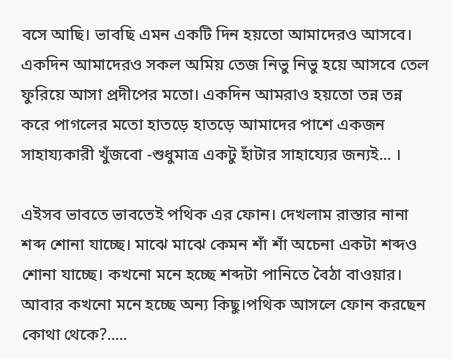বসে আছি। ভাবছি এমন একটি দিন হয়তো আমাদেরও আসবে। একদিন আমাদেরও সকল অমিয় তেজ নিভু নিভু হয়ে আসবে তেল ফুরিয়ে আসা প্রদীপের মতো। একদিন আমরাও হয়তো তন্ন তন্ন করে পাগলের মতো হাতড়ে হাতড়ে আমাদের পাশে একজন সাহায্যকারী খুঁজবো -শুধুমাত্র একটু হাঁটার সাহায্যের জন্যই... ।

এইসব ভাবতে ভাবতেই পথিক এর ফোন। দেখলাম রাস্তার নানা শব্দ শোনা যাচ্ছে। মাঝে মাঝে কেমন শাঁ শাঁ অচেনা একটা শব্দও শোনা যাচ্ছে। কখনো মনে হচ্ছে শব্দটা পানিতে বৈঠা বাওয়ার। আবার কখনো মনে হচ্ছে অন্য কিছু।পথিক আসলে ফোন করছেন কোথা থেকে?.....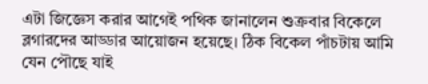এটা জিজ্ঞেস করার আগেই পথিক জানালেন শুক্রবার বিকেলে ব্লগারদের আড্ডার আয়োজন হয়েছে। ঠিক বিকেল পাঁচটায় আমি যেন পৌছে যাই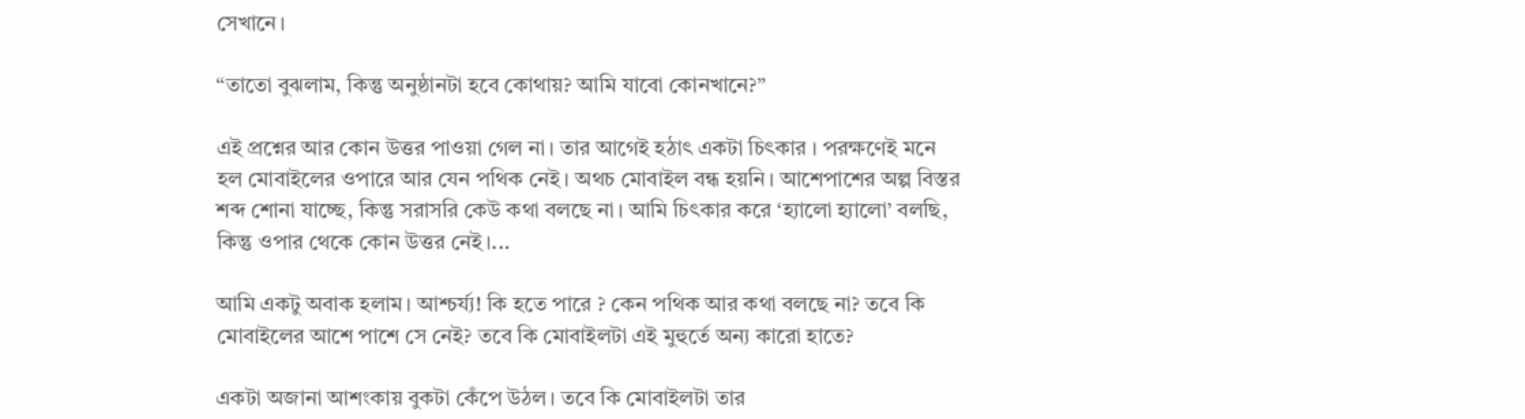সেখানে।

“তাতো বুঝলাম, কিন্তু অনুষ্ঠানটা হবে কোথায়? আমি যাবো কোনখানে?”

এই প্রশ্নের আর কোন উত্তর পাওয়া গেল না। তার আগেই হঠাৎ একটা চিৎকার । পরক্ষণেই মনে হল মোবাইলের ওপারে আর যেন পথিক নেই। অথচ মোবাইল বন্ধ হয়নি। আশেপাশের অল্প বিস্তর শব্দ শোনা যাচ্ছে, কিন্তু সরাসরি কেউ কথা বলছে না। আমি চিৎকার করে ‘হ্যালো হ্যালো’ বলছি, কিন্তু ওপার থেকে কোন উত্তর নেই।...

আমি একটু অবাক হলাম। আশ্চর্য্য! কি হতে পারে ? কেন পথিক আর কথা বলছে না? তবে কি মোবাইলের আশে পাশে সে নেই? তবে কি মোবাইলটা এই মুহুর্তে অন্য কারো হাতে?

একটা অজানা আশংকায় বুকটা কেঁপে উঠল। তবে কি মোবাইলটা তার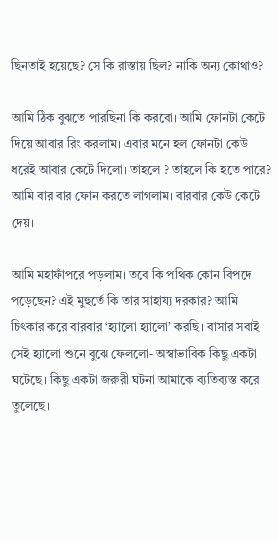ছিনতাই হয়েছে? সে কি রাস্তায় ছিল? নাকি অন্য কোথাও?

আমি ঠিক বুঝতে পারছিনা কি করবো। আমি ফোনটা কেটে দিয়ে আবার রিং করলাম। এবার মনে হল ফোনটা কেউ ধরেই আবার কেটে দিলো। তাহলে ? তাহলে কি হতে পারে? আমি বার বার ফোন করতে লাগলাম। বারবার কেউ কেটে দেয়।

আমি মহাফাঁপরে পড়লাম। তবে কি পথিক কোন বিপদে পড়েছেন? এই মুহুর্তে কি তার সাহায্য দরকার? আমি চিৎকার করে বারবার ‘হ্যালো হ্যালো’ করছি। বাসার সবাই সেই হ্যালো শুনে বুঝে ফেললো- অস্বাভাবিক কিছু একটা ঘটেছে। কিছু একটা জরুরী ঘটনা আমাকে ব্যতিব্যস্ত করে তুলেছে।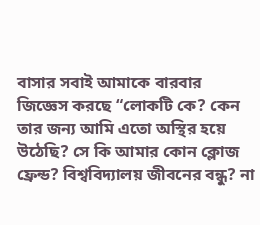বাসার সবাই আমাকে বারবার জিজ্ঞেস করছে “লোকটি কে? কেন তার জন্য আমি এতো অস্থির হয়ে উঠেছি? সে কি আমার কোন ক্লোজ ফ্রেন্ড? বিশ্ববিদ্যালয় জীবনের বন্ধু? না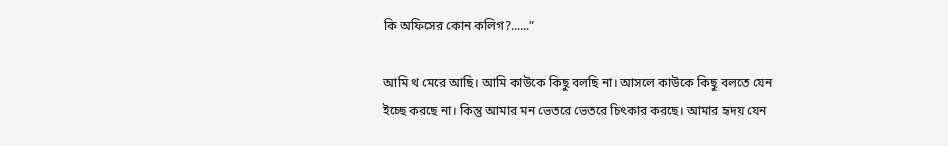কি অফিসের কোন কলিগ?......”

আমি থ মেরে আছি। আমি কাউকে কিছু বলছি না। আসলে কাউকে কিছু বলতে যেন ইচ্ছে করছে না। কিন্তু আমার মন ভেতরে ভেতরে চিৎকার করছে। আমার হৃদয় যেন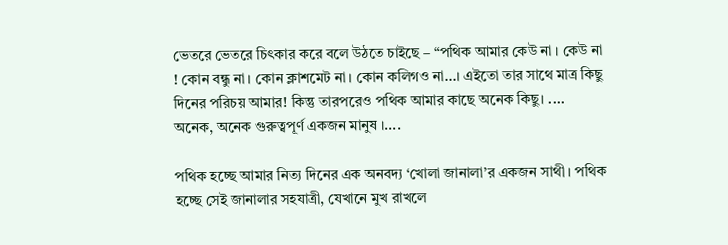ভেতরে ভেতরে চিৎকার করে বলে উঠতে চাইছে – “পথিক আমার কেউ না । কেউ না ! কোন বন্ধু না। কোন ক্লাশমেট না। কোন কলিগও না...। এইতো তার সাথে মাত্র কিছু দিনের পরিচয় আমার! কিন্তু তারপরেও পথিক আমার কাছে অনেক কিছু। .... অনেক, অনেক গুরুত্বপূর্ণ একজন মানুষ ।....

পথিক হচ্ছে আমার নিত্য দিনের এক অনবদ্য ‘খোলা জানালা’র একজন সাথী। পথিক হচ্ছে সেই জানালার সহযাত্রী, যেখানে মুখ রাখলে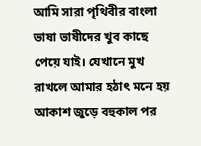আমি সারা পৃথিবীর বাংলা ভাষা ভাষীদের খুব কাছে পেয়ে যাই। যেখানে মুখ রাখলে আমার হঠাৎ মনে হয় আকাশ জুড়ে বহুকাল পর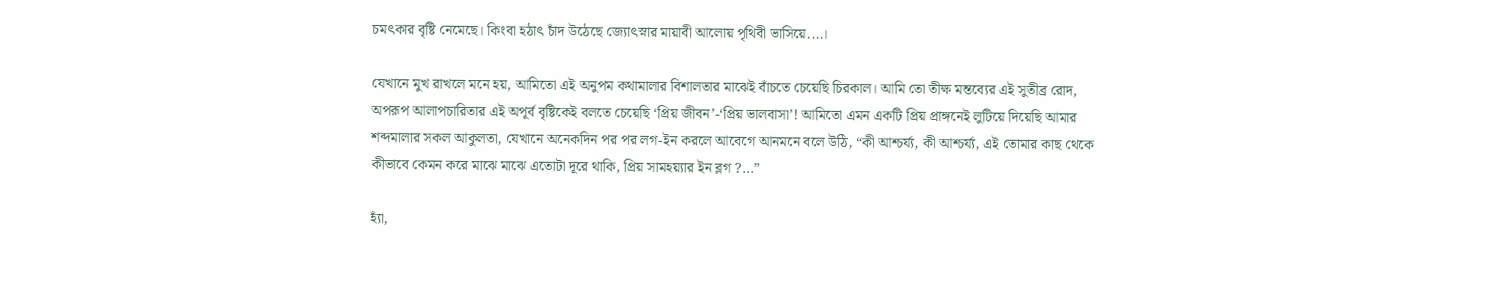চমৎকার বৃষ্টি নেমেছে। কিংবা হঠাৎ চাঁদ উঠেছে জ্যোৎস্নার মায়াবী আলোয় পৃথিবী ভাসিয়ে....।

যেখানে মুখ রাখলে মনে হয়, আমিতো এই অনুপম কথামালার বিশালতার মাঝেই বাঁচতে চেয়েছি চিরকাল। আমি তো তীক্ষ মন্তব্যের এই সুতীব্র রোদ, অপরূপ আলাপচারিতার এই অপূর্ব বৃষ্টিকেই বলতে চেয়েছি ‘প্রিয় জীবন’-‘প্রিয় ভালবাসা’! আমিতো এমন একটি প্রিয় প্রাঙ্গনেই লুটিয়ে দিয়েছি আমার শব্দমালার সকল আকুলতা, যেখানে অনেকদিন পর পর লগ-ইন করলে আবেগে আনমনে বলে উঠি, “কী আশ্চর্য্য, কী আশ্চর্য্য, এই তোমার কাছ থেকে কীভাবে কেমন করে মাঝে মাঝে এতোটা দূরে থাকি, প্রিয় সামহয়্যার ইন ব্লগ ?...”

হ্যাঁ,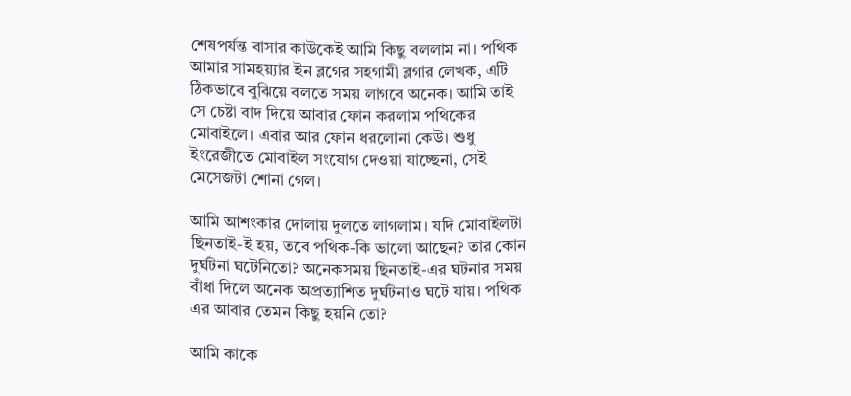শেষপর্যন্ত বাসার কাউকেই আমি কিছু বললাম না। পথিক আমার সামহয়্যার ইন ব্লগের সহগামী ব্লগার লেখক, এটি ঠিকভাবে বুঝিয়ে বলতে সময় লাগবে অনেক। আমি তাই সে চেষ্টা বাদ দিয়ে আবার ফোন করলাম পথিকের মোবাইলে। এবার আর ফোন ধরলোনা কেউ। শুধু ইংরেজীতে মোবাইল সংযোগ দেওয়া যাচ্ছেনা, সেই মেসেজটা শোনা গেল।

আমি আশংকার দোলায় দুলতে লাগলাম। যদি মোবাইলটা ছিনতাই-ই হয়, তবে পথিক-কি ভালো আছেন? তার কোন দুর্ঘটনা ঘটেনিতো? অনেকসময় ছিনতাই-এর ঘটনার সময় বাঁধা দিলে অনেক অপ্রত্যাশিত দুর্ঘটনাও ঘটে যায়। পথিক এর আবার তেমন কিছু হয়নি তো?

আমি কাকে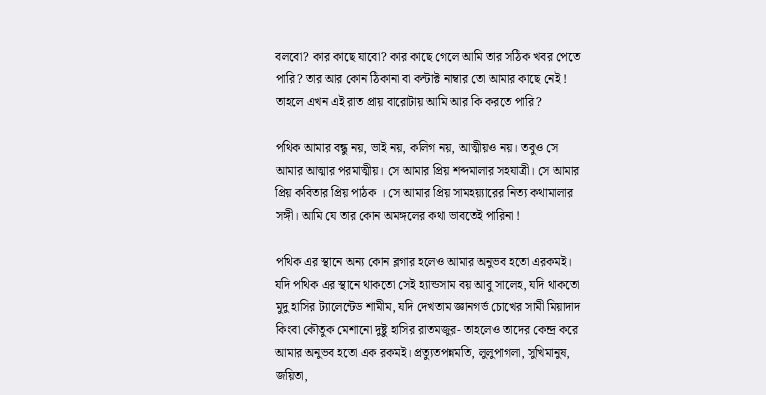বলবো? কার কাছে যাবো? কার কাছে গেলে আমি তার সঠিক খবর পেতে পারি? তার আর কোন ঠিকানা বা কন্টাক্ট নাম্বার তো আমার কাছে নেই ! তাহলে এখন এই রাত প্রায় বারোটায় আমি আর কি করতে পারি?

পথিক আমার বন্ধু নয়, ভাই নয়, কলিগ নয়, আত্মীয়ও নয়। তবুও সে আমার আত্মার পরমাত্মীয়। সে আমার প্রিয় শব্দমালার সহযাত্রী। সে আমার প্রিয় কবিতার প্রিয় পাঠক । সে আমার প্রিয় সামহয়্যারের নিত্য কথামালার সঙ্গী। আমি যে তার কোন অমঙ্গলের কথা ভাবতেই পারিনা !

পথিক এর স্থানে অন্য কোন ব্লগার হলেও আমার অনুভব হতো এরকমই। যদি পথিক এর স্থানে থাকতো সেই হ্যান্ডসাম বয় আবু সালেহ, যদি থাকতো মুদু হাসির ট্যালেন্টেড শামীম, যদি দেখতাম জ্ঞানগর্ভ চোখের সামী মিয়াদাদ কিংবা কৌতুক মেশানো দুষ্টু হাসির রাতমজুর- তাহলেও তাদের কেন্দ্র করে আমার অনুভব হতো এক রকমই। প্রত্যুতপন্নমতি, লুলুপাগলা, সুখিমানুষ, জয়িতা,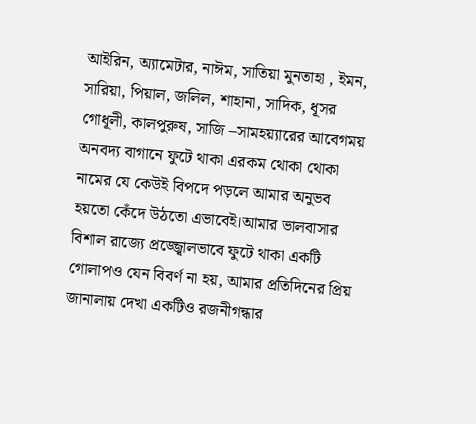আইরিন, অ্যামেটার, নাঈম, সাতিয়া মুনতাহা , ইমন, সারিয়া, পিয়াল, জলিল, শাহানা, সাদিক, ধূসর গোধূলী, কালপুরুষ, সাজি –সামহয়্যারের আবেগময় অনবদ্য বাগানে ফুটে থাকা এরকম থোকা থোকা নামের যে কেউই বিপদে পড়লে আমার অনুভব হয়তো কেঁদে উঠতো এভাবেই।আমার ভালবাসার বিশাল রাজ্যে প্রজ্জ্বোলভাবে ফুটে থাকা একটি গোলাপও যেন বিবর্ণ না হয়, আমার প্রতিদিনের প্রিয় জানালায় দেখা একটিও রজনীগন্ধার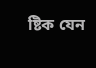ষ্টিক যেন